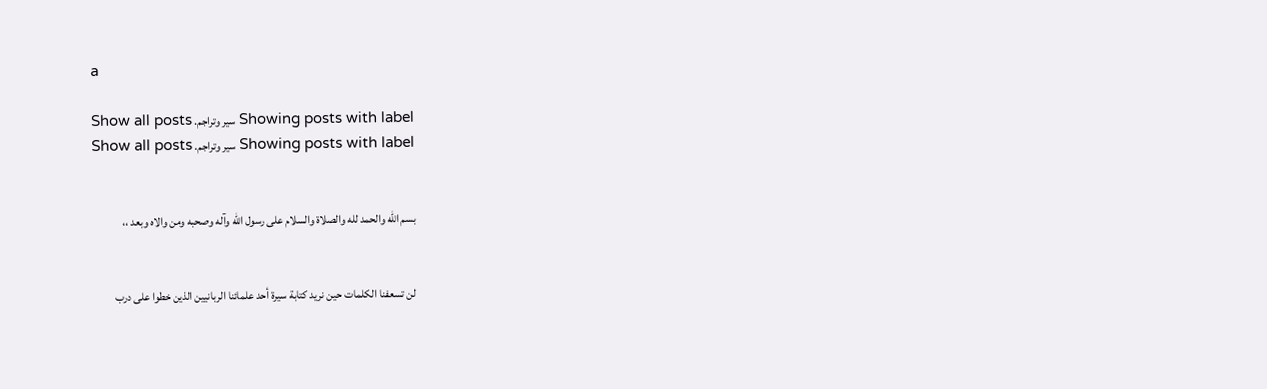a

Showing posts with label سير وتراجم. Show all posts
Showing posts with label سير وتراجم. Show all posts


بسم الله والحمد لله والصلاة والسلام على رسول الله وآله وصحبه ومن والاه وبعد ،،


لن تسعفنا الكلمات حين نريد كتابة سيرة أحد علمائنا الربانيين الذين خطوا على درب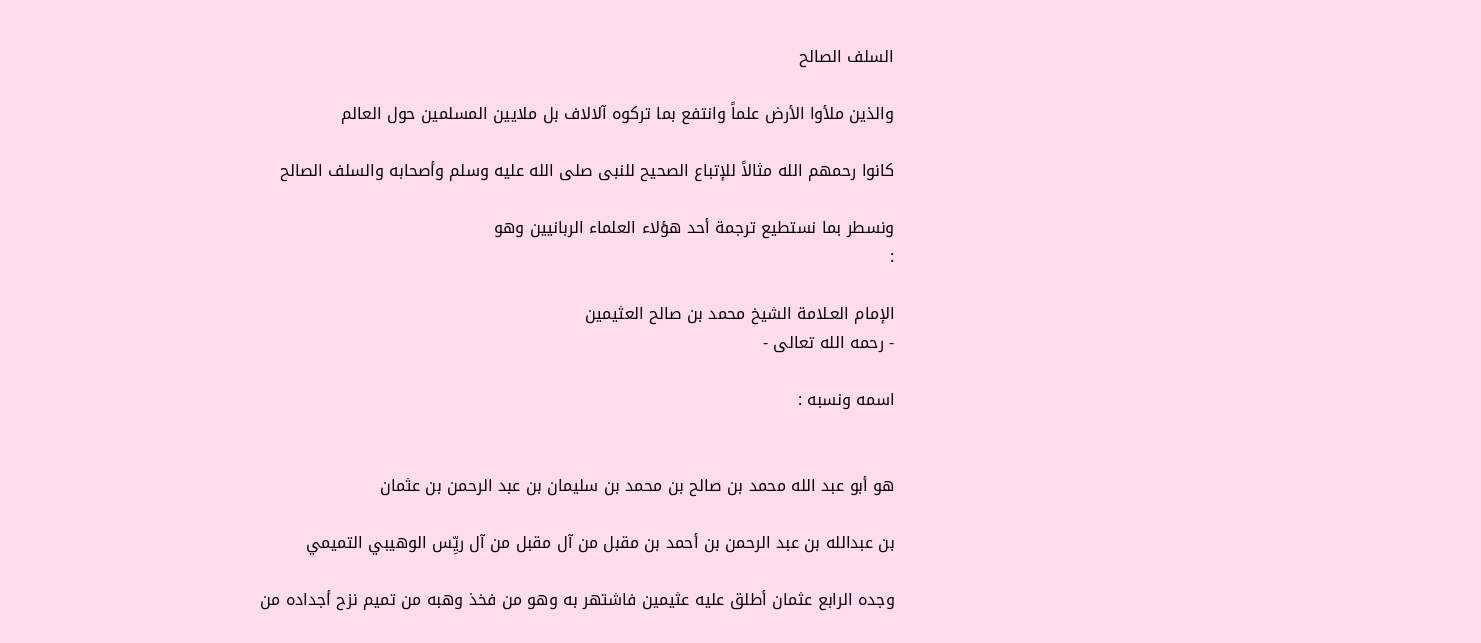السلف الصالح

والذين ملأوا الأرض علماً وانتفع بما تركوه آلالاف بل ملايين المسلمين حول العالم

كانوا رحمهم الله مثالاً للإتباع الصحيح للنبى صلى الله عليه وسلم وأصحابه والسلف الصالح

ونسطر بما نستطيع ترجمة أحد هؤلاء العلماء الربانيين وهو
:

الإمام العـلامة الشيخ محمد بن صالح العثيمين
- رحمه الله تعالى -

اسمه ونسبه :


هو أبو عبد الله محمد بن صالح بن محمد بن سليمان بن عبد الرحمن بن عثمان

بن عبدالله بن عبد الرحمن بن أحمد بن مقبل من آل مقبل من آل ريِّس الوهيبي التميمي

وجده الرابع عثمان أطلق عليه عثيمين فاشتهر به وهو من فخذ وهبه من تميم نزح أجداده من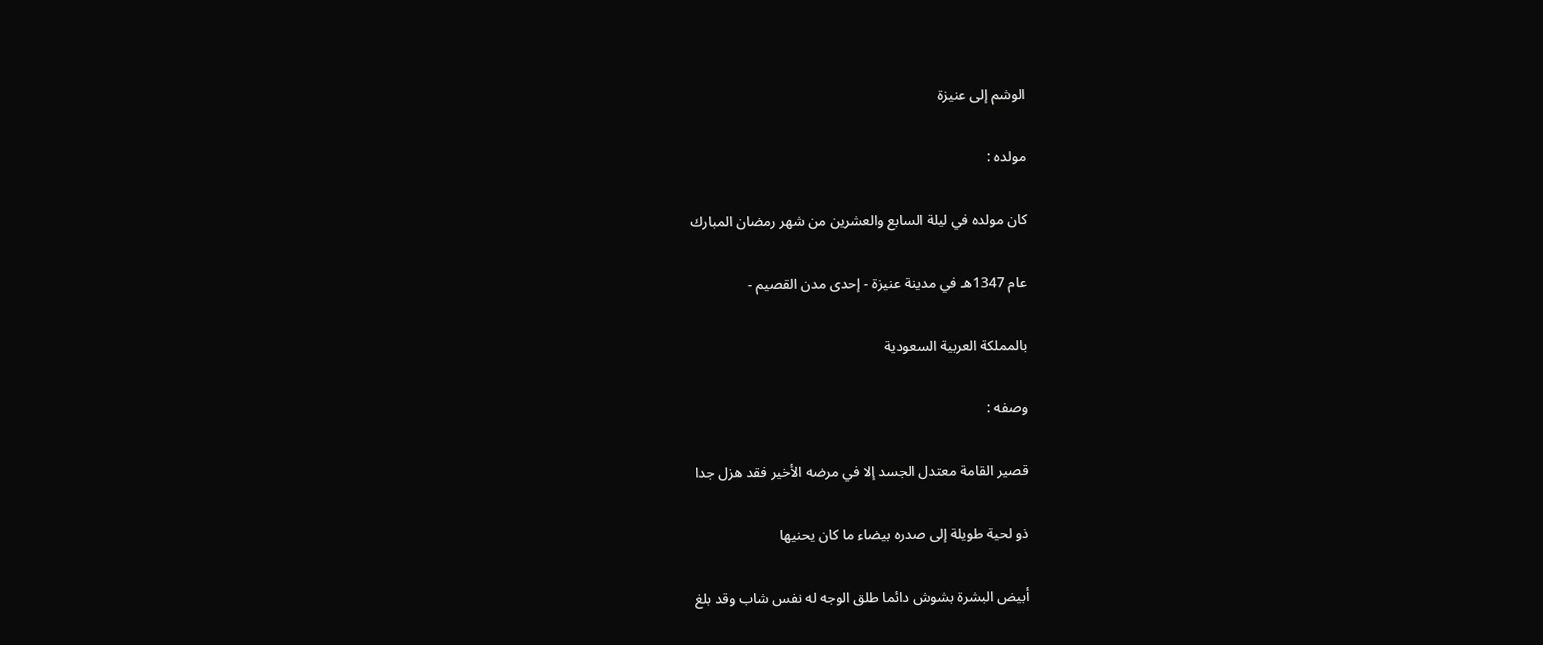الوشم إلى عنيزة

مولده :

كان مولده في ليلة السابع والعشرين من شهر رمضان المبارك

عام 1347هـ في مدينة عنيزة - إحدى مدن القصيم -

بالمملكة العربية السعودية

وصفه :

قصير القامة معتدل الجسد إلا في مرضه الأخير فقد هزل جدا

ذو لحية طويلة إلى صدره بيضاء ما كان يحنيها

أبيض البشرة بشوش دائما طلق الوجه له نفس شاب وقد بلغ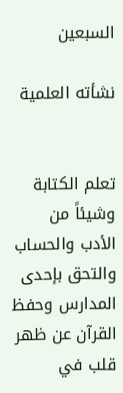السبعين

نشأته العلمية


تعلم الكتابة وشيئاً من الأدب والحساب والتحق بإحدى المدارس وحفظ القرآن عن ظهر قلب في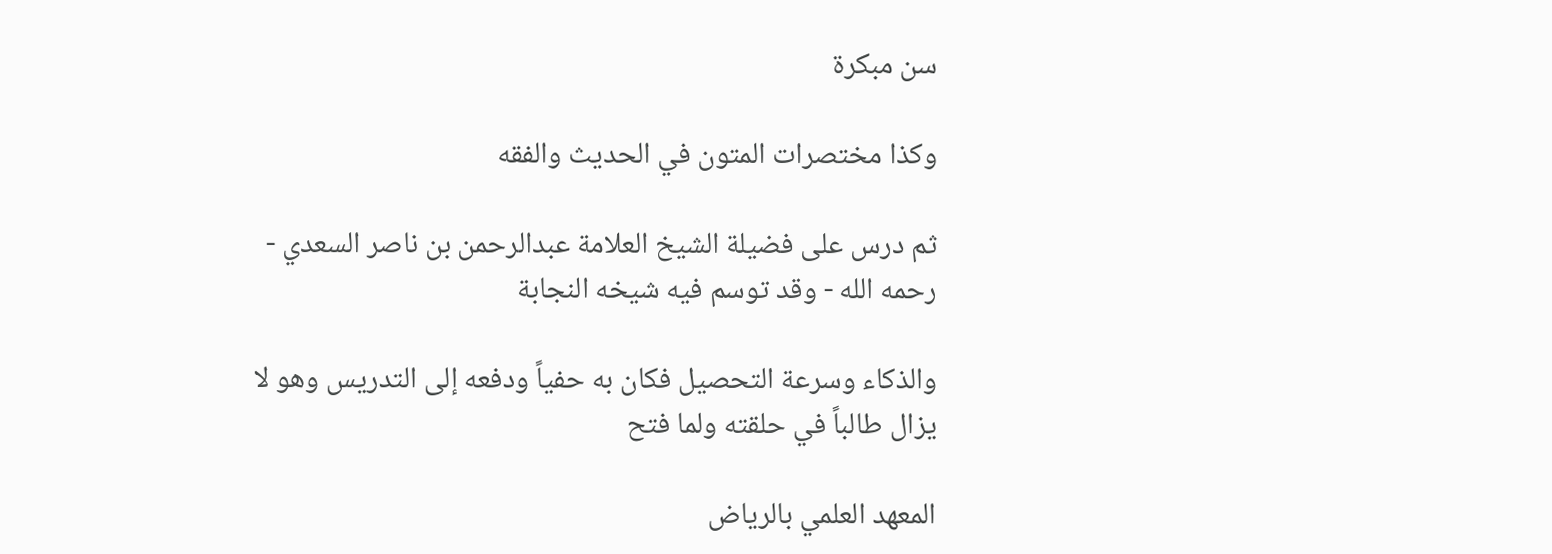سن مبكرة

وكذا مختصرات المتون في الحديث والفقه

ثم درس على فضيلة الشيخ العلامة عبدالرحمن بن ناصر السعدي - رحمه الله - وقد توسم فيه شيخه النجابة

والذكاء وسرعة التحصيل فكان به حفياً ودفعه إلى التدريس وهو لا يزال طالباً في حلقته ولما فتح

المعهد العلمي بالرياض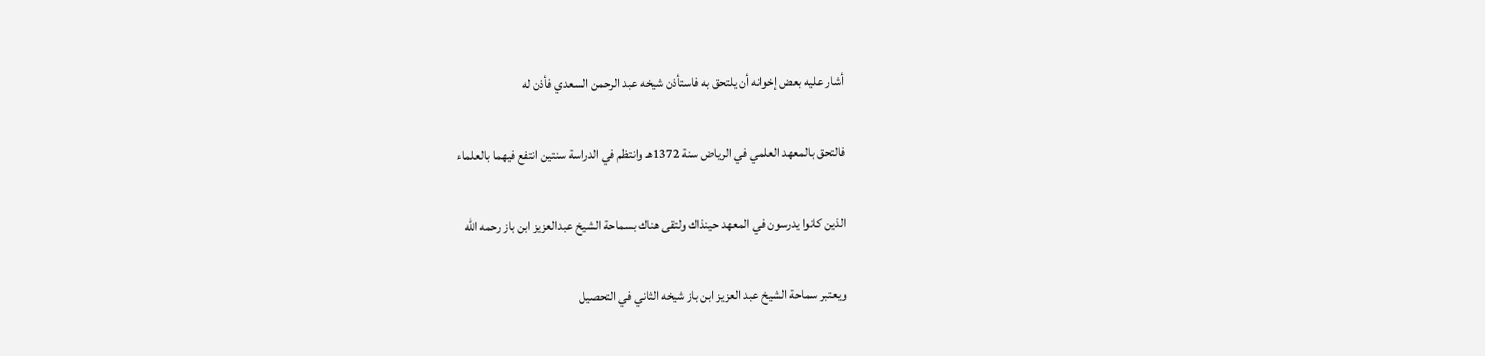أشار عليه بعض إخوانه أن يلتحق به فاستأذن شيخه عبد الرحمن السعدي فأذن له

فالتحق بالمعهد العلمي في الرياض سنة 1372هـ وانتظم في الدراسة سنتين انتفع فيهما بالعلماء

الذين كانوا يدرسون في المعهد حينذاك ولتقى هناك بسماحة الشيخ عبدالعزيز ابن باز رحمه الله

ويعتبر سماحة الشيخ عبد العزيز ابن باز شيخه الثاني في التحصيل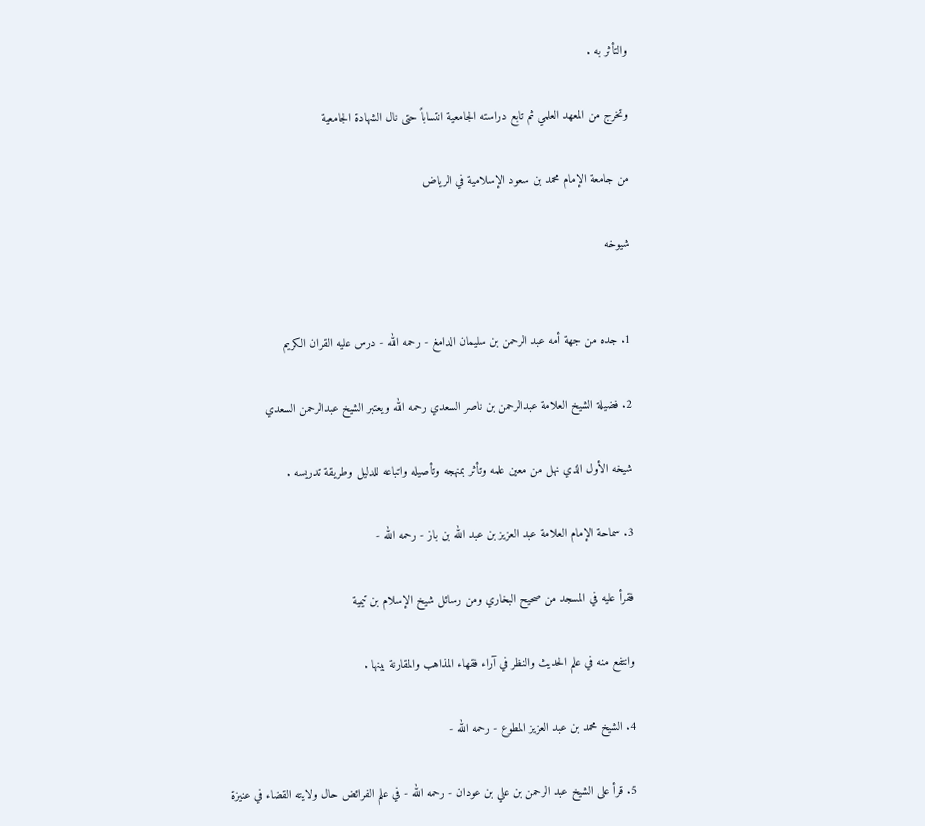والتأثر به .

وتخرج من المعهد العلمي ثم تابع دراسته الجامعية انتساباً حتى نال الشهادة الجامعية

من جامعة الإمام محمد بن سعود الإسلامية في الرياض

شيوخه


1. جده من جهة أمه عبد الرحمن بن سليمان الدامغ - رحمه الله - درس عليه القران الكريم

2. فضيلة الشيخ العلامة عبدالرحمن بن ناصر السعدي رحمه الله ويعتبر الشيخ عبدالرحمن السعدي

شيخه الأول الذي نهل من معين علمه وتأثر بمنهجه وتأصيله واتباعه للدليل وطريقة تدريسه .

3. سماحة الإمام العلامة عبد العزيز بن عبد الله بن باز - رحمه الله -

فقرأ عليه في المسجد من صحيح البخاري ومن رسائل شيخ الإسلام بن تيمية

وانتفع منه في علم الحديث والنظر في آراء فقهاء المذاهب والمقارنة بينها .

4. الشيخ محمد بن عبد العزيز المطوع - رحمه الله -

5. قرأ على الشيخ عبد الرحمن بن علي بن عودان - رحمه الله - في علم الفرائض حال ولايته القضاء في عنيزة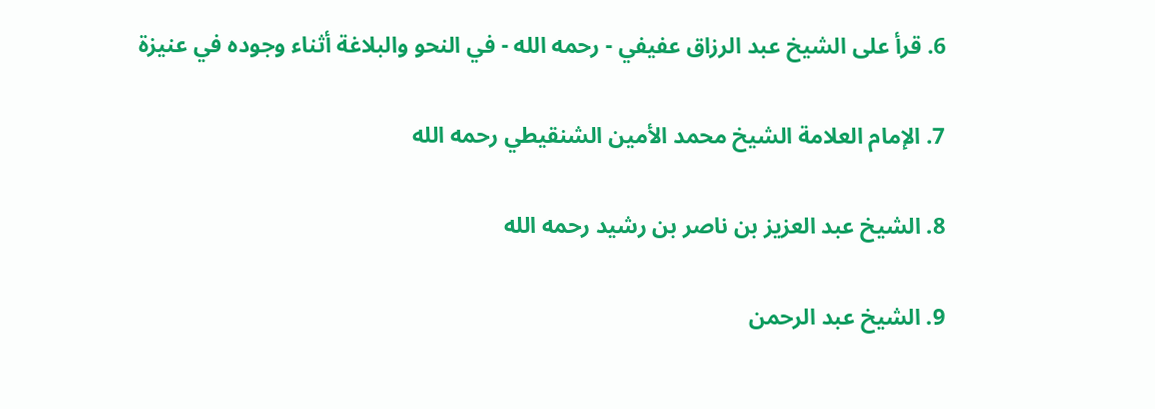6. قرأ على الشيخ عبد الرزاق عفيفي - رحمه الله - في النحو والبلاغة أثناء وجوده في عنيزة

7. الإمام العلامة الشيخ محمد الأمين الشنقيطي رحمه الله

8. الشيخ عبد العزيز بن ناصر بن رشيد رحمه الله

9. الشيخ عبد الرحمن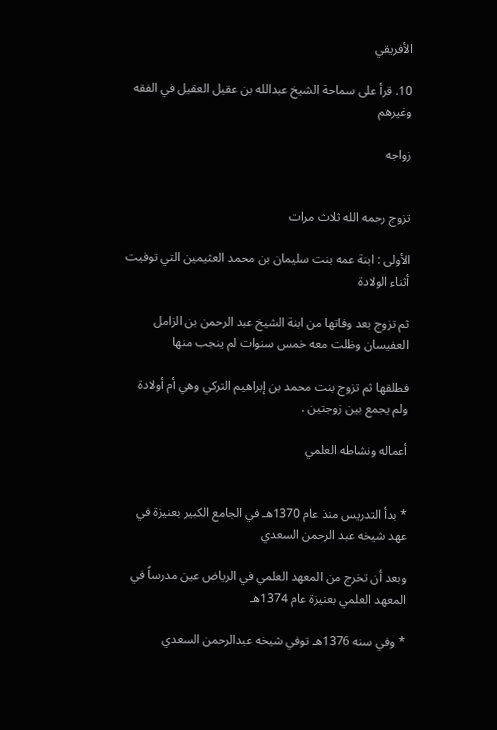الأفريقي

10. قرأ على سماحة الشيخ عبدالله بن عقيل العقيل في الفقه وغيرهم

زواجه


تزوج رحمه الله ثلاث مرات

الأولى : ابنة عمه بنت سليمان بن محمد العثيمين التي توفيت أثناء الولادة

ثم تزوج بعد وفاتها من ابنة الشيخ عبد الرحمن بن الزامل العفيسان وظلت معه خمس سنوات لم ينجب منها

فطلقها ثم تزوج بنت محمد بن إبراهيم التركي وهي أم أولادة ولم يجمع بين زوجتين .

أعماله ونشاطه العلمي


* بدأ التدريس منذ عام 1370هـ في الجامع الكبير بعنيزة في عهد شيخه عبد الرحمن السعدي

وبعد أن تخرج من المعهد العلمي في الرياض عين مدرساً في المعهد العلمي بعنيزة عام 1374هـ

* وفي سنه 1376هـ توفي شيخه عبدالرحمن السعدي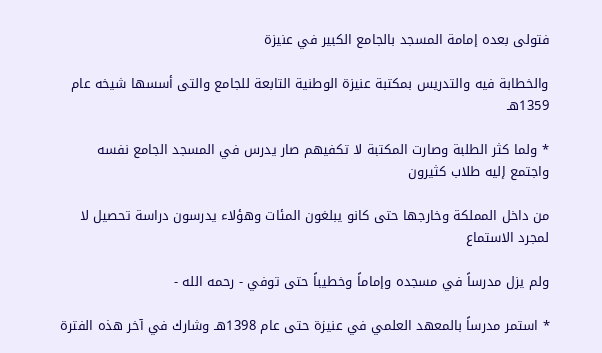فتولى بعده إمامة المسجد بالجامع الكبير في عنيزة

والخطابة فيه والتدريس بمكتبة عنيزة الوطنية التابعة للجامع والتى أسسها شيخه عام 1359هـ

* ولما كثر الطلبة وصارت المكتبة لا تكفيهم صار يدرس في المسجد الجامع نفسه واجتمع إليه طلاب كثيرون

من داخل المملكة وخارجها حتى كانو يبلغون المئات وهؤلاء يدرسون دراسة تحصيل لا لمجرد الاستماع

ولم يزل مدرساً في مسجده وإماماً وخطيباً حتى توفي - رحمه الله -

* استمر مدرساً بالمعهد العلمي في عنيزة حتى عام 1398هـ وشارك في آخر هذه الفترة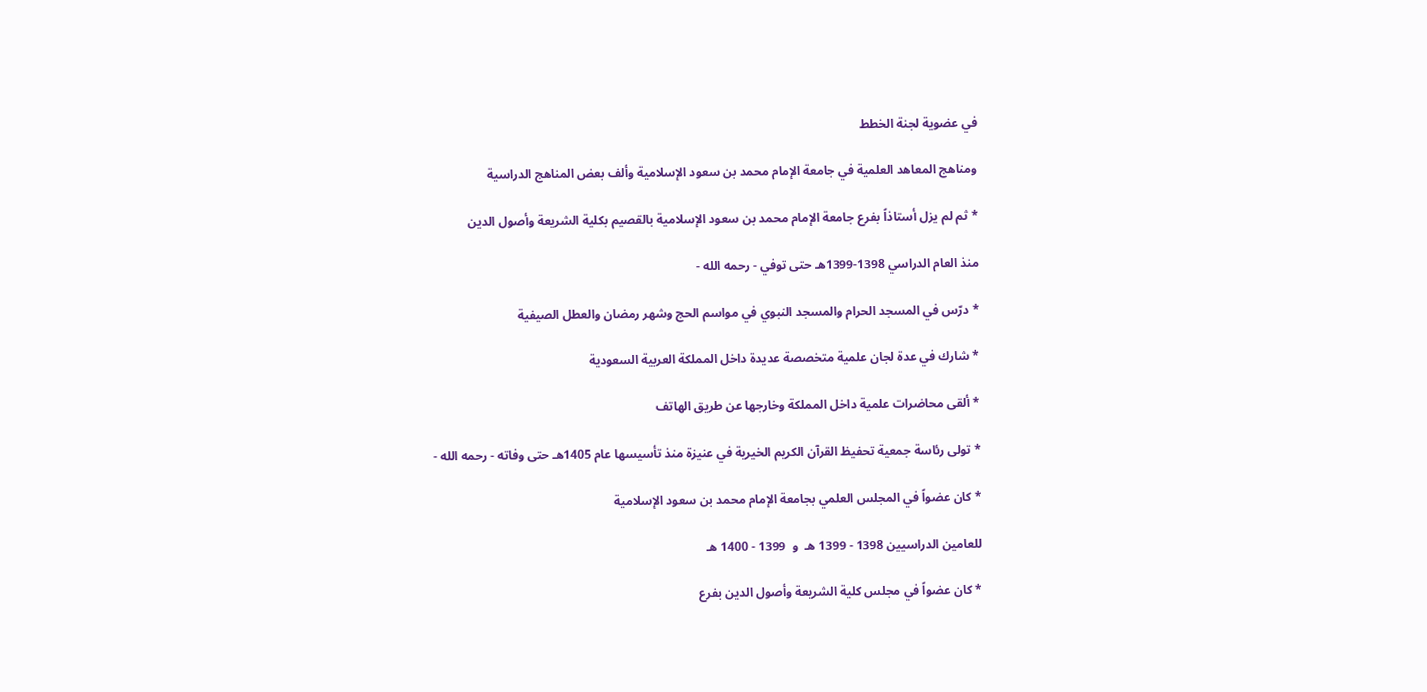في عضوية لجنة الخطط

ومناهج المعاهد العلمية في جامعة الإمام محمد بن سعود الإسلامية وألف بعض المناهج الدراسية

* ثم لم يزل أستاذاً بفرع جامعة الإمام محمد بن سعود الإسلامية بالقصيم بكلية الشريعة وأصول الدين

منذ العام الدراسي 1398-1399هـ حتى توفي - رحمه الله -

* درّس في المسجد الحرام والمسجد النبوي في مواسم الحج وشهر رمضان والعطل الصيفية

* شارك في عدة لجان علمية متخصصة عديدة داخل المملكة العربية السعودية

* ألقى محاضرات علمية داخل المملكة وخارجها عن طريق الهاتف

* تولى رئاسة جمعية تحفيظ القرآن الكريم الخيرية في عنيزة منذ تأسيسها عام 1405هـ حتى وفاته - رحمه الله -

* كان عضواً في المجلس العلمي بجامعة الإمام محمد بن سعود الإسلامية

للعامين الدراسيين 1398 - 1399 هـ  و  1399 - 1400 هـ

* كان عضواً في مجلس كلية الشريعة وأصول الدين بفرع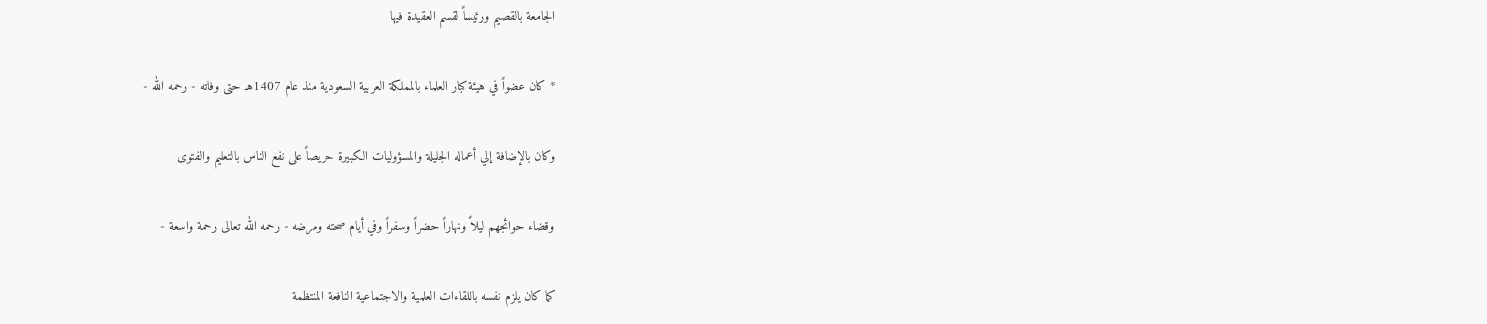الجامعة بالقصيم ورئيساً لقسم العقيدة فيها

* كان عضواً في هيئة كبار العلماء بالمملكة العربية السعودية منذ عام 1407هـ حتى وفاته - رحمه الله -

وكان بالإضافة إلي أعماله الجليلة والمسؤوليات الكبيرة حريصاً على نفع الناس بالتعليم والفتوى

وقضاء حوائجهم ليلاً ونهاراً حضراً وسفراً وفي أيام صحته ومرضه - رحمه الله تعالى رحمة واسعة -

كما كان يلزم نفسه باللقاءات العلمية والاجتماعية النافعة المنتظمة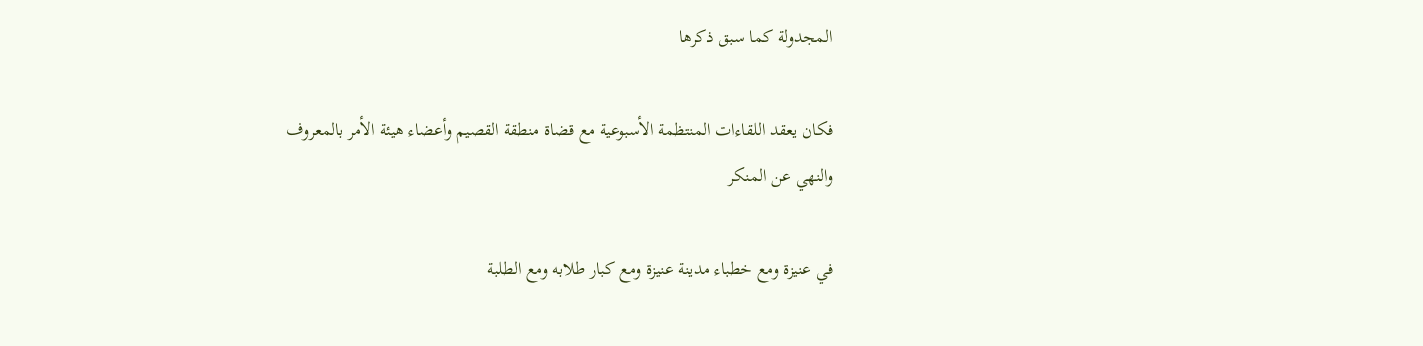المجدولة كما سبق ذكرها

فكان يعقد اللقاءات المنتظمة الأسبوعية مع قضاة منطقة القصيم وأعضاء هيئة الأمر بالمعروف والنهي عن المنكر

في عنيزة ومع خطباء مدينة عنيزة ومع كبار طلابه ومع الطلبة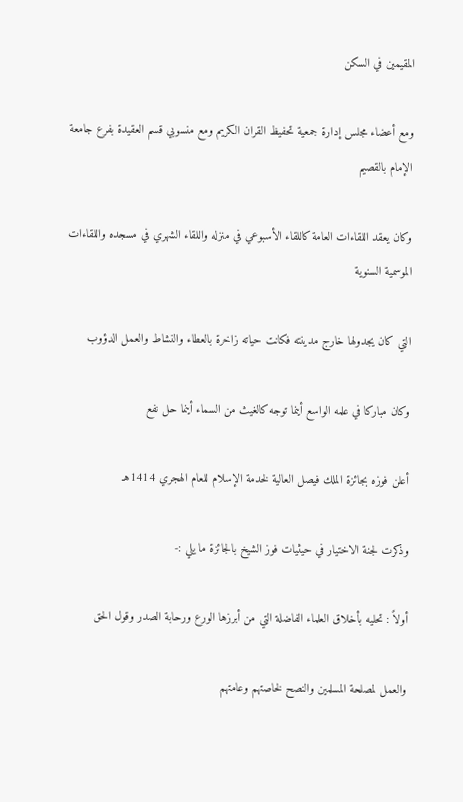المقيمين في السكن

ومع أعضاء مجلس إدارة جمعية تحفيظ القران الكريم ومع منسوبي قسم العقيدة بفرع جامعة الإمام بالقصيم

وكان يعقد اللقاءات العامة كاللقاء الأسبوعي في منزله واللقاء الشهري في مسجده واللقاءات الموسمية السنوية

التي كان يجدولها خارج مدينته فكانت حياته زاخرة بالعطاء والنشاط والعمل الدؤوب

وكان مباركا في علمه الواسع أينما توجه كالغيث من السماء أينما حل نفع

أعلن فوزه بجائزة الملك فيصل العالية لخدمة الإسلام للعام الهجري 1414هـ

وذكرت لجنة الاختيار في حيثيات فوز الشيخ بالجائزة ما يلي :-

أولاً : تحليه بأخلاق العلماء الفاضلة التي من أبرزها الورع ورحابة الصدر وقول الحق

والعمل لمصلحة المسلمين والنصح لخاصتهم وعامتهم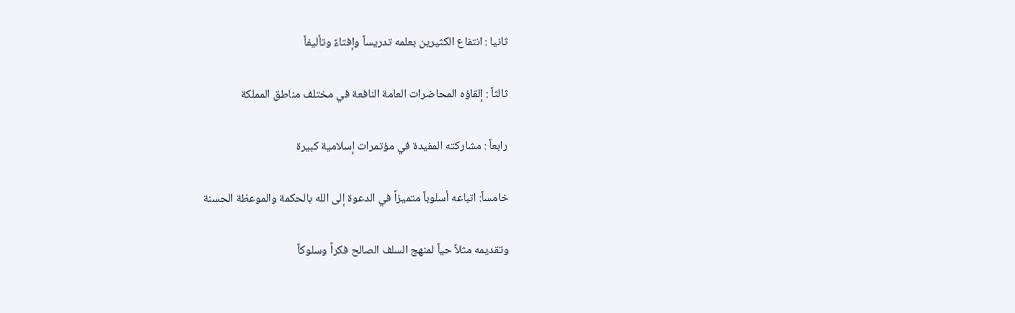ثانيا : انتفاع الكثيرين بعلمه تدريساً وإفتاءً وتأليفاً

ثالثاً : إلقاؤه المحاضرات العامة النافعة في مختلف مناطق المملكة

رابعاً : مشاركته المفيدة في مؤتمرات إسلامية كبيرة

خامساً: اتباعه أسلوباً متميزاً في الدعوة إلى الله بالحكمة والموعظة الحسنة

وتقديمه مثلاً حياً لمنهج السلف الصالح فكراً وسلوكاً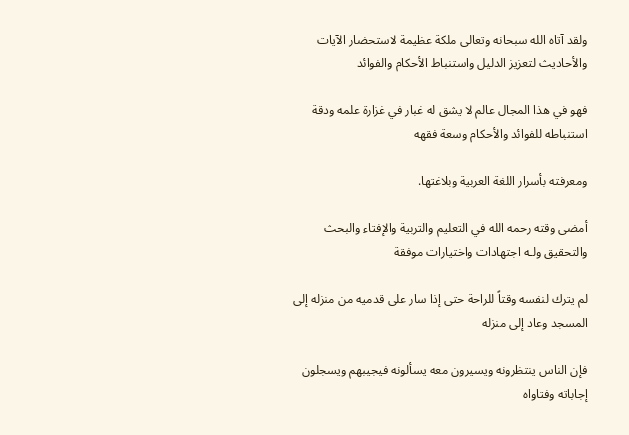ولقد آتاه الله سبحانه وتعالى ملكة عظيمة لاستحضار الآيات والأحاديث لتعزيز الدليل واستنباط الأحكام والفوائد

فهو في هذا المجال عالم لا يشق له غبار في غزارة علمه ودقة استنباطه للفوائد والأحكام وسعة فقهه

ومعرفته بأسرار اللغة العربية وبلاغتها.

أمضى وقته رحمه الله في التعليم والتربية والإفتاء والبحث والتحقيق ولـه اجتهادات واختيارات موفقة

لم يترك لنفسه وقتاً للراحة حتى إذا سار على قدميه من منزله إلى المسجد وعاد إلى منزله

فإن الناس ينتظرونه ويسيرون معه يسألونه فيجيبهم ويسجلون إجاباته وفتاواه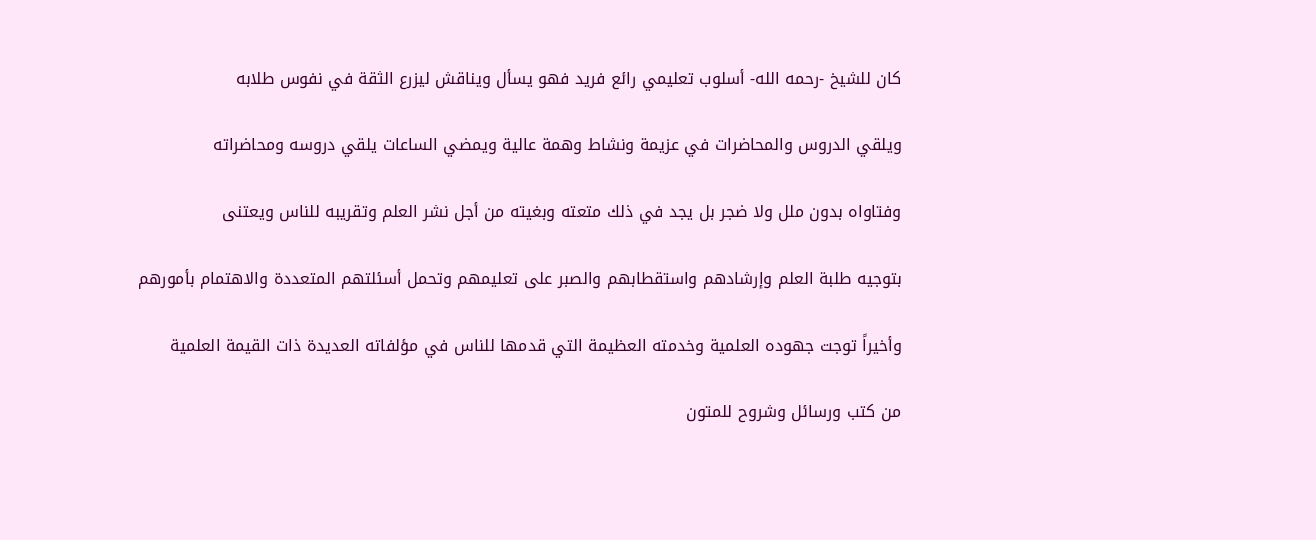كان للشيخ -رحمه الله- أسلوب تعليمي رائع فريد فهو يسأل ويناقش ليزرع الثقة في نفوس طلابه

ويلقي الدروس والمحاضرات في عزيمة ونشاط وهمة عالية ويمضي الساعات يلقي دروسه ومحاضراته

وفتاواه بدون ملل ولا ضجر بل يجد في ذلك متعته وبغيته من أجل نشر العلم وتقريبه للناس ويعتنى

بتوجيه طلبة العلم وإرشادهم واستقطابهم والصبر على تعليمهم وتحمل أسئلتهم المتعددة والاهتمام بأمورهم

وأخيراً توجت جهوده العلمية وخدمته العظيمة التي قدمها للناس في مؤلفاته العديدة ذات القيمة العلمية

من كتب ورسائل وشروح للمتون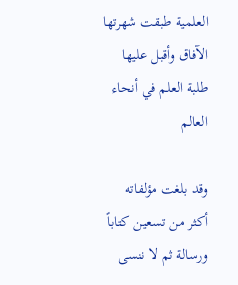العلمية طبقت شهرتها الآفاق وأقبل عليها طلبة العلم في أنحاء العالم

وقد بلغت مؤلفاته أكثر من تسعين كتاباً ورسالة ثم لا ننسى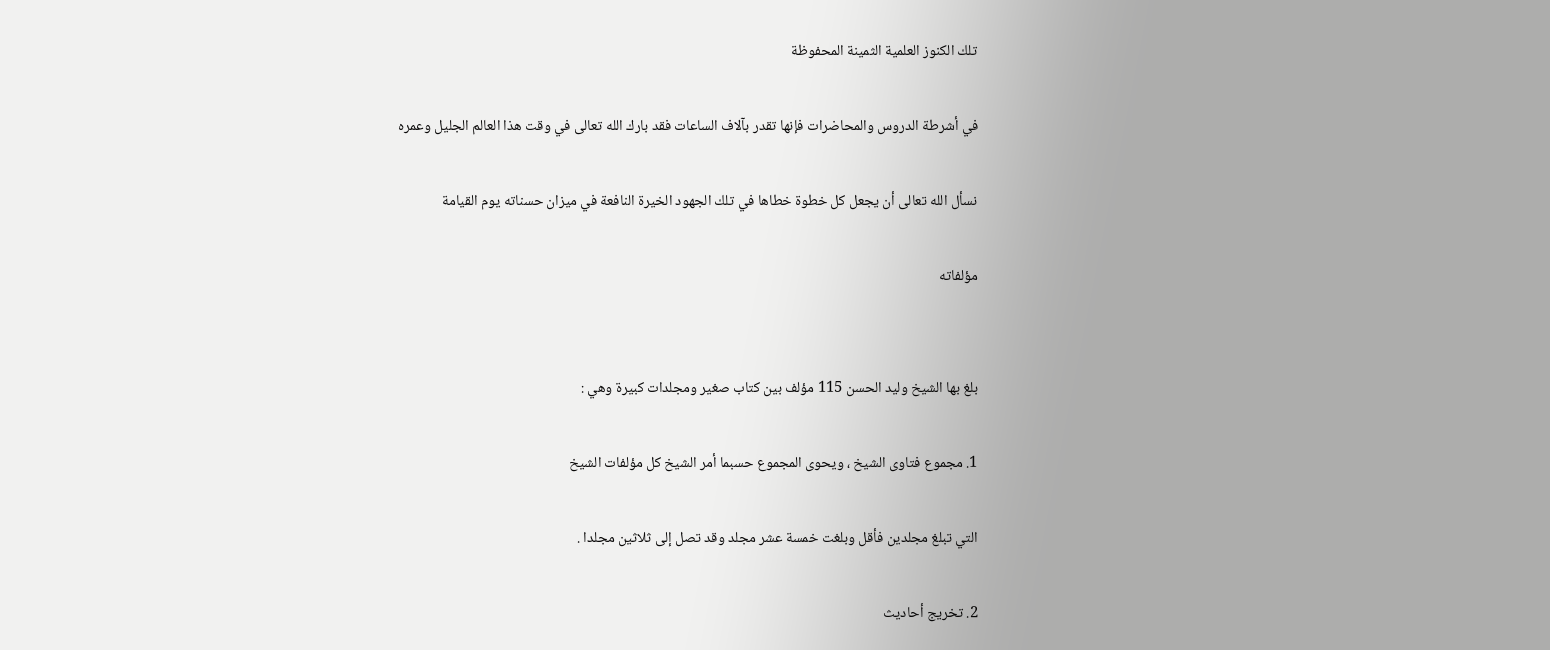تلك الكنوز العلمية الثمينة المحفوظة

في أشرطة الدروس والمحاضرات فإنها تقدر بآلاف الساعات فقد بارك الله تعالى في وقت هذا العالم الجليل وعمره

نسأل الله تعالى أن يجعل كل خطوة خطاها في تلك الجهود الخيرة النافعة في ميزان حسناته يوم القيامة

مؤلفاته


بلغ بها الشيخ وليد الحسن 115 مؤلف بين كتاب صغير ومجلدات كبيرة وهي :

1. مجموع فتاوى الشيخ ، ويحوى المجموع حسبما أمر الشيخ كل مؤلفات الشيخ

التي تبلغ مجلدين فأقل وبلغت خمسة عشر مجلد وقد تصل إلى ثلاثين مجلدا .

2. تخريج أحاديث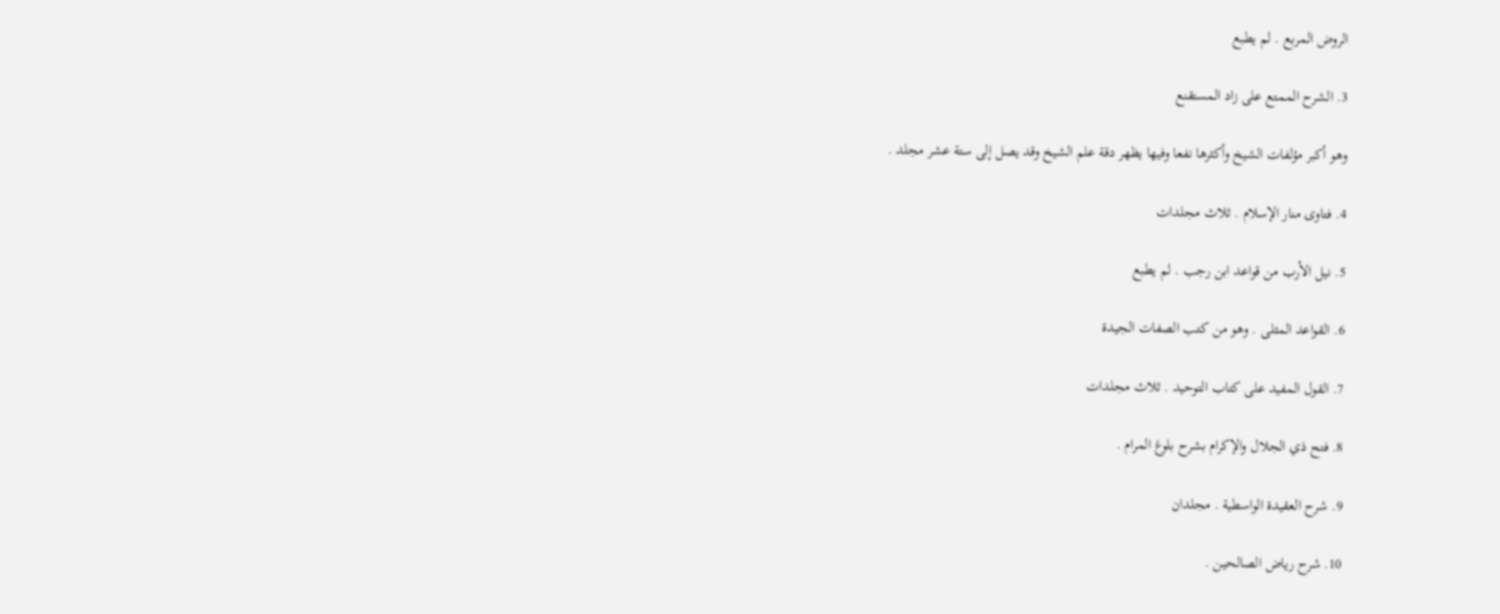الروض المربع . لم يطبع

3. الشرح الممتع على زاد المستقنع

وهو أكبر مؤلفات الشيخ وأكثرها نفعا وفيها يظهر دقة علم الشيخ وقد يصل إلى ستة عشر مجلد .

4. فتاوى منار الإسلام . ثلاث مجلدات

5. نيل الأرب من قواعد ابن رجب . لم يطبع

6. القواعد المثلى . وهو من كتب الصفات الجيدة

7. القول المفيد على كتاب التوحيد . ثلاث مجلدات

8. فتح ذي الجلال والإكرام بشرح بلوغ المرام .

9. شرح العقيدة الواسطية . مجلدان

10. شرح رياض الصالحين .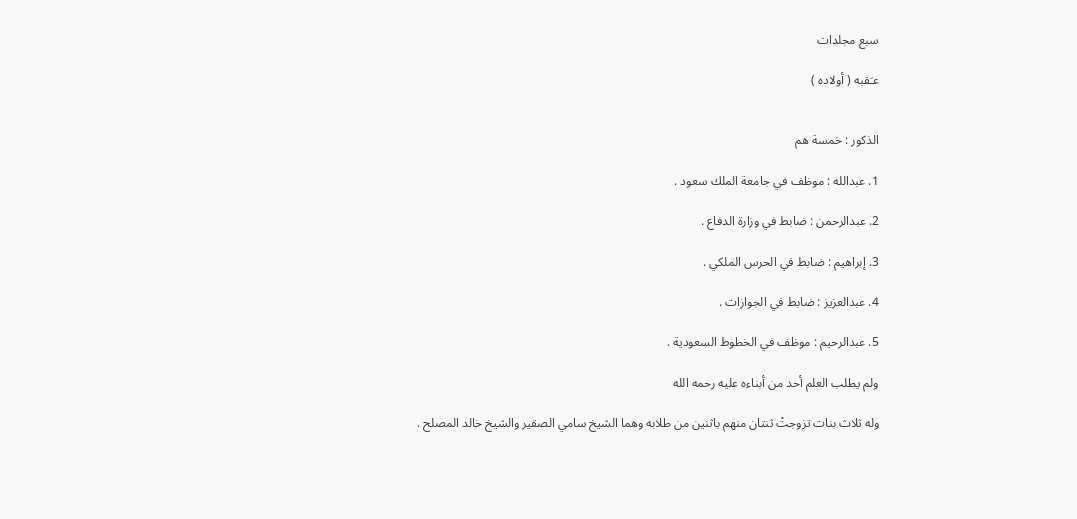سبع مجلدات

عـَقبه ( أولاده )


الذكور : خمسة هم

1. عبدالله : موظف في جامعة الملك سعود .

2. عبدالرحمن : ضابط في وزارة الدفاع .

3. إبراهيم : ضابط في الحرس الملكي .

4. عبدالعزيز : ضابط في الجوازات .

5. عبدالرحيم : موظف في الخطوط السعودية .

ولم يطلب العلم أحد من أبناءه عليه رحمه الله

وله ثلاث بنات تزوجتْ ثنتان منهم باثنين من طلابه وهما الشيخ سامي الصقير والشيخ خالد المصلح .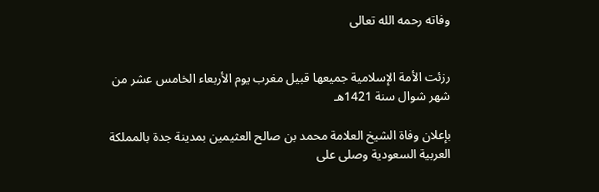وفاته رحمه الله تعالى


رزئت الأمة الإسلامية جميعها قبيل مغرب يوم الأربعاء الخامس عشر من شهر شوال سنة 1421هـ

بإعلان وفاة الشيخ العلامة محمد بن صالح العثيمين بمدينة جدة بالمملكة العربية السعودية وصلى على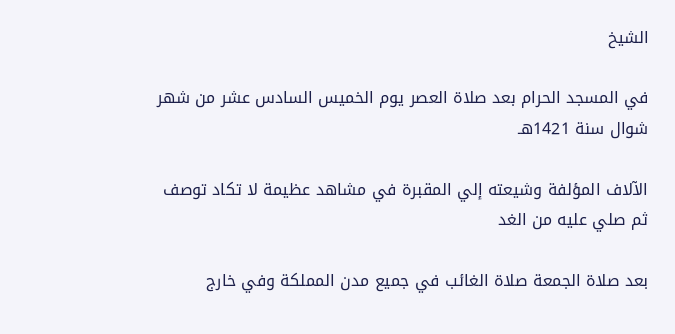الشيخ

في المسجد الحرام بعد صلاة العصر يوم الخميس السادس عشر من شهر شوال سنة 1421هـ

الآلاف المؤلفة وشيعته إلي المقبرة في مشاهد عظيمة لا تكاد توصف ثم صلي عليه من الغد

بعد صلاة الجمعة صلاة الغائب في جميع مدن المملكة وفي خارج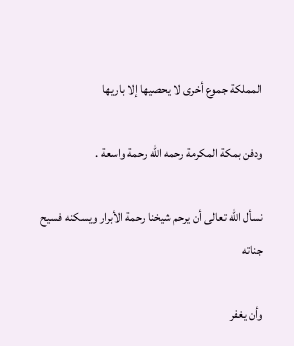المملكة جموع أخرى لا يحصيها إلا باريها

ودفن بمكة المكرمة رحمه الله رحمة واسعة .

نسأل الله تعالى أن يرحم شيخنا رحمة الأبرار ويسكنه فسيح جناته

وأن يغفر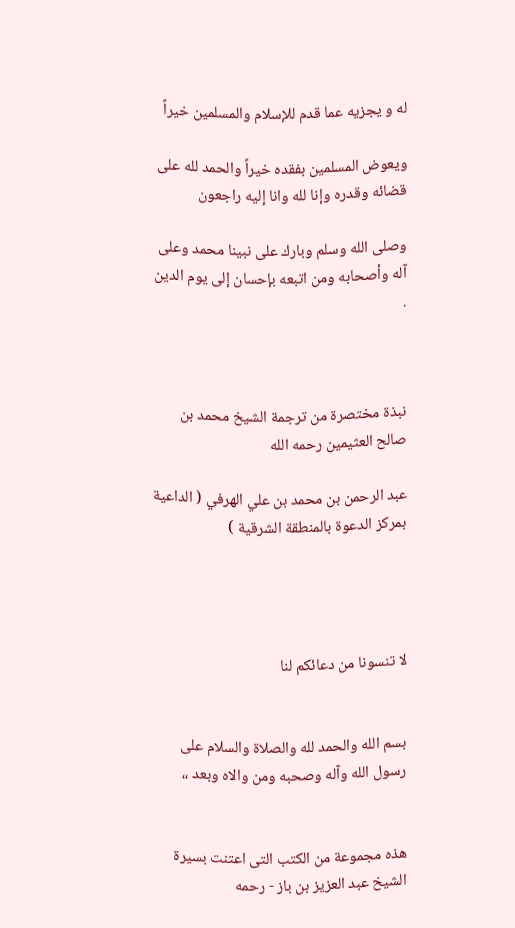له و يجزيه عما قدم للإسلام والمسلمين خيراً

ويعوض المسلمين بفقده خيراً والحمد لله على قضائه وقدره وإنا لله وانا إليه راجعون

وصلى الله وسلم وبارك على نبينا محمد وعلى آله وأصحابه ومن اتبعه بإحسان إلى يوم الدين .



نبذة مختصرة من ترجمة الشيخ محمد بن صالح العثيمين رحمه الله

عبد الرحمن بن محمد بن علي الهرفي ( الداعية بمركز الدعوة بالمنطقة الشرقية )




لا تنسونا من دعائكم لنا


بسم الله والحمد لله والصلاة والسلام على رسول الله وآله وصحبه ومن والاه وبعد ،،


هذه مجموعة من الكتب التى اعتنت بسيرة الشيخ عبد العزيز بن باز - رحمه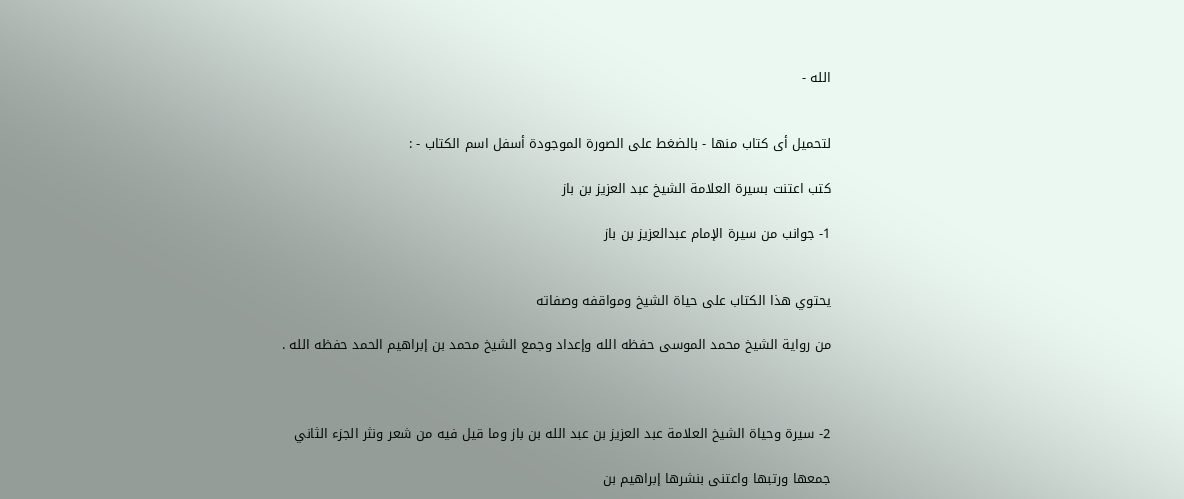الله -


لتحميل أى كتاب منها - بالضغط على الصورة الموجودة أسفل اسم الكتاب - :

كتب اعتنت بسيرة العلامة الشيخ عبد العزيز بن باز

1- جوانب من سيرة الإمام عبدالعزيز بن باز


يحتوي هذا الكتاب على حياة الشيخ ومواقفه وصفاته

من رواية الشيخ محمد الموسى حفظه الله وإعداد وجمع الشيخ محمد بن إبراهيم الحمد حفظه الله .



2- سيرة وحياة الشيخ العلامة عبد العزيز بن عبد الله بن باز وما قيل فيه من شعر ونثر الجزء الثاني

جمعها ورتبها واعتنى بنشرها إبراهيم بن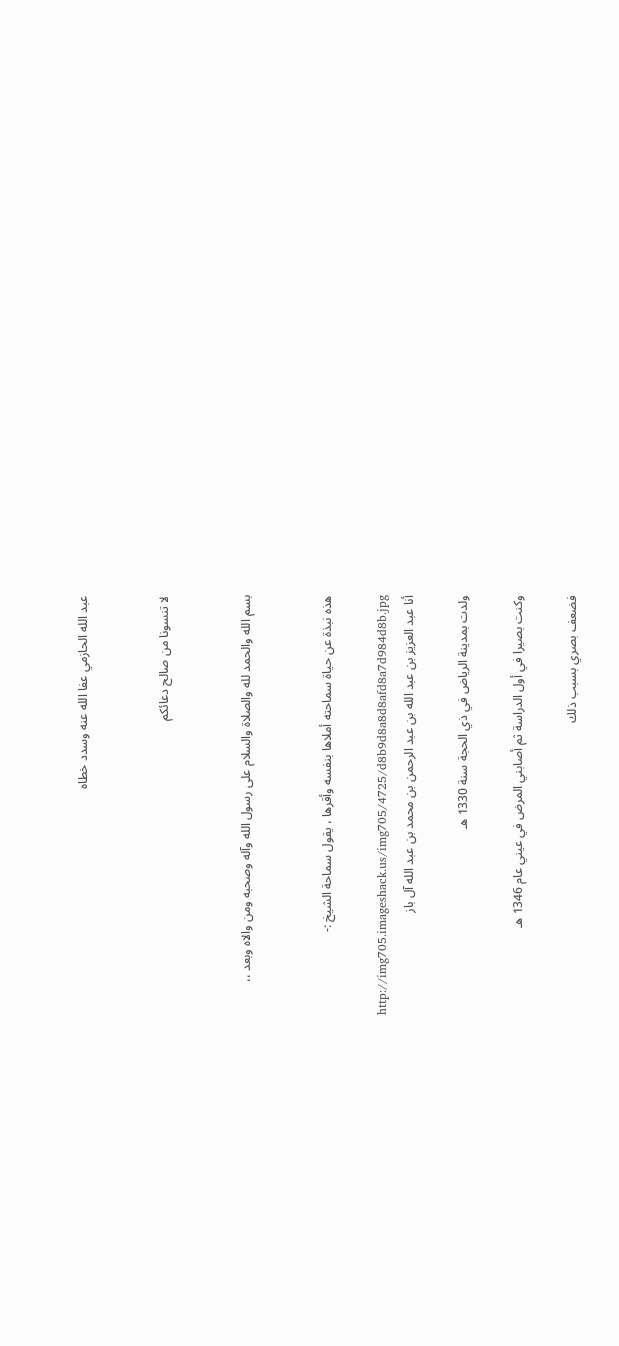عبد الله الحازمي عفا الله عنه وسدد خطاه


لا تنسونا من صالح دعائكم


بسم الله والحمد لله والصلاة والسلام على رسول الله وآله وصحبه ومن والاه وبعد ،،


هذه نبذة عن حياة سماحته أملاها بنفسه وأقرها ، يقول سماحة الشيخ :-

http://img705.imageshack.us/img705/4725/d8b9d8a8d8afd8a7d984d8b.jpg
أنا عبد العزيز بن عبد الله بن عبد الرحمن بن محمد بن عبد الله آل باز

ولدت بمدينة الرياض في ذي الحجة سنة 1330 هـ

وكنت بصيرا في أول الدراسة ثم أصابني المرض في عيني عام 1346 هـ

فضعف بصري بسبب ذلك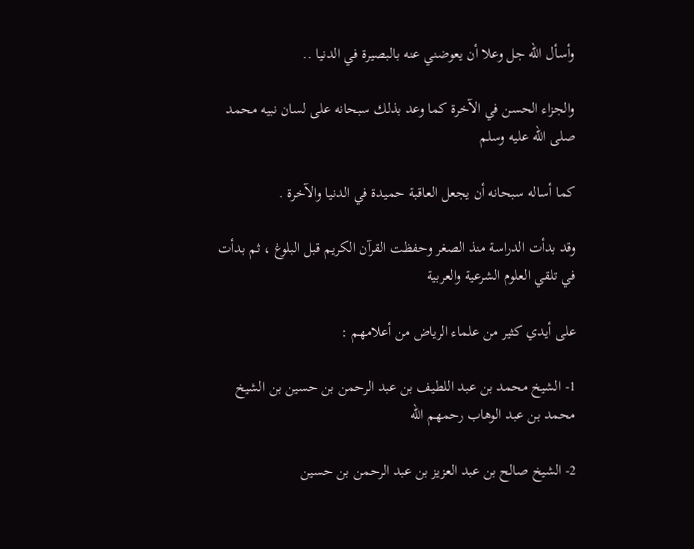وأسأل الله جل وعلا أن يعوضني عنه بالبصيرة في الدنيا ..

والجزاء الحسن في الآخرة كما وعد بذلك سبحانه على لسان نبيه محمد صلى الله عليه وسلم

كما أساله سبحانه أن يجعل العاقبة حميدة في الدنيا والآخرة .

وقد بدأت الدراسة منذ الصغر وحفظت القرآن الكريم قبل البلوغ ، ثم بدأت في تلقي العلوم الشرعية والعربية

على أيدي كثير من علماء الرياض من أعلامهم :

1- الشيخ محمد بن عبد اللطيف بن عبد الرحمن بن حسين بن الشيخ محمد بن عبد الوهاب رحمهم الله

2- الشيخ صالح بن عبد العزيز بن عبد الرحمن بن حسين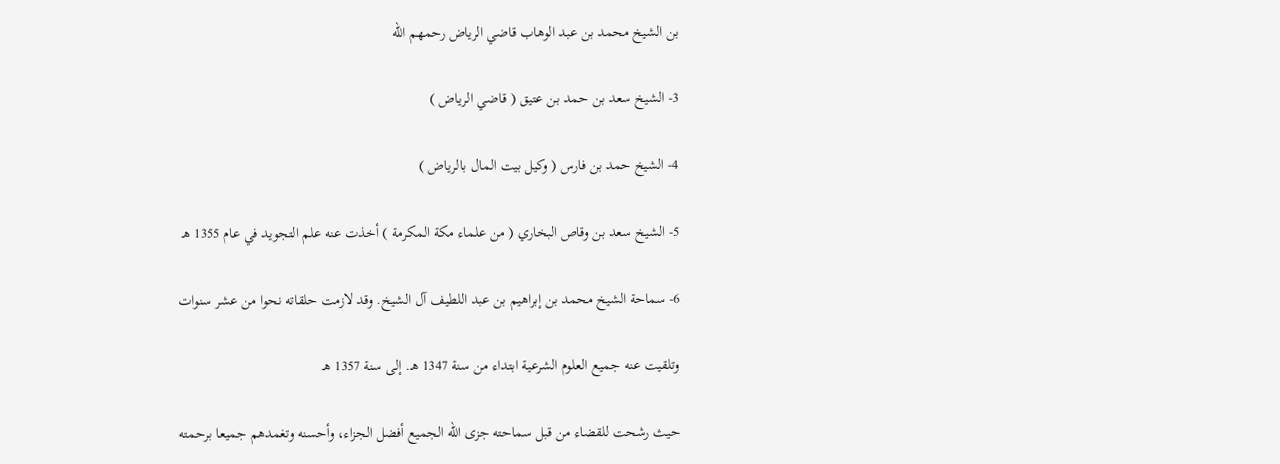بن الشيخ محمد بن عبد الوهاب قاضي الرياض رحمهم الله

3- الشيخ سعد بن حمد بن عتيق ( قاضي الرياض )

4- الشيخ حمد بن فارس ( وكيل بيت المال بالرياض )

5- الشيخ سعد بن وقاص البخاري ( من علماء مكة المكرمة ) أخذت عنه علم التجويد في عام 1355 هـ

6- سماحة الشيخ محمد بن إبراهيم بن عبد اللطيف آل الشيخ. وقد لازمت حلقاته نحوا من عشر سنوات

وتلقيت عنه جميع العلوم الشرعية ابتداء من سنة 1347 هـ. إلى سنة 1357 هـ

حيث رشحت للقضاء من قبل سماحته جزى الله الجميع أفضل الجزاء، وأحسنه وتغمدهم جميعا برحمته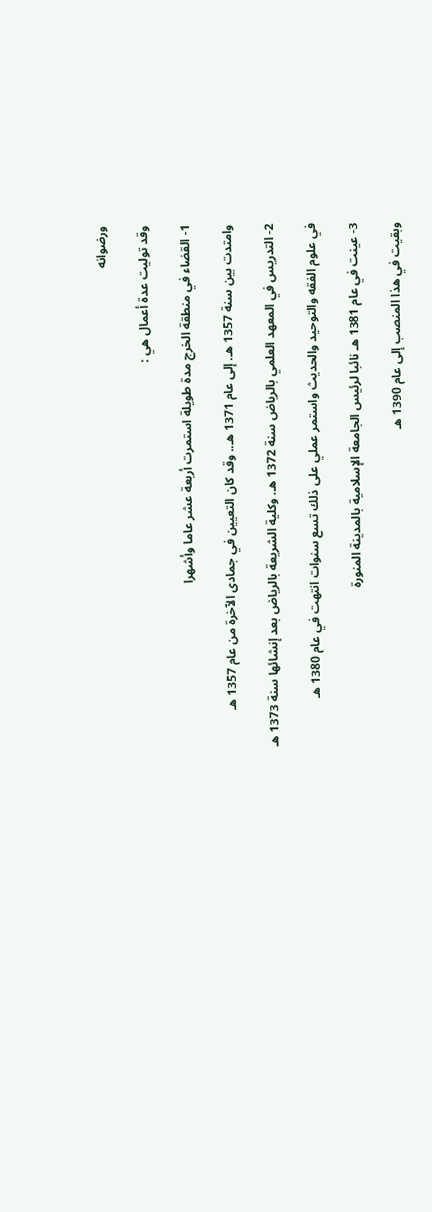ورضوانه

وقد توليت عدة أعمال هي :

1- القضاء في منطقة الخرج مدة طويلة استمرت أربعة عشر عاما وأشهرا

وامتدت بين سنة 1357 هـ. إلى عام 1371 هـ.. وقد كان التعيين في جمادى الآخرة من عام 1357 هـ

2- التدريس في المعهد العلمي بالرياض سنة 1372 هـ. وكلية الشريعة بالرياض بعد إنشائها سنة 1373 هـ

في علوم الفقه والتوحيد والحديث واستمر عملي على ذلك تسع سنوات انتهت في عام 1380 هـ

3- عينت في عام 1381 هـ نائبا لرئيس الجامعة الإسلامية بالمدينة المنورة

وبقيت في هذا المنصب إلى عام 1390 هـ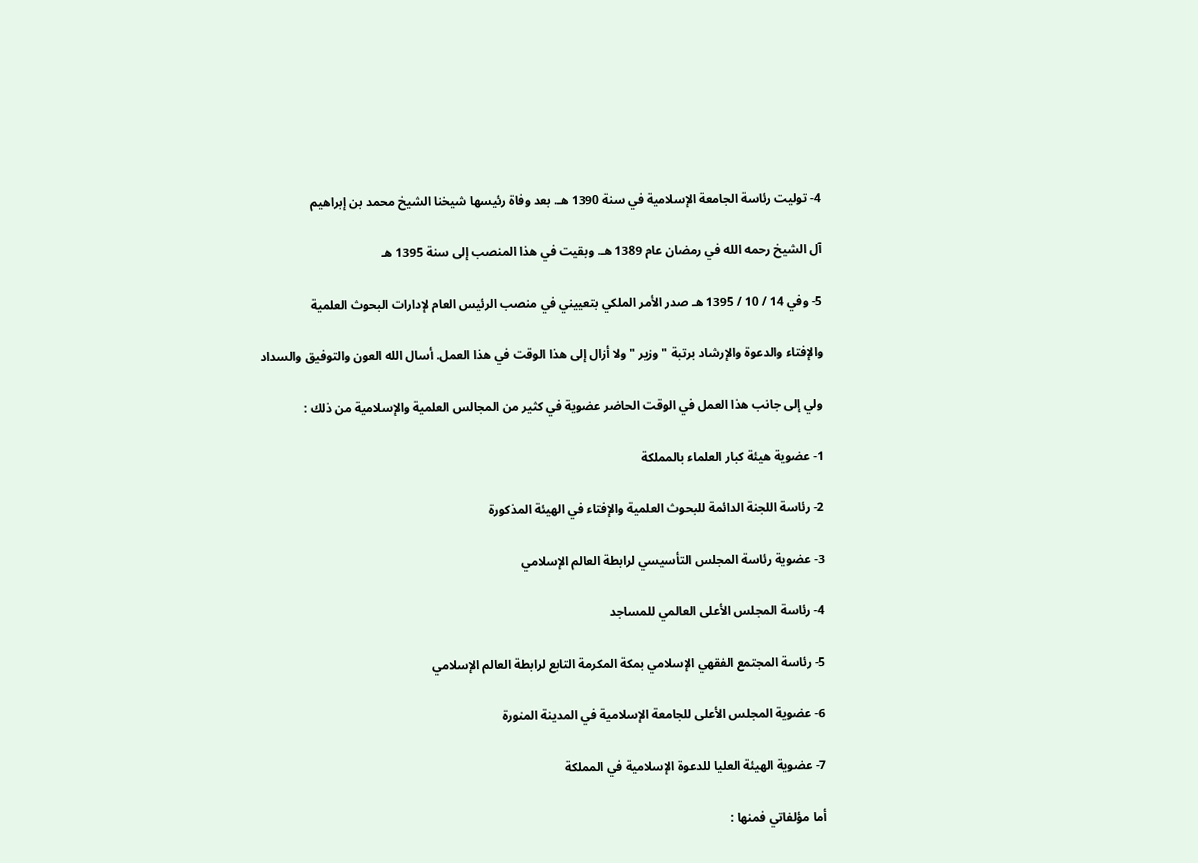4- توليت رئاسة الجامعة الإسلامية في سنة 1390 هـ. بعد وفاة رئيسها شيخنا الشيخ محمد بن إبراهيم

آل الشيخ رحمه الله في رمضان عام 1389 هـ. وبقيت في هذا المنصب إلى سنة 1395 هـ

5- وفي 14 / 10 / 1395 هـ صدر الأمر الملكي بتعييني في منصب الرئيس العام لإدارات البحوث العلمية

والإفتاء والدعوة والإرشاد برتبة " وزير " ولا أزال إلى هذا الوقت في هذا العمل. أسال الله العون والتوفيق والسداد

ولي إلى جانب هذا العمل في الوقت الحاضر عضوية في كثير من المجالس العلمية والإسلامية من ذلك :

1- عضوية هيئة كبار العلماء بالمملكة

2- رئاسة اللجنة الدائمة للبحوث العلمية والإفتاء في الهيئة المذكورة

3- عضوية رئاسة المجلس التأسيسي لرابطة العالم الإسلامي

4- رئاسة المجلس الأعلى العالمي للمساجد

5- رئاسة المجتمع الفقهي الإسلامي بمكة المكرمة التابع لرابطة العالم الإسلامي

6- عضوية المجلس الأعلى للجامعة الإسلامية في المدينة المنورة

7- عضوية الهيئة العليا للدعوة الإسلامية في المملكة

أما مؤلفاتي فمنها :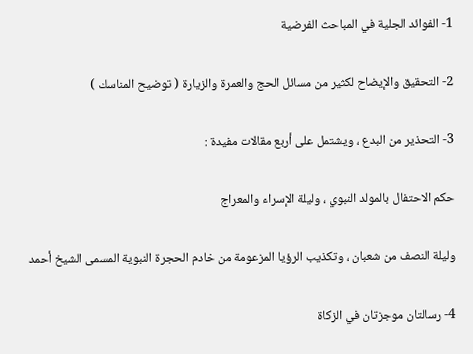1- الفوائد الجلية في المباحث الفرضية

2- التحقيق والإيضاح لكثير من مسائل الحج والعمرة والزيارة ( توضيح المناسك )

3- التحذير من البدع ، ويشتمل على أربع مقالات مفيدة :

حكم الاحتفال بالمولد النبوي ، وليلة الإسراء والمعراج

وليلة النصف من شعبان ، وتكذيب الرؤيا المزعومة من خادم الحجرة النبوية المسمى الشيخ أحمد

4- رسالتان موجزتان في الزكاة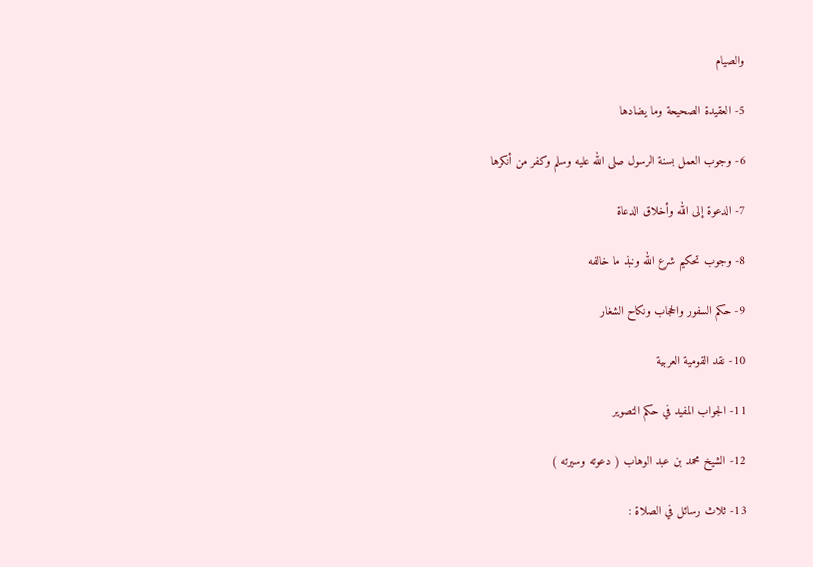والصيام

5- العقيدة الصحيحة وما يضادها

6- وجوب العمل بسنة الرسول صلى الله عليه وسلم وكفر من أنكرها

7- الدعوة إلى الله وأخلاق الدعاة

8- وجوب تحكيم شرع الله ونبذ ما خالفه

9- حكم السفور والحجاب ونكاح الشغار

10- نقد القومية العربية

11- الجواب المفيد في حكم التصوير

12- الشيخ محمد بن عبد الوهاب ( دعوته وسيرته )

13- ثلاث رسائل في الصلاة :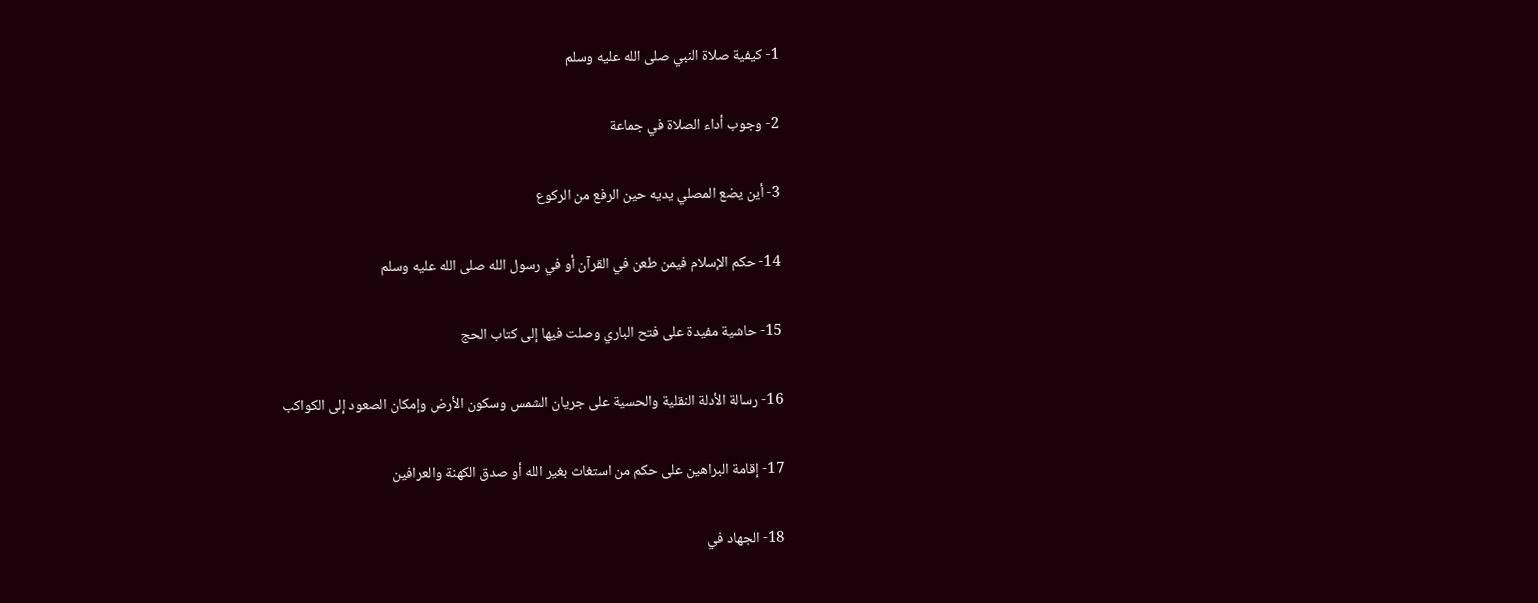1- كيفية صلاة النبي صلى الله عليه وسلم

2- وجوب أداء الصلاة في جماعة

3- أين يضع المصلي يديه حين الرفع من الركوع

14- حكم الإسلام فيمن طعن في القرآن أو في رسول الله صلى الله عليه وسلم

15- حاشية مفيدة على فتح الباري وصلت فيها إلى كتاب الحج

16- رسالة الأدلة النقلية والحسية على جريان الشمس وسكون الأرض وإمكان الصعود إلى الكواكب

17- إقامة البراهين على حكم من استغاث بغير الله أو صدق الكهنة والعرافين

18- الجهاد في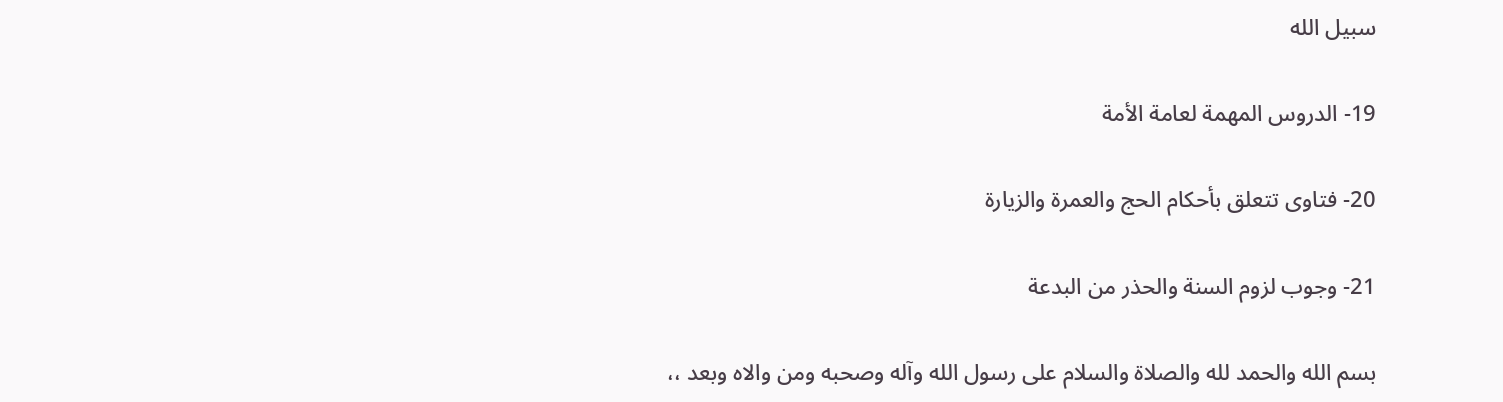سبيل الله

19- الدروس المهمة لعامة الأمة

20- فتاوى تتعلق بأحكام الحج والعمرة والزيارة

21- وجوب لزوم السنة والحذر من البدعة

بسم الله والحمد لله والصلاة والسلام على رسول الله وآله وصحبه ومن والاه وبعد ،،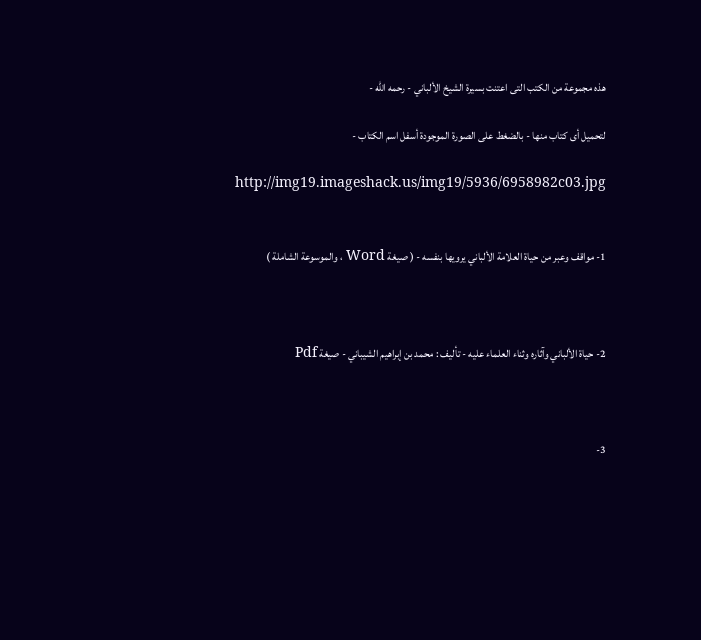هذه مجموعة من الكتب التى اعتنت بسيرة الشيخ الألباني - رحمه الله -

لتحميل أى كتاب منها - بالضغط على الصورة الموجودة أسفل اسم الكتاب -

http://img19.imageshack.us/img19/5936/6958982c03.jpg


1- مواقف وعبر من حياة العلامة الألباني يرويها بنفسه - ( صيغة Word ، والموسوعة الشاملة )



2- حياة الألباني وآثاره وثناء العلماء عليه - تأليف : محمد بن إبراهيم الشيباني - صيغة Pdf



3-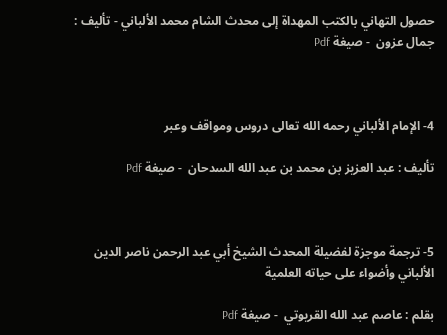حصول التهاني بالكتب المهداة إلى محدث الشام محمد الألباني - تأليف : جمال عزون  - صيغة Pdf



4- الإمام الألباني رحمه الله تعالى دروس ومواقف وعبر

تأليف : عبد العزيز بن محمد بن عبد الله السدحان  - صيغة Pdf



5- ترجمة موجزة لفضيلة المحدث الشيخ أبي عبد الرحمن ناصر الدين الألباني وأضواء على حياته العلمية

بقلم : عاصم عبد الله القريوتي  - صيغة Pdf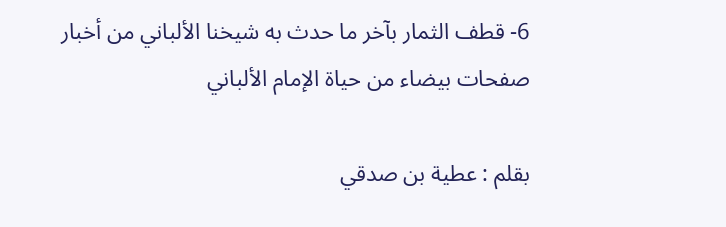6- قطف الثمار بآخر ما حدث به شيخنا الألباني من أخبار صفحات بيضاء من حياة الإمام الألباني

بقلم : عطية بن صدقي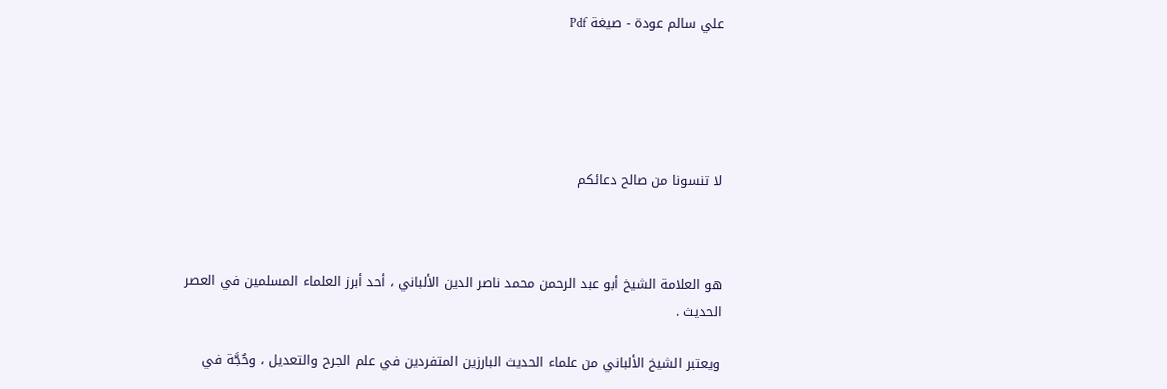علي سالم عودة - صيغة Pdf





لا تنسونا من صالح دعائكم



هو العلامة الشيخ أبو عبد الرحمن محمد ناصر الدين الألباني ، أحد أبرز العلماء المسلمين في العصر الحديث .

ويعتبر الشيخ الألباني من علماء الحديث البارزين المتفردين في علم الجرح والتعديل ، وحٌجَّة في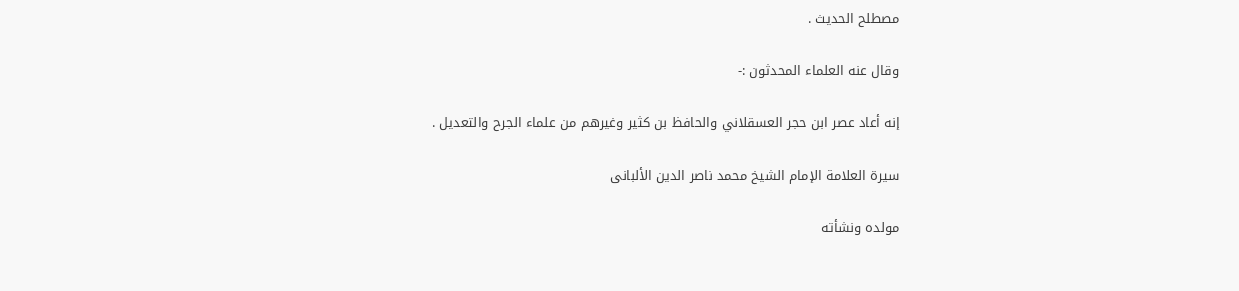مصطلح الحديث .

وقال عنه العلماء المحدثون :-

إنه أعاد عصر ابن حجر العسقلاني والحافظ بن كثير وغيرهم من علماء الجرح والتعديل .

سيرة العلامة الإمام الشيخ محمد ناصر الدين الألبانى

مولده ونشأته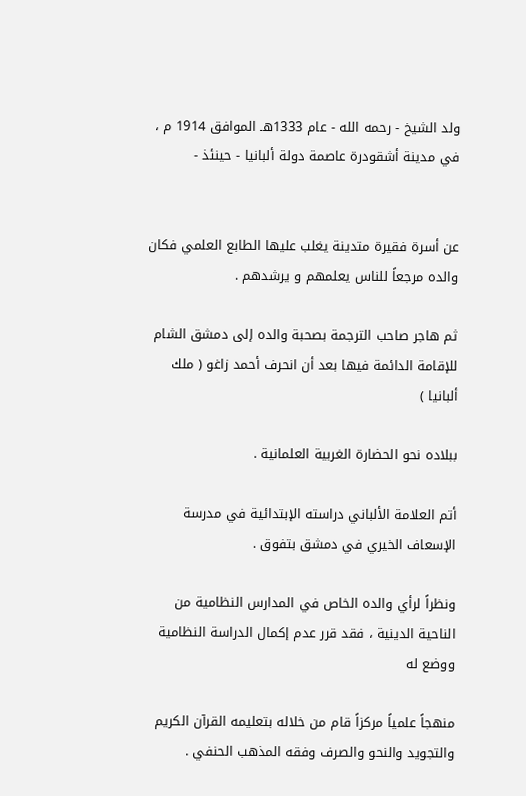ولد الشيخ - رحمه الله - عام 1333هـ الموافق 1914 م ، في مدينة أشقودرة عاصمة دولة ألبانيا - حينئذ -


عن أسرة فقيرة متدينة يغلب عليها الطابع العلمي فكان والده مرجعاً للناس يعلمهم و يرشدهم .

ثم هاجر صاحب الترجمة بصحبة والده إلى دمشق الشام للإقامة الدائمة فيها بعد أن انحرف أحمد زاغو ( ملك ألبانيا )

ببلاده نحو الحضارة الغربية العلمانية .

أتم العلامة الألباني دراسته الإبتدائية في مدرسة الإسعاف الخيري في دمشق بتفوق .

ونظراً لرأي والده الخاص في المدارس النظامية من الناحية الدينية ، فقد قرر عدم إكمال الدراسة النظامية ووضع له

منهجاً علمياً مركزاً قام من خلاله بتعليمه القرآن الكريم والتجويد والنحو والصرف وفقه المذهب الحنفي .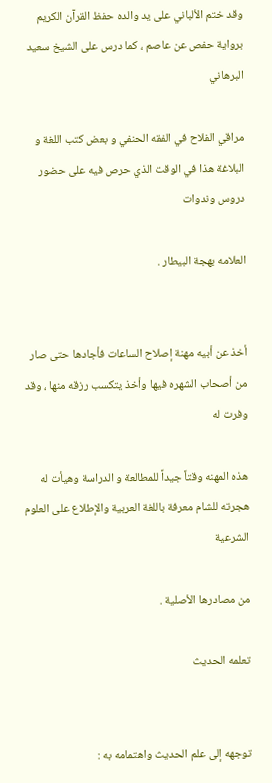وقد ختم الألباني على يد والده حفظ القرآن الكريم برواية حفص عن عاصم ، كما درس على الشيخ سعيد البرهاني

مراقي الفلاح في الفقه الحنفي و بعض كتب اللغة و البلاغة هذا في الوقت الذي حرص فيه على حضور دروس وندوات

العلامه بهجة البيطار .


أخذ عن أبيه مهنة إصلاح الساعات فأجادها حتى صار من أصحاب الشهره فيها وأخذ يتكسب رزقه منها ، وقد وفرت له

هذه المهنه وقتاً جيداً للمطالعة و الدراسة وهيأت له هجرته للشام معرفة باللغة العربية والإطلاع على العلوم الشرعية

من مصادرها الأصلية .

تعلمه الحديث


توجهه إلى علم الحديث واهتمامه به :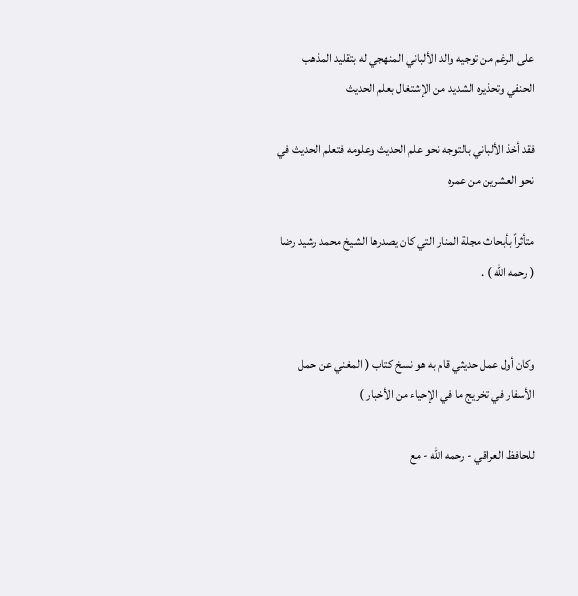على الرغم من توجيه والد الألباني المنهجي له بتقليد المذهب الحنفي وتحذيره الشديد من الإشتغال بعلم الحديث

فقد أخذ الألباني بالتوجه نحو علم الحديث وعلومه فتعلم الحديث في نحو العشرين من عمره

متأثراً بأبحاث مجلة المنار التي كان يصدرها الشيخ محمد رشيد رضا ( رحمه الله ) .


وكان أول عمل حديثي قام به هو نسخ كتاب ( المغني عن حمل الأسفار في تخريج ما في الإحياء من الأخبار )

للحافظ العراقي - رحمه الله - مع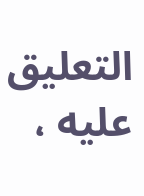التعليق عليه ،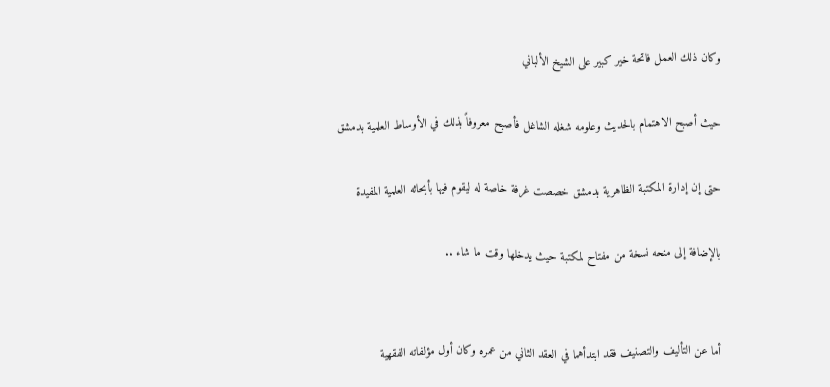وكان ذلك العمل فاتحة خير كبير على الشيخ الألباني

حيث أصبح الاهتمام بالحديث وعلومه شغله الشاغل فأصبح معروفاً بذلك في الأوساط العلمية بدمشق

حتى إن إدارة المكتبة الظاهرية بدمشق خصصت غرفة خاصة له ليقوم فيها بأبحاثه العلمية المفيدة

بالإضافة إلى منحه نسخة من مفتاح لمكتبة حيث يدخلها وقت ما شاء ..


أما عن التأليف والتصنيف فقد ابتدأهما في العقد الثاني من عمره وكان أول مؤلفاته الفقهية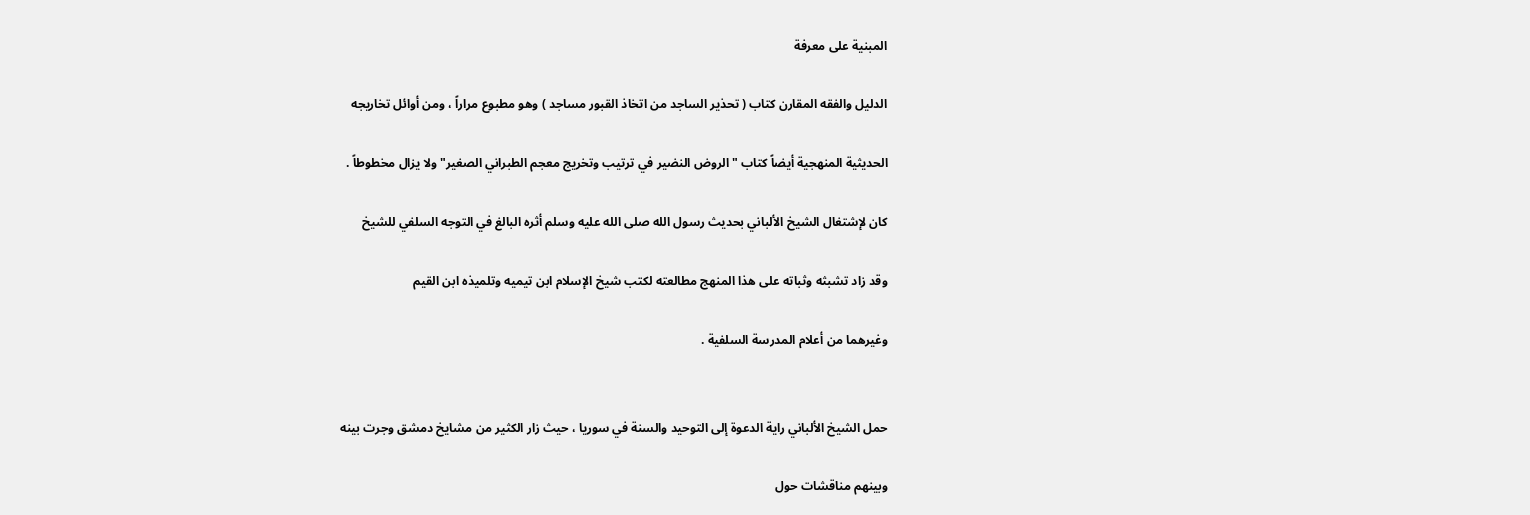المبنية على معرفة

الدليل والفقه المقارن كتاب ( تحذير الساجد من اتخاذ القبور مساجد ) وهو مطبوع مراراً ، ومن أوائل تخاريجه

الحديثية المنهجية أيضاً كتاب " الروض النضير في ترتيب وتخريج معجم الطبراني الصغير" ولا يزال مخطوطاً .

كان لإشتغال الشيخ الألباني بحديث رسول الله صلى الله عليه وسلم أثره البالغ في التوجه السلفي للشيخ

وقد زاد تشبثه وثباته على هذا المنهج مطالعته لكتب شيخ الإسلام ابن تيميه وتلميذه ابن القيم

وغيرهما من أعلام المدرسة السلفية .


حمل الشيخ الألباني راية الدعوة إلى التوحيد والسنة في سوريا ، حيث زار الكثير من مشايخ دمشق وجرت بينه

وبينهم مناقشات حول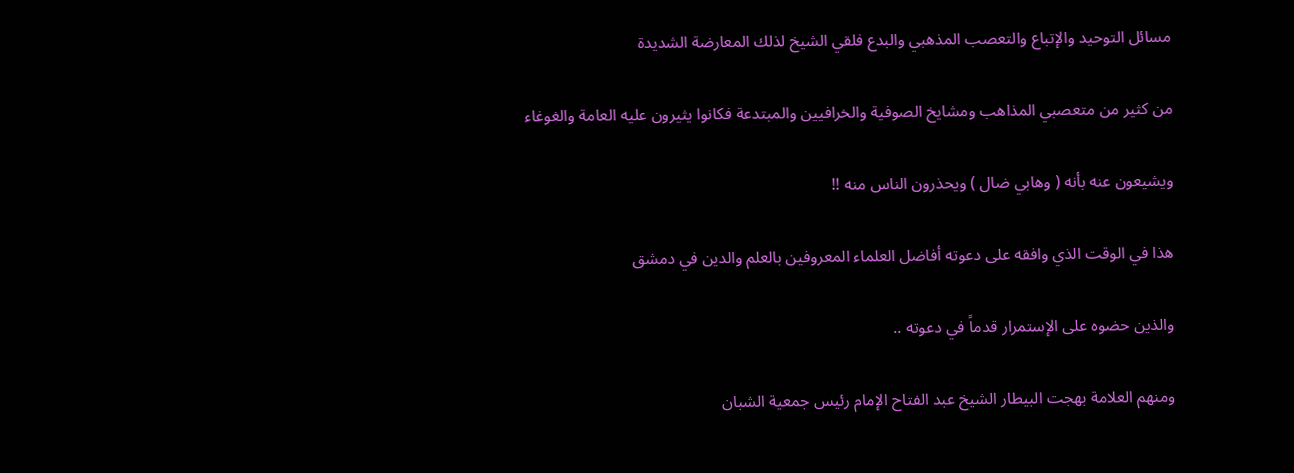مسائل التوحيد والإتباع والتعصب المذهبي والبدع فلقي الشيخ لذلك المعارضة الشديدة

من كثير من متعصبي المذاهب ومشايخ الصوفية والخرافيين والمبتدعة فكانوا يثيرون عليه العامة والغوغاء

ويشيعون عنه بأنه ( وهابي ضال ) ويحذرون الناس منه !!

هذا في الوقت الذي وافقه على دعوته أفاضل العلماء المعروفين بالعلم والدين في دمشق

والذين حضوه على الإستمرار قدماً في دعوته ..

ومنهم العلامة بهجت البيطار الشيخ عبد الفتاح الإمام رئيس جمعية الشبان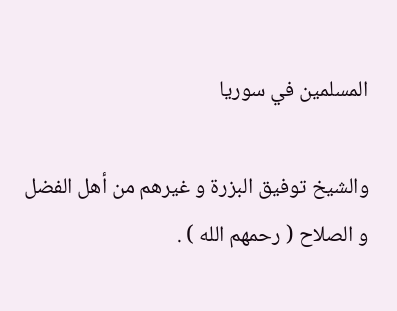المسلمين في سوريا

والشيخ توفيق البزرة و غيرهم من أهل الفضل و الصلاح ( رحمهم الله ) .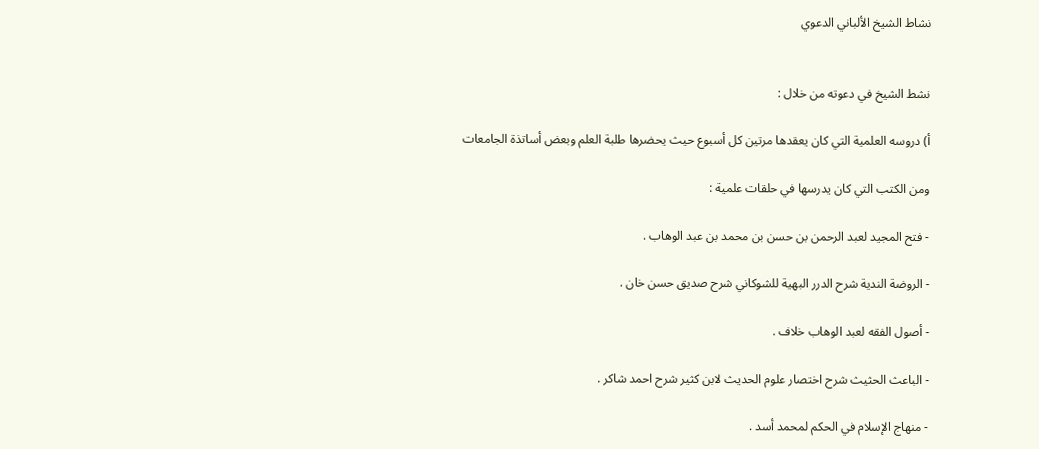نشاط الشيخ الألباني الدعوي


نشط الشيخ في دعوته من خلال :

أ) دروسه العلمية التي كان يعقدها مرتين كل أسبوع حيث يحضرها طلبة العلم وبعض أساتذة الجامعات

ومن الكتب التي كان يدرسها في حلقات علمية :

- فتح المجيد لعبد الرحمن بن حسن بن محمد بن عبد الوهاب .

- الروضة الندية شرح الدرر البهية للشوكاني شرح صديق حسن خان .

- أصول الفقه لعبد الوهاب خلاف .

- الباعث الحثيث شرح اختصار علوم الحديث لابن كثير شرح احمد شاكر .

- منهاج الإسلام في الحكم لمحمد أسد .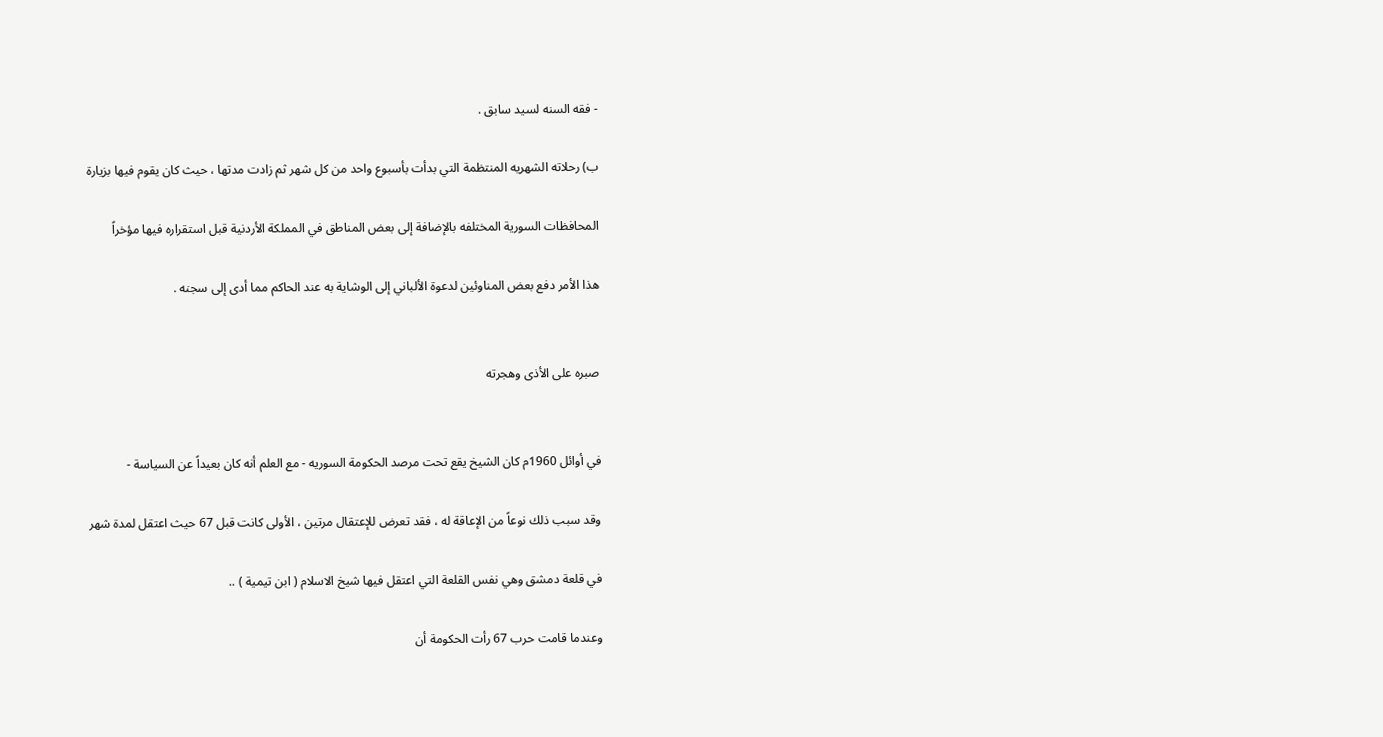- فقه السنه لسيد سابق .

ب) رحلاته الشهريه المنتظمة التي بدأت بأسبوع واحد من كل شهر ثم زادت مدتها ، حيث كان يقوم فيها بزيارة

المحافظات السورية المختلفه بالإضافة إلى بعض المناطق في المملكة الأردنية قبل استقراره فيها مؤخراً

هذا الأمر دفع بعض المناوئين لدعوة الألباني إلى الوشاية به عند الحاكم مما أدى إلى سجنه .


صبره على الأذى وهجرته


في أوائل 1960م كان الشيخ يقع تحت مرصد الحكومة السوريه - مع العلم أنه كان بعيداً عن السياسة -

وقد سبب ذلك نوعاً من الإعاقة له ، فقد تعرض للإعتقال مرتين ، الأولى كانت قبل 67 حيث اعتقل لمدة شهر

في قلعة دمشق وهي نفس القلعة التي اعتقل فيها شيخ الاسلام ( ابن تيمية ) ..

وعندما قامت حرب 67 رأت الحكومة أن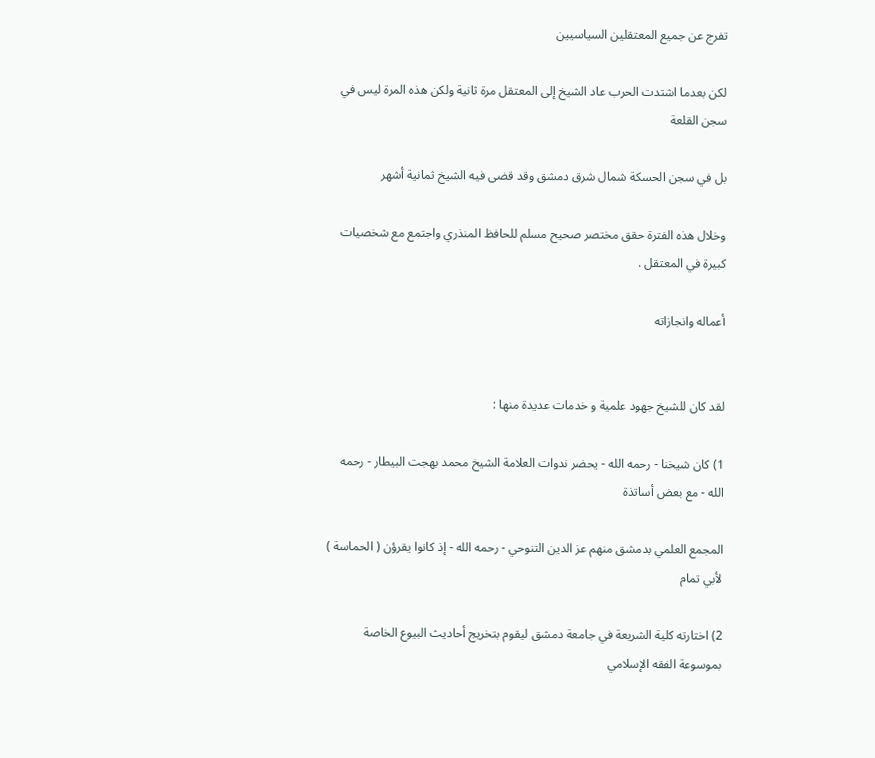تفرج عن جميع المعتقلين السياسيين

لكن بعدما اشتدت الحرب عاد الشيخ إلى المعتقل مرة ثانية ولكن هذه المرة ليس في سجن القلعة

بل في سجن الحسكة شمال شرق دمشق وقد قضى فيه الشيخ ثمانية أشهر

وخلال هذه الفترة حقق مختصر صحيح مسلم للحافظ المنذري واجتمع مع شخصيات كبيرة في المعتقل .

أعماله وانجازاته


لقد كان للشيخ جهود علمية و خدمات عديدة منها :

1) كان شيخنا - رحمه الله - يحضر ندوات العلامة الشيخ محمد بهجت البيطار - رحمه الله - مع بعض أساتذة

المجمع العلمي بدمشق منهم عز الدين التنوحي - رحمه الله - إذ كانوا يقرؤن ( الحماسة ) لأبي تمام

2) اختارته كلية الشريعة في جامعة دمشق ليقوم بتخريج أحاديث البيوع الخاصة بموسوعة الفقه الإسلامي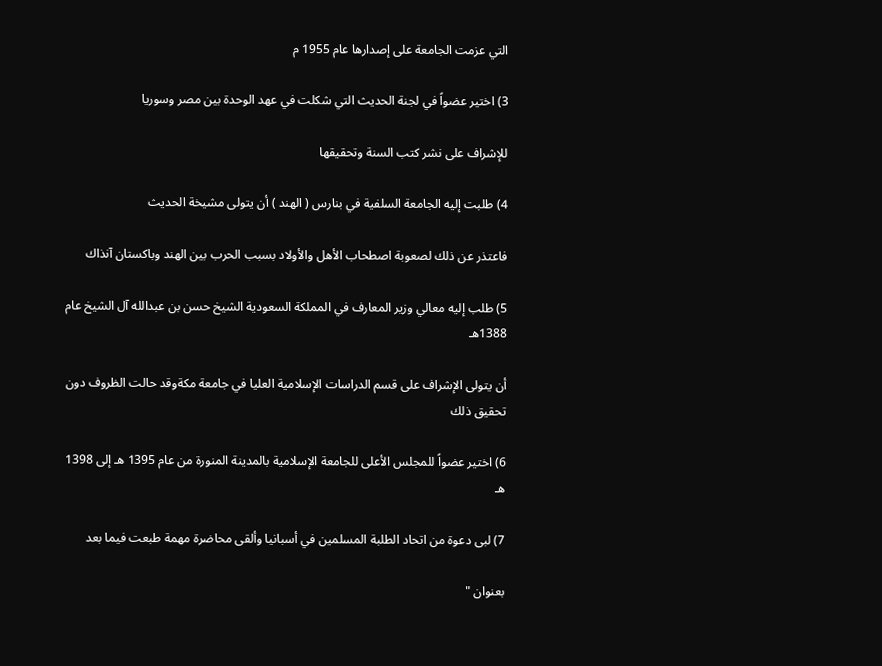التي عزمت الجامعة على إصدارها عام 1955 م

3) اختير عضواً في لجنة الحديث التي شكلت في عهد الوحدة بين مصر وسوريا

للإشراف على نشر كتب السنة وتحقيقها

4) طلبت إليه الجامعة السلفية في بنارس ( الهند ) أن يتولى مشيخة الحديث

فاعتذر عن ذلك لصعوبة اصطحاب الأهل والأولاد بسبب الحرب بين الهند وباكستان آنذاك

5) طلب إليه معالي وزير المعارف في المملكة السعودية الشيخ حسن بن عبدالله آل الشيخ عام 1388هـ

أن يتولى الإشراف على قسم الدراسات الإسلامية العليا في جامعة مكةوقد حالت الظروف دون تحقيق ذلك

6) اختير عضواً للمجلس الأعلى للجامعة الإسلامية بالمدينة المنورة من عام 1395 هـ إلى 1398 هـ

7) لبى دعوة من اتحاد الطلبة المسلمين في أسبانيا وألقى محاضرة مهمة طبعت فيما بعد

بعنوان "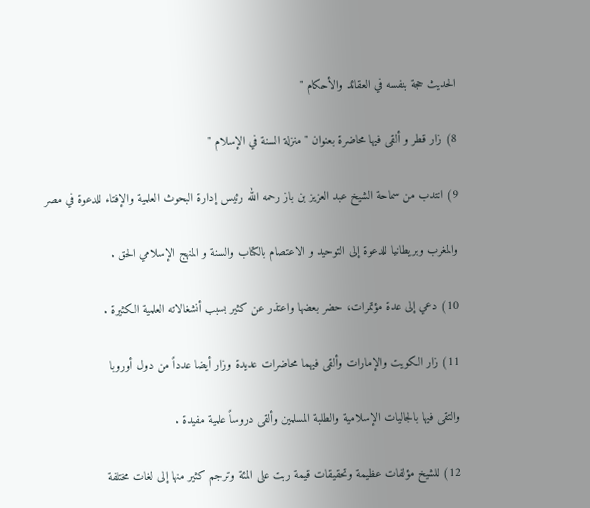الحديث حجة بنفسه في العقائد والأحكام "

8) زار قطر و ألقى فيها محاضرة بعنوان " منزلة السنة في الإسلام "

9) انتدب من سماحة الشيخ عبد العزيز بن باز رحمه الله رئيس إدارة البحوث العلمية والإفتاء للدعوة في مصر

والمغرب وبريطانيا للدعوة إلى التوحيد و الاعتصام بالكتاب والسنة و المنهج الإسلامي الحق .

10) دعي إلى عدة مؤتمرات، حضر بعضها واعتذر عن كثير بسبب أنشغالاته العلمية الكثيرة .

11) زار الكويت والإمارات وألقى فيهما محاضرات عديدة وزار أيضا عدداً من دول أوروبا

والتقى فيها بالجاليات الإسلامية والطلبة المسلمين وألقى دروساً علمية مفيدة .

12) للشيخ مؤلفات عظيمة وتحقيقات قيمة ربت على المئة وترجم كثير منها إلى لغات مختلفة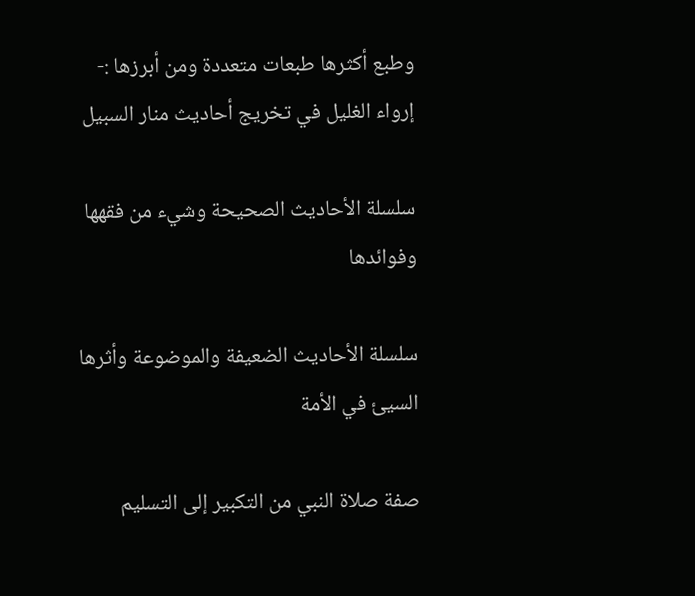وطبع أكثرها طبعات متعددة ومن أبرزها :-
إرواء الغليل في تخريج أحاديث منار السبيل

سلسلة الأحاديث الصحيحة وشيء من فقهها وفوائدها

سلسلة الأحاديث الضعيفة والموضوعة وأثرها السيئ في الأمة

صفة صلاة النبي من التكبير إلى التسليم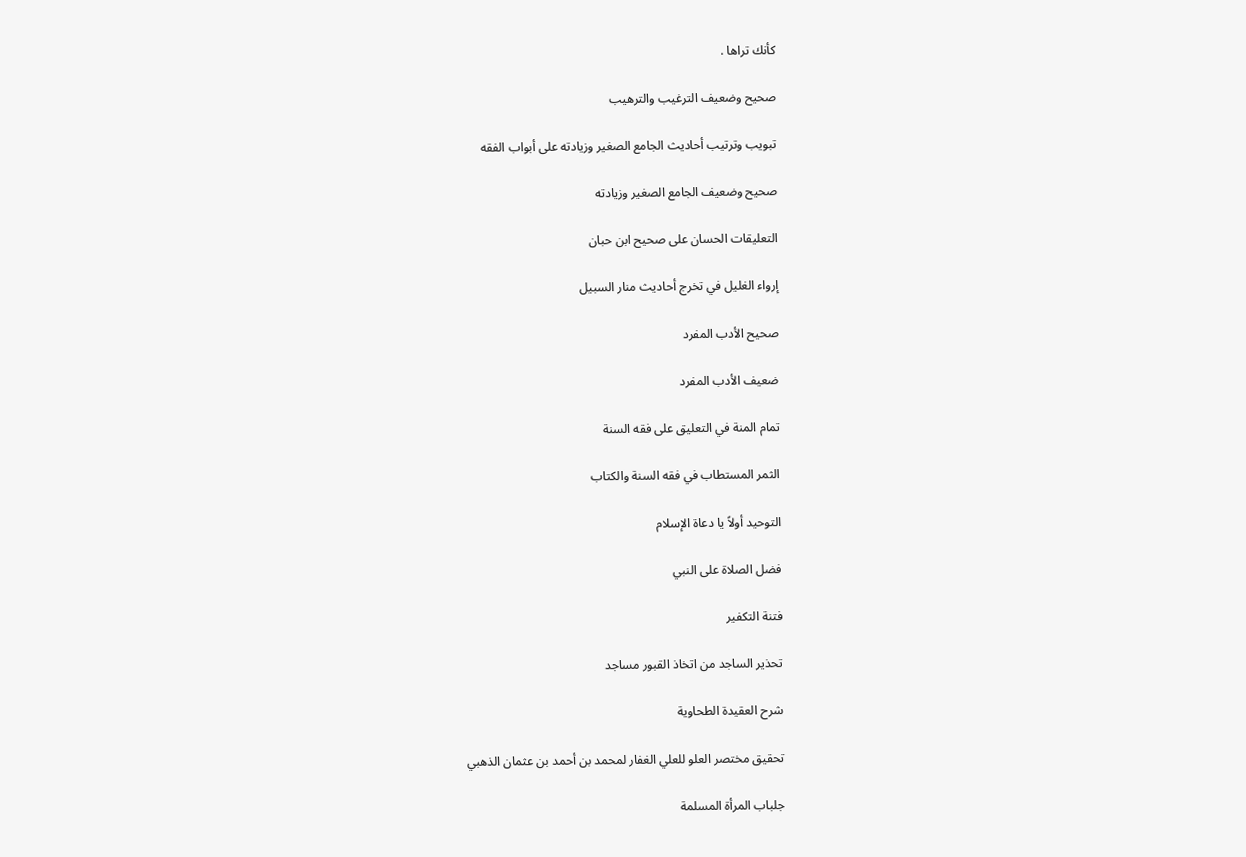كأنك تراها .

صحيح وضعيف الترغيب والترهيب

تبويب وترتيب أحاديث الجامع الصغير وزيادته على أبواب الفقه

صحيح وضعيف الجامع الصغير وزيادته

التعليقات الحسان على صحيح ابن حبان

إرواء الغليل في تخرج أحاديث منار السبيل

صحيح الأدب المفرد

ضعيف الأدب المفرد

تمام المنة في التعليق على فقه السنة

الثمر المستطاب في فقه السنة والكتاب

التوحيد أولاً يا دعاة الإسلام

فضل الصلاة على النبي

فتنة التكفير

تحذير الساجد من اتخاذ القبور مساجد

شرح العقيدة الطحاوية

تحقيق مختصر العلو للعلي الغفار لمحمد بن أحمد بن عثمان الذهبي

جلباب المرأة المسلمة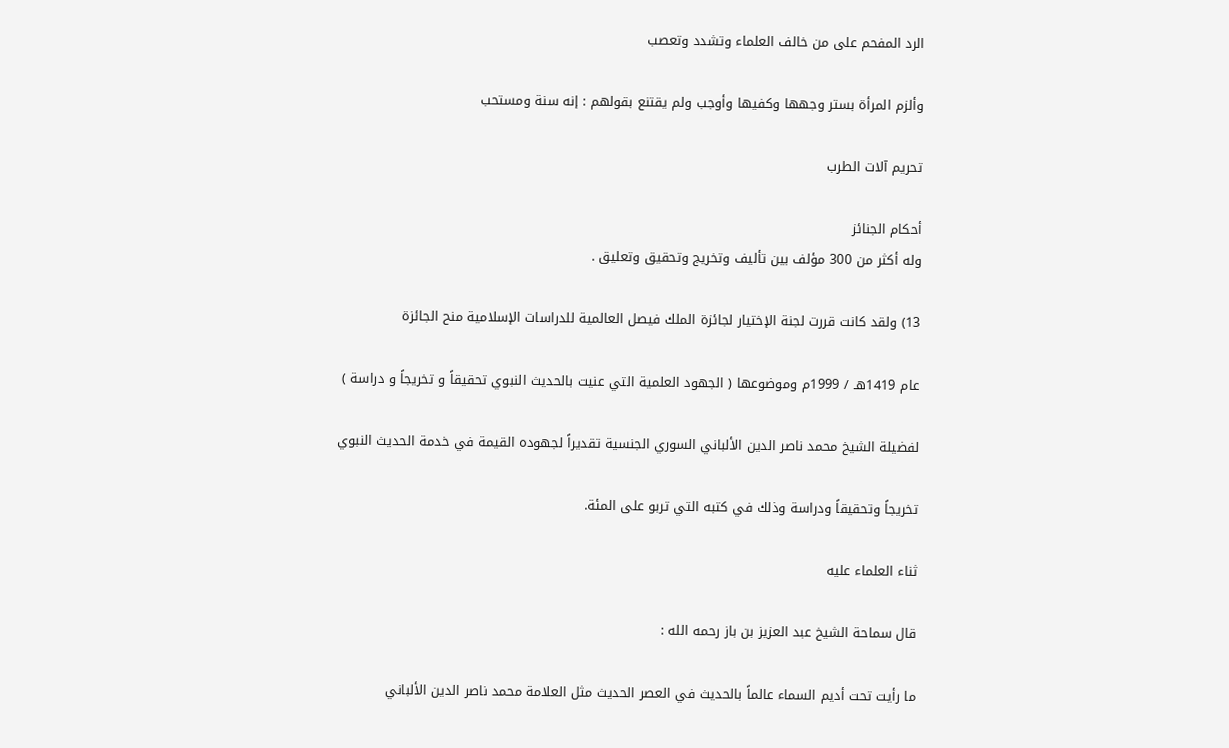الرد المفحم على من خالف العلماء وتشدد وتعصب

وألزم المرأة بستر وجهها وكفيها وأوجب ولم يقتنع بقولهم : إنه سنة ومستحب

تحريم آلات الطرب

أحكام الجنائز
وله أكثر من 300 مؤلف بين تأليف وتخريج وتحقيق وتعليق .

13) ولقد كانت قررت لجنة الإختيار لجائزة الملك فيصل العالمية للدراسات الإسلامية منح الجائزة

عام 1419هـ / 1999م وموضوعها ( الجهود العلمية التي عنيت بالحديث النبوي تحقيقاً و تخريجاً و دراسة )

لفضيلة الشيخ محمد ناصر الدين الألباني السوري الجنسية تقديراً لجهوده القيمة في خدمة الحديث النبوي

تخريجاً وتحقيقاً ودراسة وذلك في كتبه التي تربو على المئة.

ثناء العلماء عليه

قال سماحة الشيخ عبد العزيز بن باز رحمه الله :

ما رأيت تحت أديم السماء عالماً بالحديث في العصر الحديث مثل العلامة محمد ناصر الدين الألباني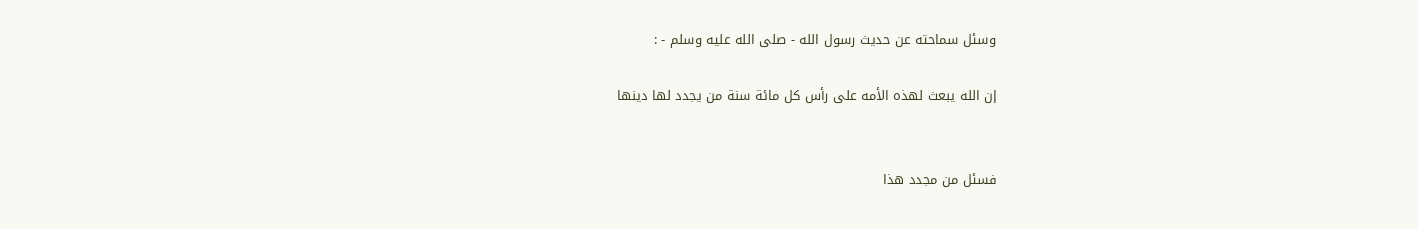وسئل سماحته عن حديث رسول الله - صلى الله عليه وسلم - :

إن الله يبعث لهذه الأمه على رأس كل مائة سنة من يجدد لها دينها


فسئل من مجدد هذا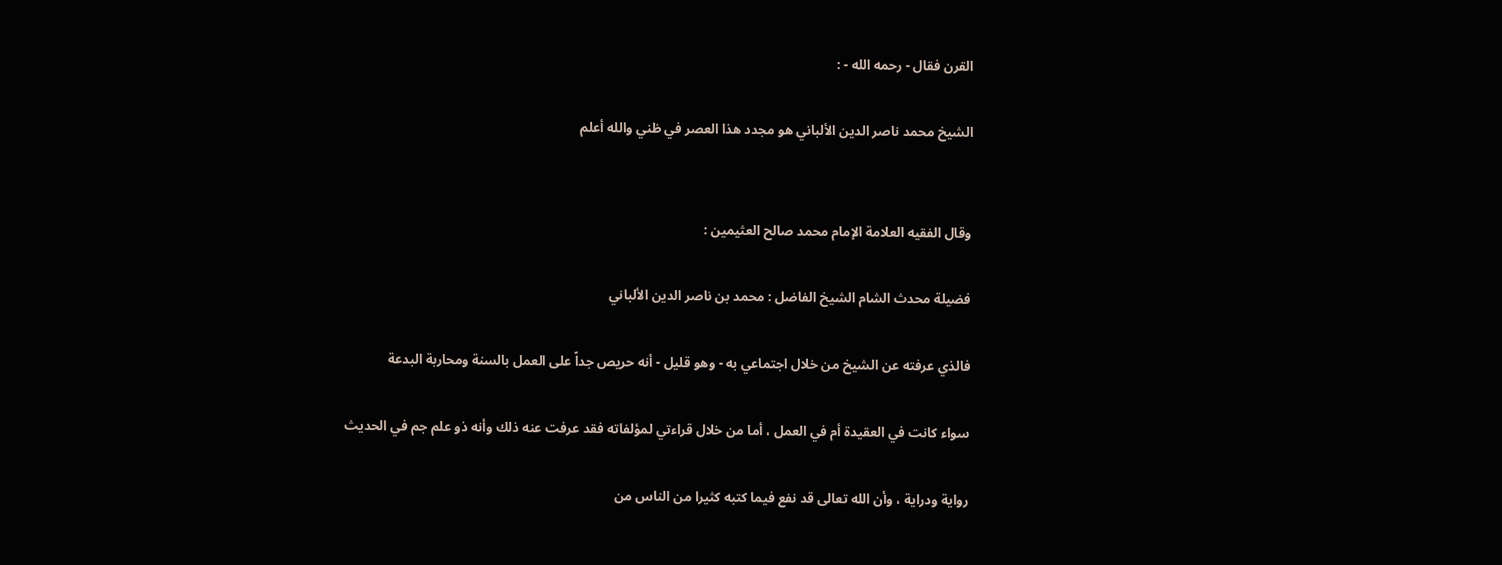القرن فقال - رحمه الله - :

الشيخ محمد ناصر الدين الألباني هو مجدد هذا العصر في ظني والله أعلم


وقال الفقيه العلامة الإمام محمد صالح العثيمين :

فضيلة محدث الشام الشيخ الفاضل : محمد بن ناصر الدين الألباني

فالذي عرفته عن الشيخ من خلال اجتماعي به - وهو قليل - أنه حريص جداً على العمل بالسنة ومحاربة البدعة

سواء كانت في العقيدة أم في العمل ، أما من خلال قراءتي لمؤلفاته فقد عرفت عنه ذلك وأنه ذو علم جم في الحديث

رواية ودراية ، وأن الله تعالى قد نفع فيما كتبه كثيرا من الناس من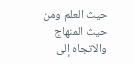حيث العلم ومن حيث المنهاج والاتجاه إلى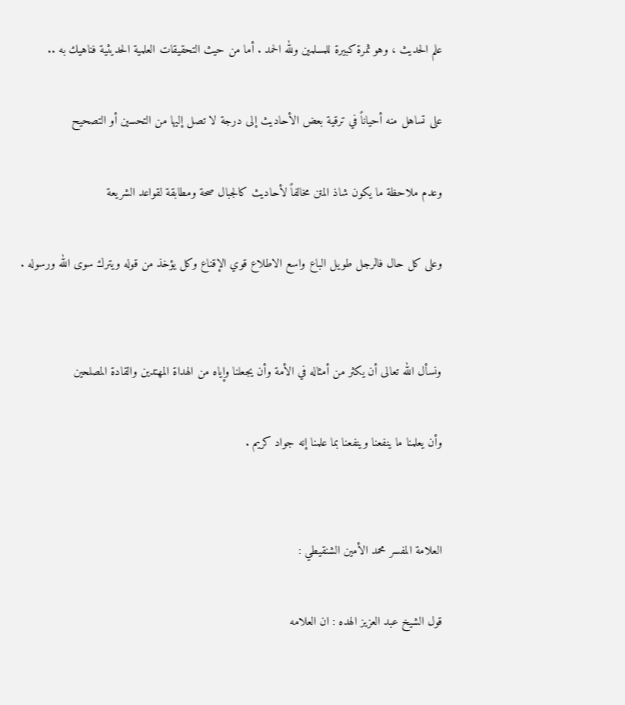علم الحديث ، وهو ثمرة كبيرة للمسلمين ولله الحمد . أما من حيث التحقيقات العلمية الحديثية فناهيك به ..

على تساهل منه أحياناً في ترقية بعض الأحاديث إلى درجة لا تصل إليها من التحسين أو التصحيح

وعدم ملاحظة ما يكون شاذ المتن مخالفاً لأحاديث كالجبال صحة ومطابقة لقواعد الشريعة

وعلى كل حال فالرجل طويل الباع واسع الاطلاع قوي الإقناع وكل يؤخذ من قوله ويترك سوى الله ورسوله .


ونسأل الله تعالى أن يكثر من أمثاله في الأمة وأن يجعلنا وإياه من الهداة المهتدين والقادة المصلحين

وأن يعلمنا ما ينفعنا وينفعنا بما علمنا إنه جواد كريم .


العلامة المفسر محمد الأمين الشنقيطي :

قول الشيخ عبد العزيز الهده : ان العلامه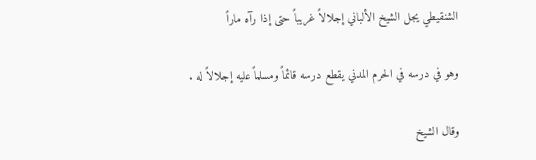الشنقيطي يجل الشيخ الألباني إجلالاً غريباً حتى إذا رآه ماراً

وهو في درسه في الحرم المدني يقطع درسه قائماً ومسلماً عليه إجلالاً له .

وقال الشيخ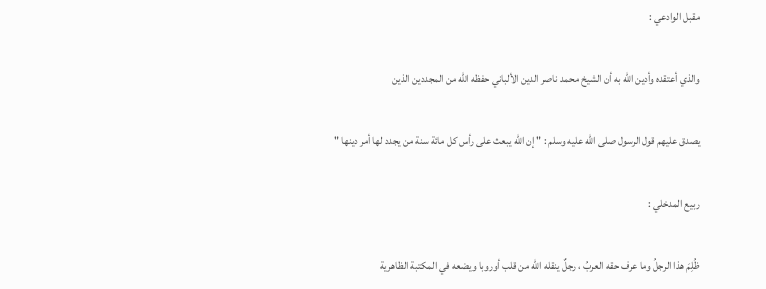مقبل الوادعي :

والذي أعتقده وأدين الله به أن الشيخ محمد ناصر الدين الألباني حفظه الله من المجددين الذين

يصدق عليهم قول الرسول صلى الله عليه وسلم : " إن الله يبعث على رأس كل مائة سنة من يجدد لها أمر دينها "

ربيع المدخلي :

ظُلِمَ هذا الرجلُ وما عرف حقه العربُ ، رجلٌ ينقله الله من قلب أوروبا ويضعه في المكتبة الظاهرية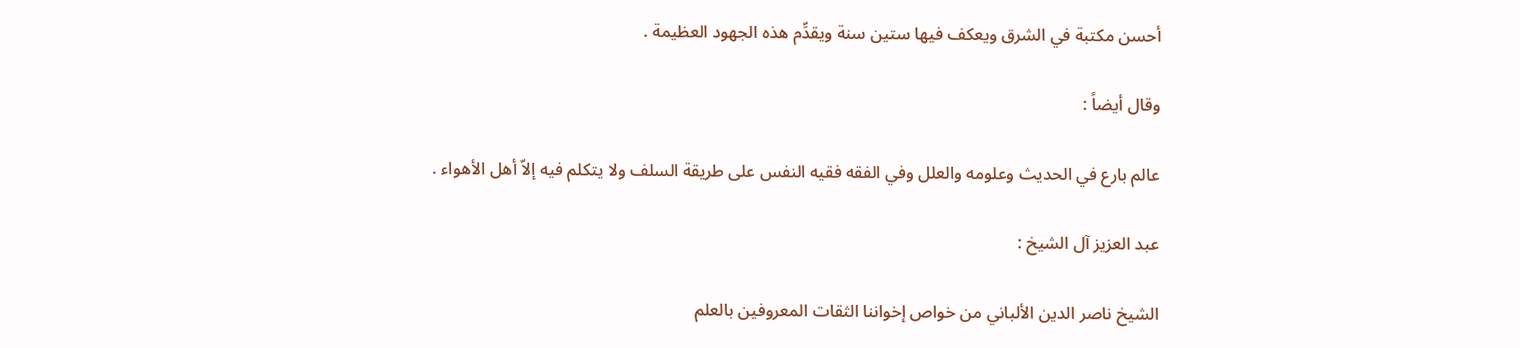أحسن مكتبة في الشرق ويعكف فيها ستين سنة ويقدِّم هذه الجهود العظيمة .

وقال أيضاً :

عالم بارع في الحديث وعلومه والعلل وفي الفقه فقيه النفس على طريقة السلف ولا يتكلم فيه إلاّ أهل الأهواء .

عبد العزيز آل الشيخ :

الشيخ ناصر الدين الألباني من خواص إخواننا الثقات المعروفين بالعلم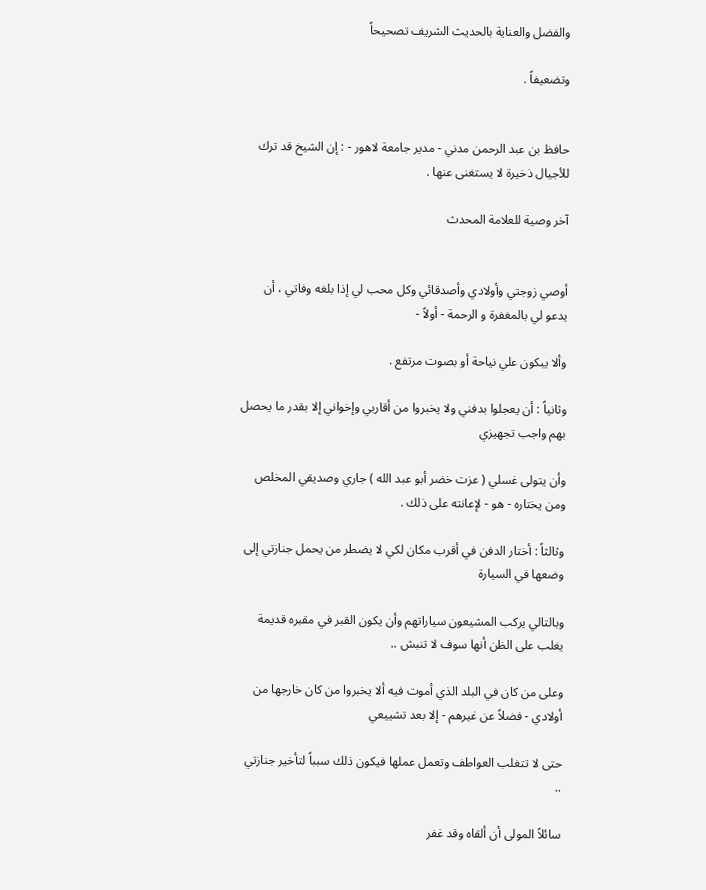والفضل والعناية بالحديث الشريف تصحيحاً

وتضعيفاً .


حافظ بن عبد الرحمن مدني - مدير جامعة لاهور - : إن الشيخ قد ترك للأجيال ذخيرة لا يستغنى عنها .

آخر وصية للعلامة المحدث


أوصي زوجتي وأولادي وأصدقائي وكل محب لي إذا بلغه وفاتي ، أن يدعو لي بالمغفرة و الرحمة - أولاً -

وألا يبكون علي نياحة أو بصوت مرتفع .

وثانياً : أن يعجلوا بدفني ولا يخبروا من أقاربي وإخواني إلا بقدر ما يحصل بهم واجب تجهيزي

وأن يتولى غسلي ( عزت خضر أبو عبد الله ) جاري وصديقي المخلص ومن يختاره - هو - لإعانته على ذلك .

وثالثاً : أختار الدفن في أقرب مكان لكي لا يضطر من يحمل جنازتي إلى وضعها في السيارة

وبالتالي يركب المشيعون سياراتهم وأن يكون القبر في مقبره قديمة يغلب على الظن أنها سوف لا تنبش ..

وعلى من كان في البلد الذي أموت فيه ألا يخبروا من كان خارجها من أولادي - فضلاً عن غيرهم - إلا بعد تشييعي

حتى لا تتغلب العواطف وتعمل عملها فيكون ذلك سبباً لتأخير جنازتي ..

سائلاً المولى أن ألقاه وقد غفر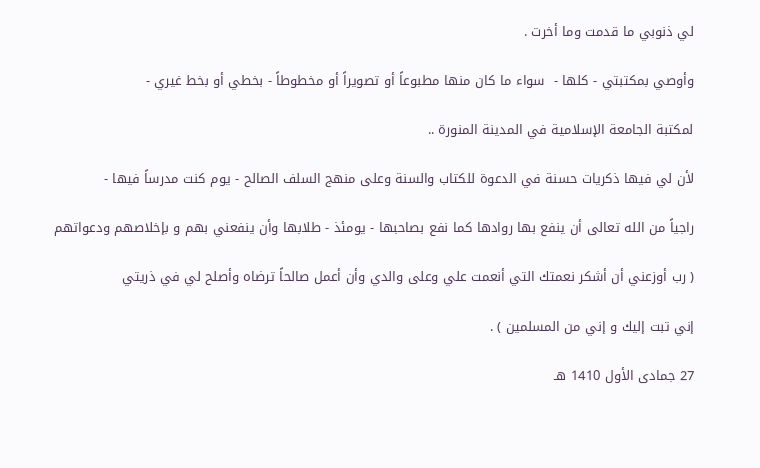لي ذنوبي ما قدمت وما أخرت .

وأوصي بمكتبتي - كلها -  سواء ما كان منها مطبوعاً أو تصويراً أو مخطوطاً - بخطي أو بخط غيري -

لمكتبة الجامعة الإسلامية في المدينة المنورة ..

لأن لي فيها ذكريات حسنة في الدعوة للكتاب والسنة وعلى منهج السلف الصالح - يوم كنت مدرساً فيها -

راجياً من الله تعالى أن ينفع بها روادها كما نفع بصاحبها - يومئذ - طلابها وأن ينفعني بهم و بإخلاصهم ودعواتهم

( رب أوزعني أن أشكر نعمتك التي أنعمت علي وعلى والدي وأن أعمل صالحاً ترضاه وأصلح لي في ذريتي

إني تبت إليك و إني من المسلمين ) .

27 جمادى الأول 1410 هـ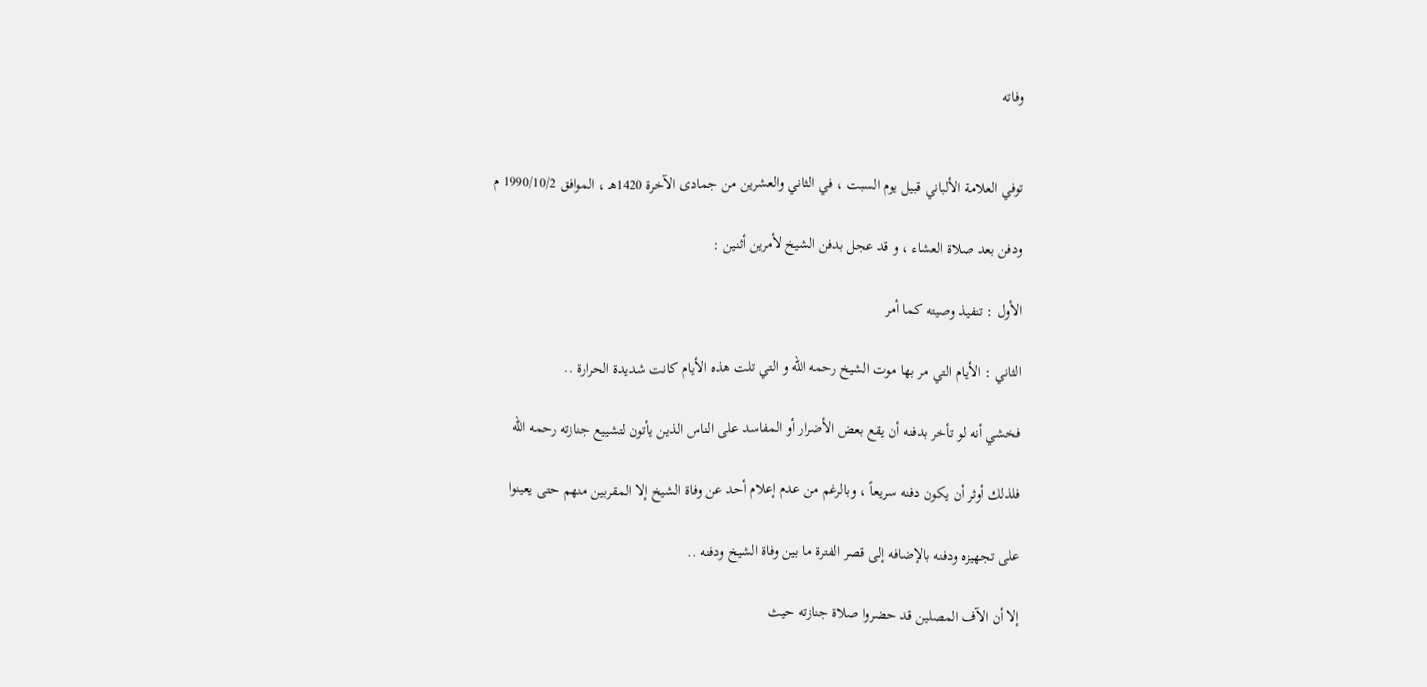وفاته


توفي العلامة الألباني قبيل يوم السبت ، في الثاني والعشرين من جمادى الآخرة 1420هـ ، الموافق 1990/10/2 م

ودفن بعد صلاة العشاء ، و قد عجل بدفن الشيخ لأمرين أثنين :

الأول : تنفيذ وصيته كما أمر

الثاني : الأيام التي مر بها موت الشيخ رحمه الله و التي تلت هذه الأيام كانت شديدة الحرارة ..

فخشي أنه لو تأخر بدفنه أن يقع بعض الأضرار أو المفاسد على الناس الذين يأتون لتشييع جنازته رحمه الله

فلذلك أوثر أن يكون دفنه سريعاً ، وبالرغم من عدم إعلام أحد عن وفاة الشيخ إلا المقربين منهم حتى يعينوا

على تجهيزه ودفنه بالإضافه إلى قصر الفترة ما بين وفاة الشيخ ودفنه ..

إلا أن الآف المصلين قد حضروا صلاة جنازته حيث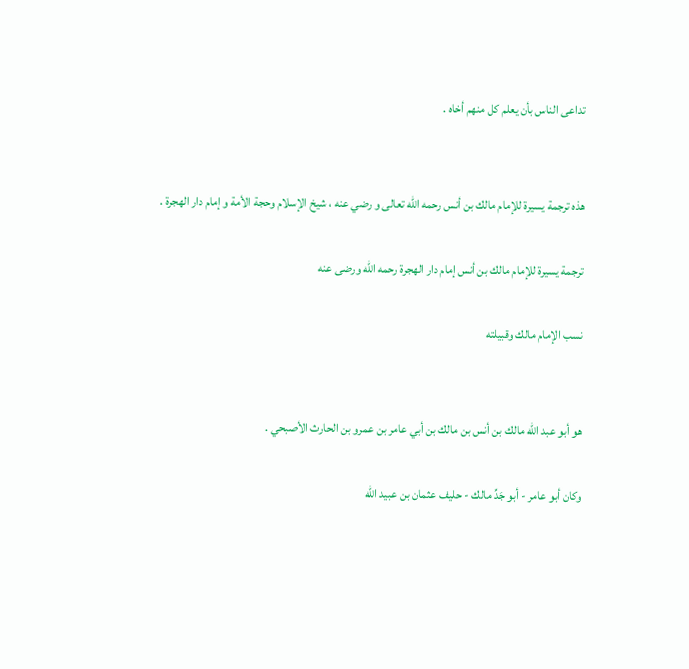تداعى الناس بأن يعلم كل منهم أخاه .


هذه ترجمة يسيرة للإمام مالك بن أنس رحمه الله تعالى و رضي عنه ، شيخ الإسلام وحجة الأمة و إمام دار الهجرة .

ترجمة يسيرة للإمام مالك بن أنس إمام دار الهجرة رحمه الله ورضى عنه

نسب الإمام مالك وقبيلته


هو أبو عبد الله مالك بن أنس بن مالك بن أبي عامر بن عمرو بن الحارث الأصبحي .

وكان أبو عامر - أبو جَدِّ مالك - حليف عثمان بن عبيد الله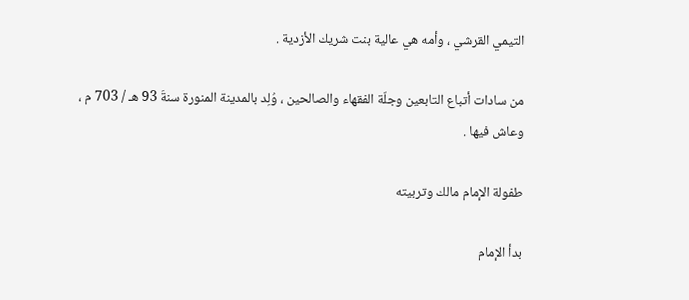التيمي القرشي ، وأمه هي عالية بنت شريك الأزدية .

من سادات أتباع التابعين وجلّة الفقهاء والصالحين ، وُلِد بالمدينة المنورة سنةَ 93 هـ / 703 م ، وعاش فيها .

طفولة الإمام مالك وتربيته

بدأ الإمام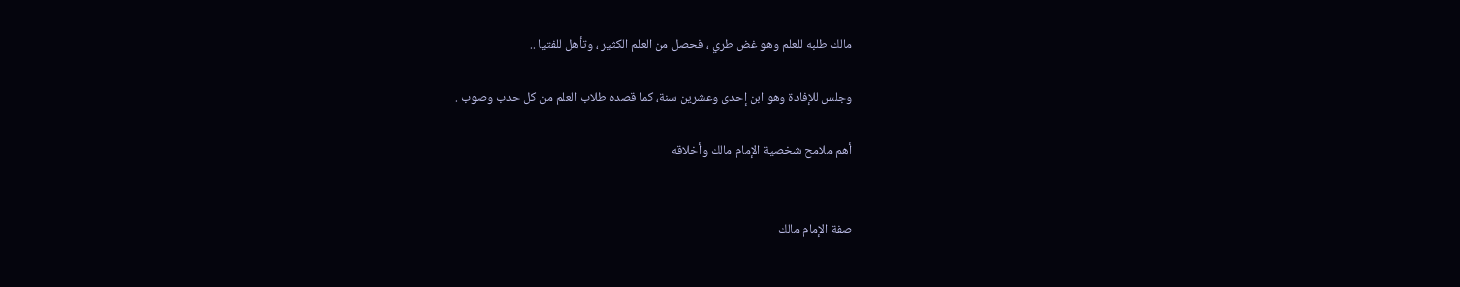مالك طلبه للعلم وهو غض طري ، فحصل من العلم الكثير ، وتأهل للفتيا ..

وجلس للإفادة وهو ابن إحدى وعشرين سنة، كما قصده طلاب العلم من كل حدب وصوب .

أهم ملامح شخصية الإمام مالك وأخلاقه


صفة الإمام مالك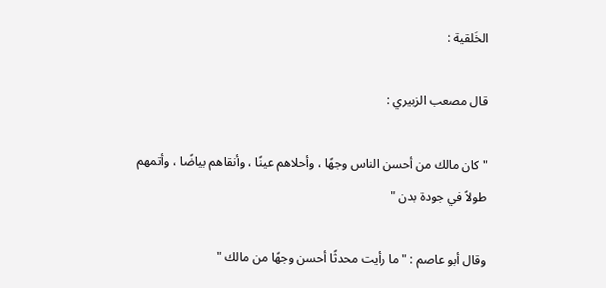الخَلقية :

قال مصعب الزبيري :

" كان مالك من أحسن الناس وجهًا ، وأحلاهم عينًا ، وأنقاهم بياضًا ، وأتمهم طولاً في جودة بدن "

وقال أبو عاصم : " ما رأيت محدثًا أحسن وجهًا من مالك "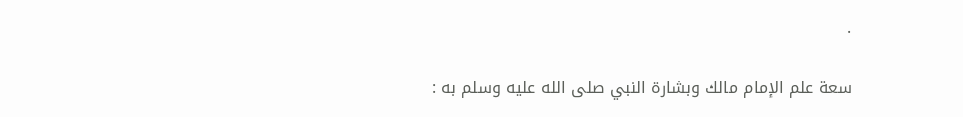.

سعة علم الإمام مالك وبشارة النبي صلى الله عليه وسلم به :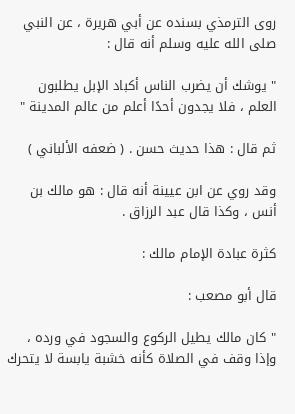روى الترمذي بسنده عن أبي هريرة ، عن النبي صلى الله عليه وسلم أنه قال :

" يوشك أن يضرب الناس أكباد الإبل يطلبون العلم ، فلا يجدون أحدًا أعلم من عالم المدينة "

ثم قال : هذا حديث حسن . ( ضعفه الألباني )

وقد روي عن ابن عيينة أنه قال : هو مالك بن أنس ، وكذا قال عبد الرزاق .

كثرة عبادة الإمام مالك :

قال أبو مصعب :

" كان مالك يطيل الركوع والسجود في ورده ، وإذا وقف في الصلاة كأنه خشبة يابسة لا يتحرك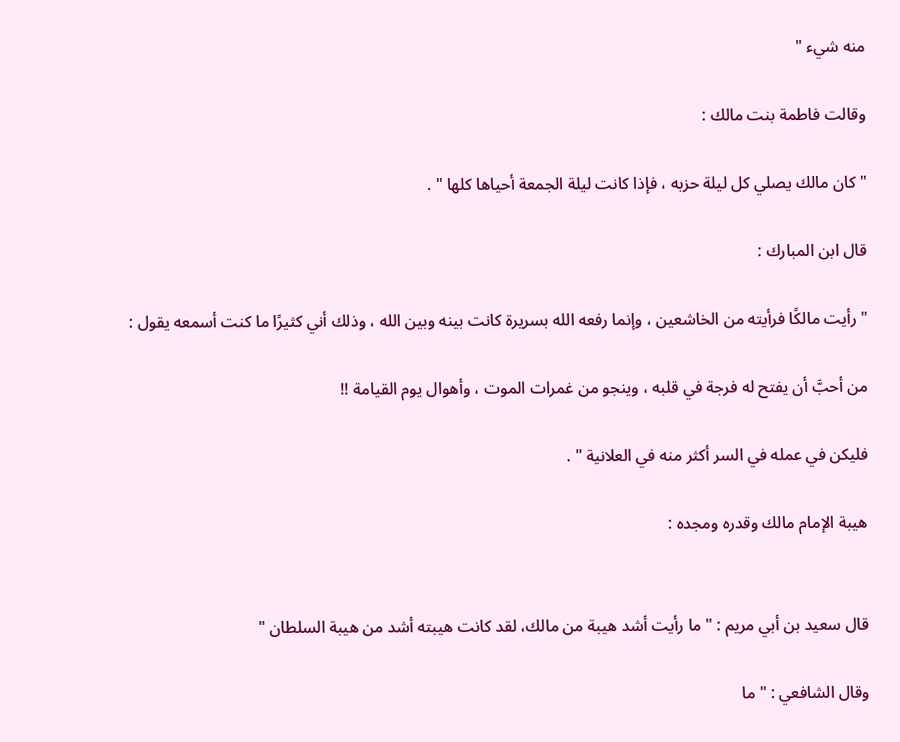منه شيء "

وقالت فاطمة بنت مالك :

" كان مالك يصلي كل ليلة حزبه ، فإذا كانت ليلة الجمعة أحياها كلها " .

قال ابن المبارك :

" رأيت مالكًا فرأيته من الخاشعين ، وإنما رفعه الله بسريرة كانت بينه وبين الله ، وذلك أني كثيرًا ما كنت أسمعه يقول :

من أحبَّ أن يفتح له فرجة في قلبه ، وينجو من غمرات الموت ، وأهوال يوم القيامة !!

فليكن في عمله في السر أكثر منه في العلانية " .

هيبة الإمام مالك وقدره ومجده :


قال سعيد بن أبي مريم : " ما رأيت أشد هيبة من مالك، لقد كانت هيبته أشد من هيبة السلطان "

وقال الشافعي : " ما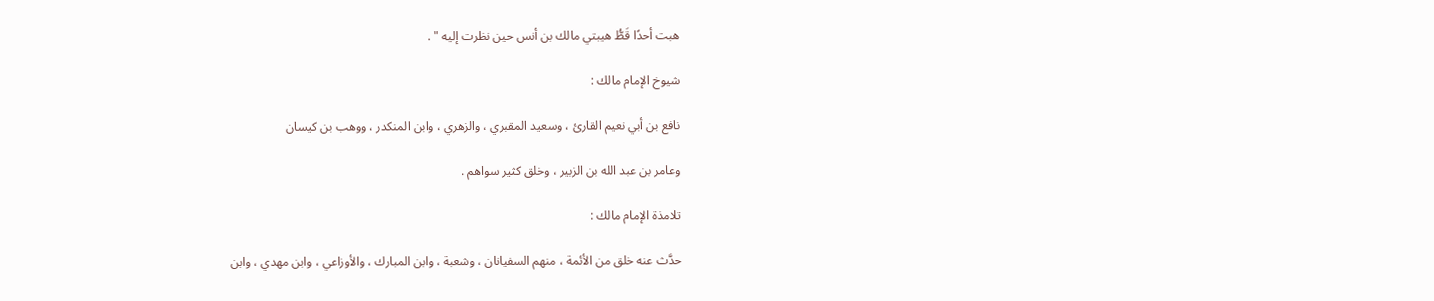هبت أحدًا قَطُّ هيبتي مالك بن أنس حين نظرت إليه " .

شيوخ الإمام مالك :

نافع بن أبي نعيم القارئ ، وسعيد المقبري ، والزهري ، وابن المنكدر ، ووهب بن كيسان

وعامر بن عبد الله بن الزبير ، وخلق كثير سواهم .

تلامذة الإمام مالك :

حدَّث عنه خلق من الأئمة ، منهم السفيانان ، وشعبة ، وابن المبارك ، والأوزاعي ، وابن مهدي ، وابن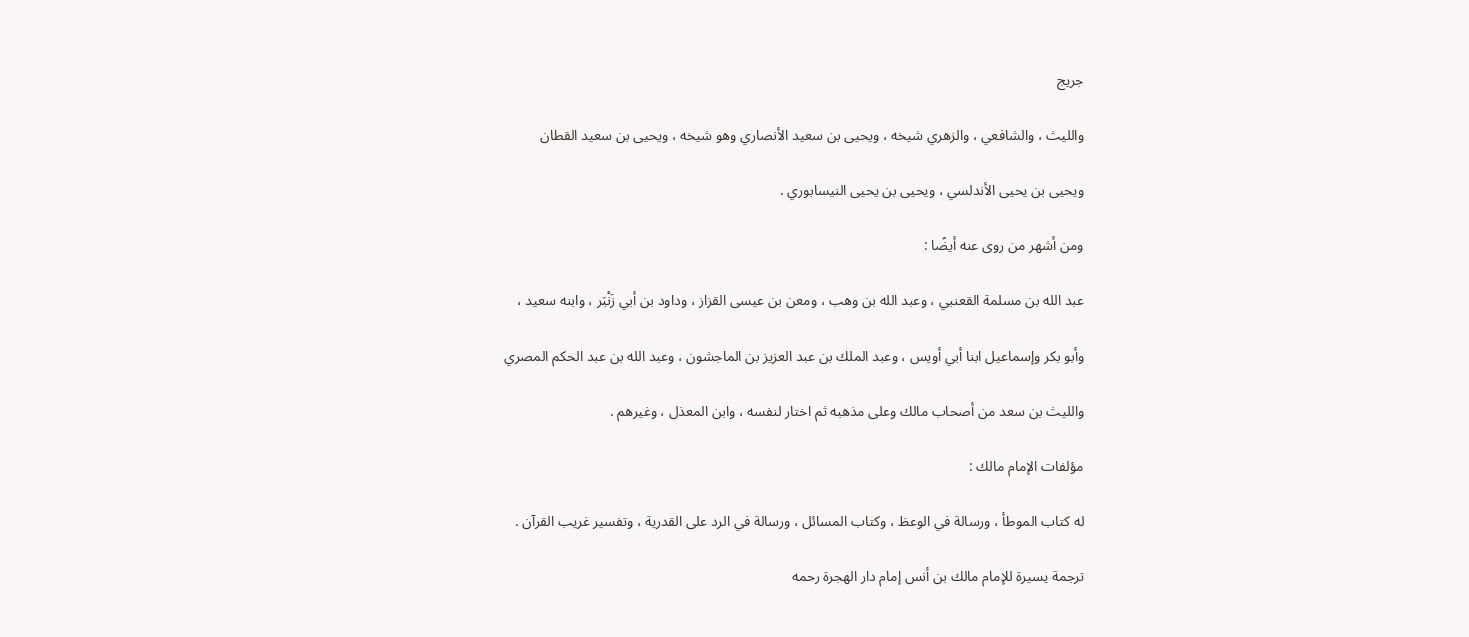جريج

والليث ، والشافعي ، والزهري شيخه ، ويحيى بن سعيد الأنصاري وهو شيخه ، ويحيى بن سعيد القطان

ويحيى بن يحيى الأندلسي ، ويحيى بن يحيى النيسابوري .

ومن أشهر من روى عنه أيضًا :

عبد الله بن مسلمة القعنبي ، وعبد الله بن وهب ، ومعن بن عيسى القزاز ، وداود بن أبي زَنْبَر ، وابنه سعيد ،

وأبو بكر وإسماعيل ابنا أبي أويس ، وعبد الملك بن عبد العزيز بن الماجشون ، وعبد الله بن عبد الحكم المصري

والليث بن سعد من أصحاب مالك وعلى مذهبه ثم اختار لنفسه ، وابن المعذل ، وغيرهم .

مؤلفات الإمام مالك :

له كتاب الموطأ ، ورسالة في الوعظ ، وكتاب المسائل ، ورسالة في الرد على القدرية ، وتفسير غريب القرآن .

ترجمة يسيرة للإمام مالك بن أنس إمام دار الهجرة رحمه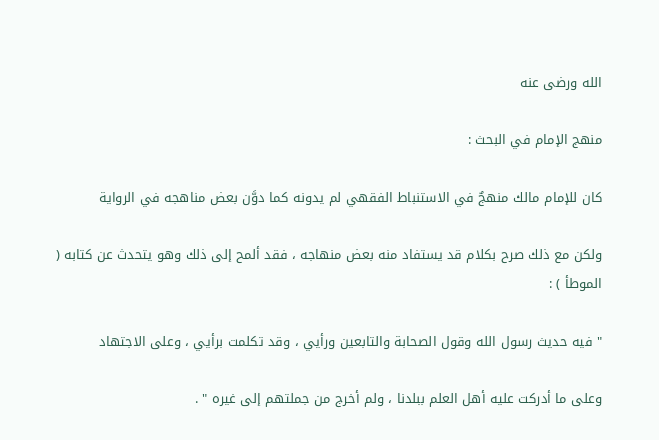الله ورضى عنه

منهج الإمام في البحث :

كان للإمام مالك منهجٌ في الاستنباط الفقهي لم يدونه كما دوَّن بعض مناهجه في الرواية

ولكن مع ذلك صرح بكلام قد يستفاد منه بعض منهاجه ، فقد ألمح إلى ذلك وهو يتحدث عن كتابه ( الموطأ ) :

" فيه حديث رسول الله وقول الصحابة والتابعين ورأيي ، وقد تكلمت برأيي ، وعلى الاجتهاد

وعلى ما أدركت عليه أهل العلم ببلدنا ، ولم أخرج من جملتهم إلى غيره " .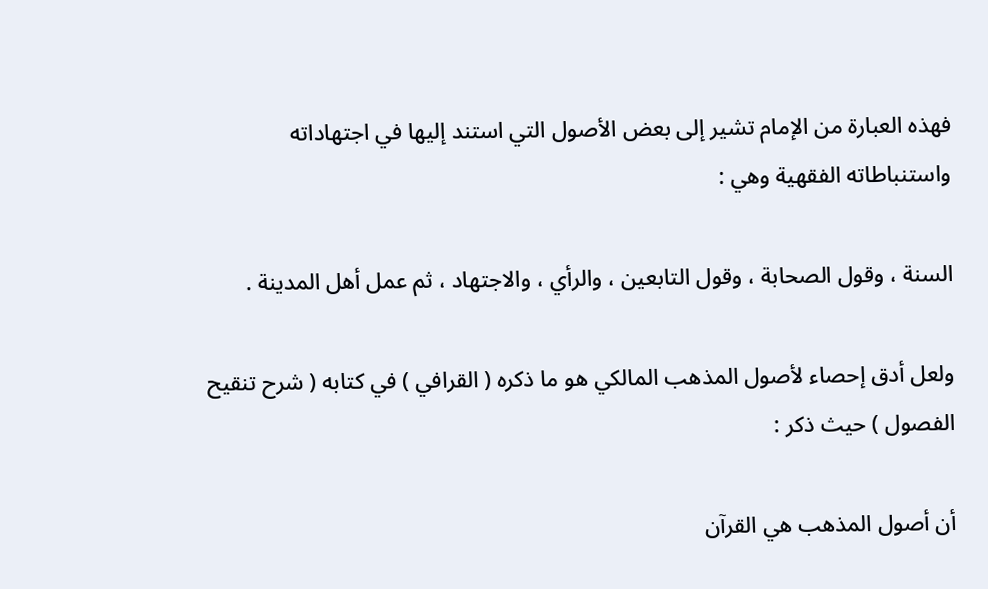فهذه العبارة من الإمام تشير إلى بعض الأصول التي استند إليها في اجتهاداته واستنباطاته الفقهية وهي :

السنة ، وقول الصحابة ، وقول التابعين ، والرأي ، والاجتهاد ، ثم عمل أهل المدينة .

ولعل أدق إحصاء لأصول المذهب المالكي هو ما ذكره ( القرافي ) في كتابه ( شرح تنقيح الفصول ) حيث ذكر :

أن أصول المذهب هي القرآن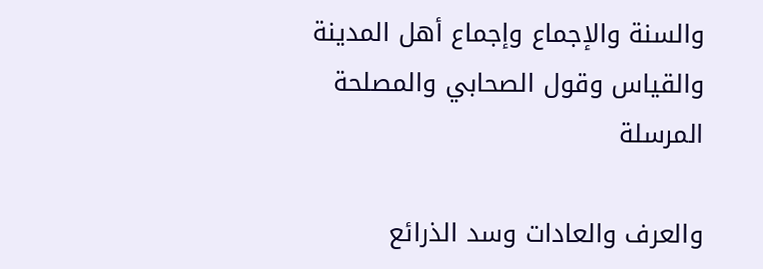والسنة والإجماع وإجماع أهل المدينة والقياس وقول الصحابي والمصلحة المرسلة

والعرف والعادات وسد الذرائع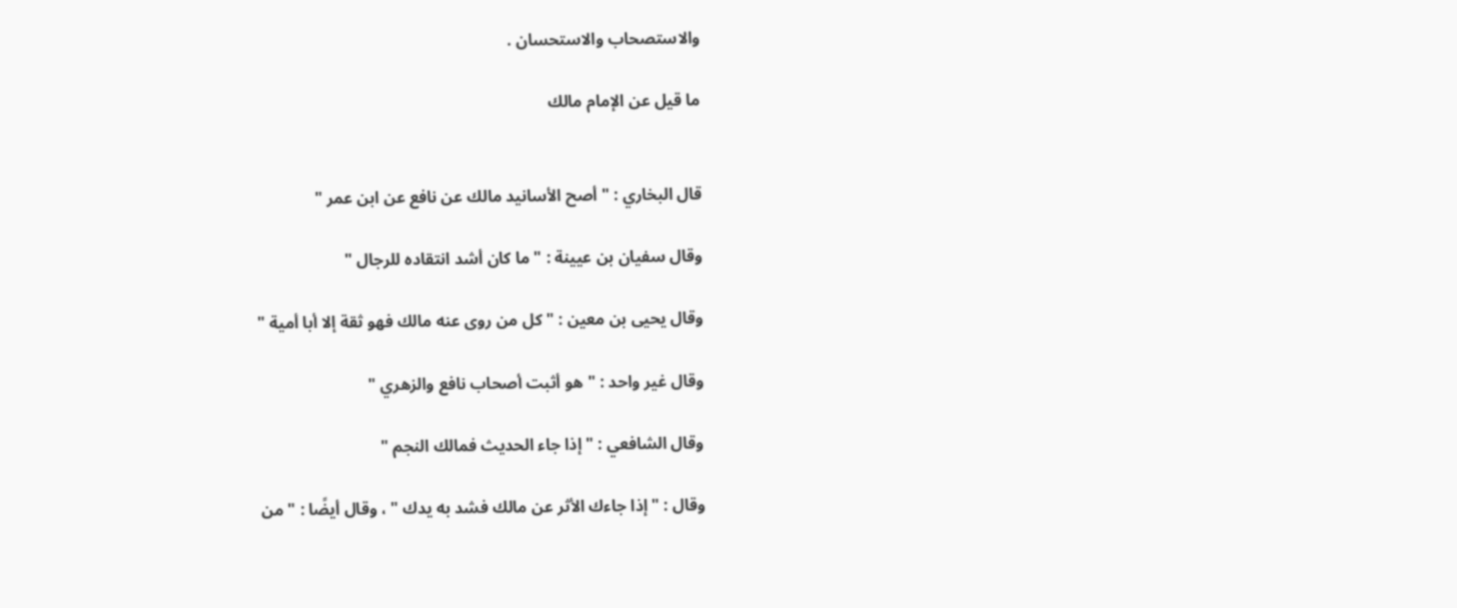والاستصحاب والاستحسان .

ما قيل عن الإمام مالك


قال البخاري : " أصح الأسانيد مالك عن نافع عن ابن عمر "

وقال سفيان بن عيينة : " ما كان أشد انتقاده للرجال "

وقال يحيى بن معين : " كل من روى عنه مالك فهو ثقة إلا أبا أمية "

وقال غير واحد : " هو أثبت أصحاب نافع والزهري "

وقال الشافعي : " إذا جاء الحديث فمالك النجم "

وقال : " إذا جاءك الأثر عن مالك فشد به يدك " ، وقال أيضًا : " من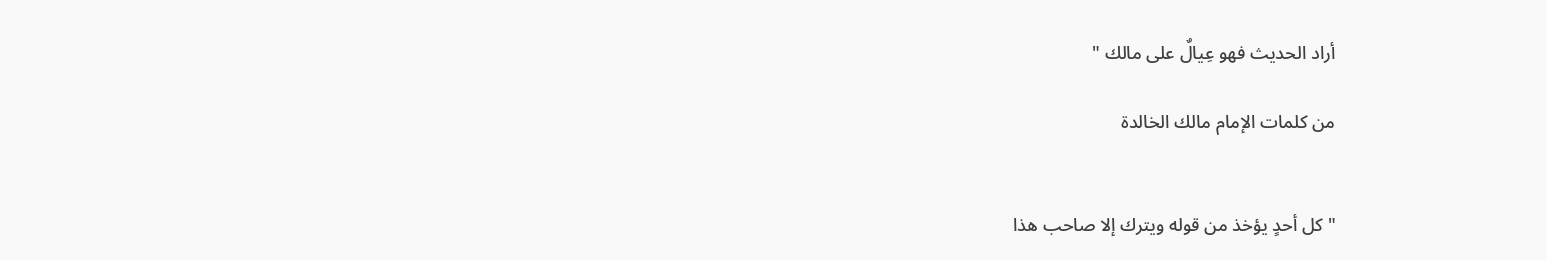أراد الحديث فهو عِيالٌ على مالك "

من كلمات الإمام مالك الخالدة


" كل أحدٍ يؤخذ من قوله ويترك إلا صاحب هذا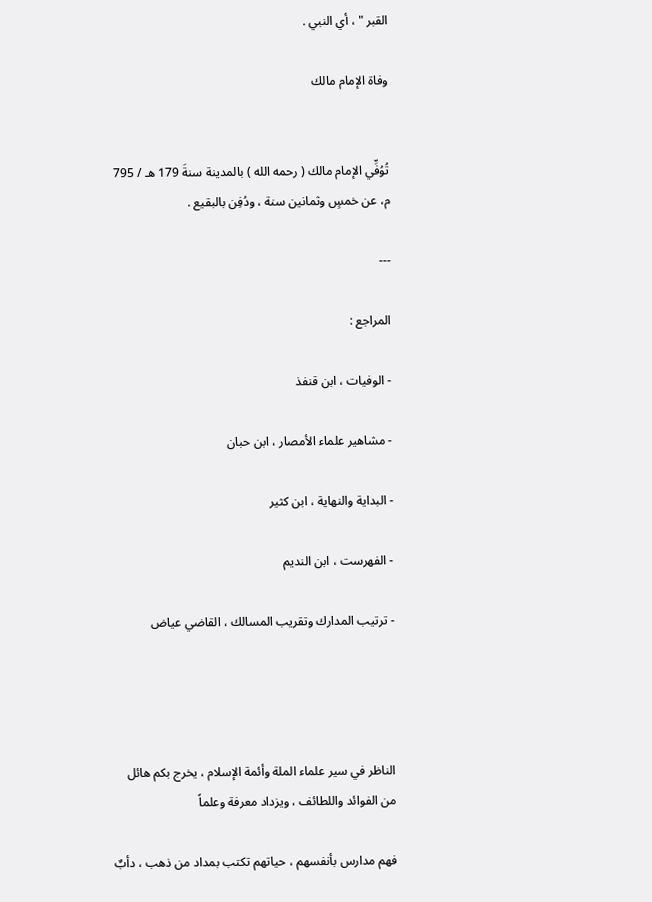القبر " ، أي النبي .

وفاة الإمام مالك


تُوُفِّي الإمام مالك ( رحمه الله ) بالمدينة سنةَ 179 هـ / 795 م، عن خمسٍ وثمانين سنة ، ودُفِن بالبقيع .

---

المراجع :

- الوفيات ، ابن قنفذ

- مشاهير علماء الأمصار ، ابن حبان

- البداية والنهاية ، ابن كثير

- الفهرست ، ابن النديم

- ترتيب المدارك وتقريب المسالك ، القاضي عياض




الناظر في سير علماء الملة وأئمة الإسلام ، يخرج بكم هائل من الفوائد واللطائف ، ويزداد معرفة وعلماً

فهم مدارس بأنفسهم ، حياتهم تكتب بمداد من ذهب ، دأبٌ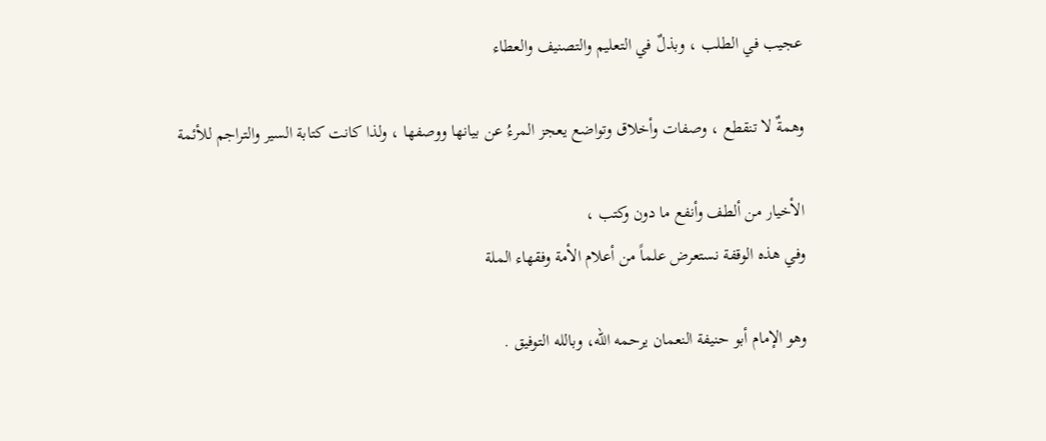عجيب في الطلب ، وبذلٌ في التعليم والتصنيف والعطاء

وهمةٌ لا تنقطع ، وصفات وأخلاق وتواضع يعجز المرءُ عن بيانها ووصفها ، ولذا كانت كتابة السير والتراجم للأئمة

الأخيار من ألطف وأنفع ما دون وكتب ،
وفي هذه الوقفة نستعرض علماً من أعلام الأمة وفقهاء الملة

وهو الإمام أبو حنيفة النعمان يرحمه الله، وبالله التوفيق .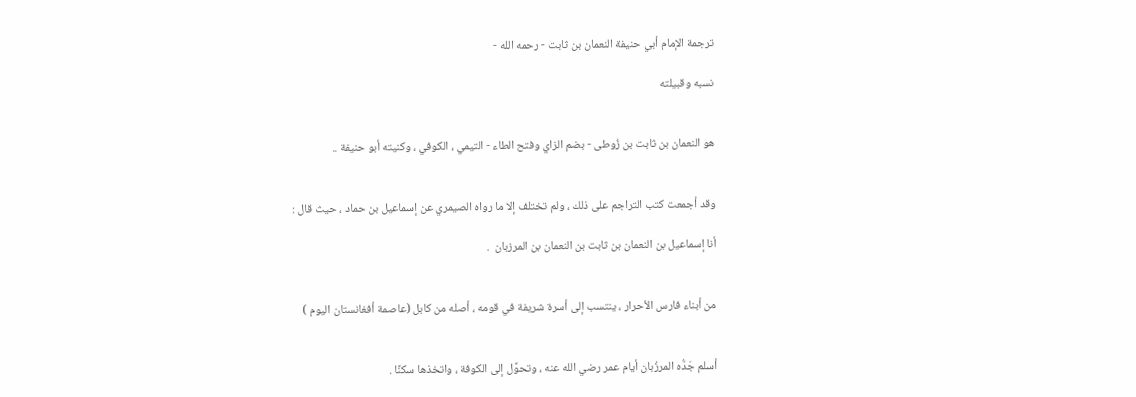ترجمة الإمام أبي حنيفة النعمان بن ثابت - رحمه الله -

نسبه وقبيلته


هو النعمان بن ثابت بن زُوطى - بضم الزاي وفتح الطاء - التيمي ، الكوفي ، وكنيته أبو حنيفة ..


وقد أجمعت كتب التراجم على ذلك ، ولم تختلف إلا ما رواه الصيمري عن إسماعيل بن حماد ، حيث قال :

أنا إسماعيل بن النعمان بن ثابت بن النعمان بن المرزبان  .


من أبناء فارس الأحرار ، ينتسب إلى أسرة شريفة في قومه ، أصله من كابل (عاصمة أفغانستان اليوم )


أسلم جَدُّه المرزُبان أيام عمر رضي الله عنه ، وتحوَّل إلى الكوفة ، واتخذها سكنًا .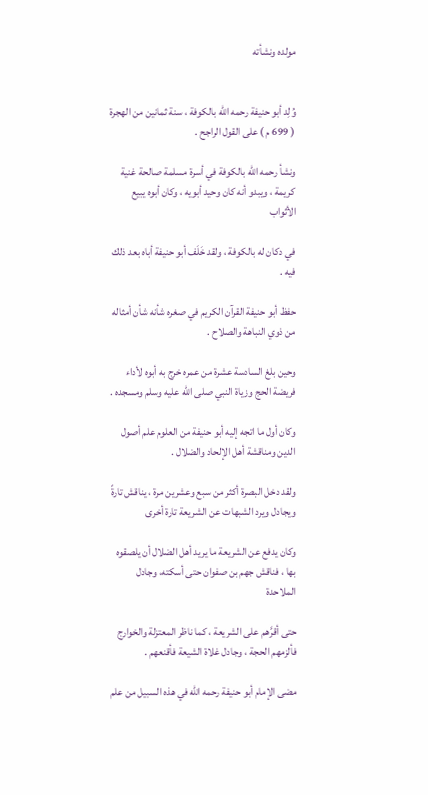مولده ونشأته


وُلِد أبو حنيفة رحمه الله بالكوفة ، سنة ثمانين من الهجرة ( 699 م ) على القول الراجح .

ونشأ رحمه الله بالكوفة في أسرة مسلمة صالحة غنية كريمة ، ويبدو أنه كان وحيد أبويه ، وكان أبوه يبيع الأثواب

في دكان له بالكوفة ، ولقد خَلَف أبو حنيفة أباه بعد ذلك فيه .

حفظ أبو حنيفة القرآن الكريم في صغره شأنه شأن أمثاله من ذوي النباهة والصلاح .

وحين بلغ السادسة عشرة من عمره خرج به أبوه لأداء فريضة الحج وزياة النبي صلى الله عليه وسلم ومسجده .

وكان أول ما اتجه إليه أبو حنيفة من العلوم علم أصول الدين ومناقشة أهل الإلحاد والضلال .

ولقد دخل البصرة أكثر من سبع وعشرين مرة ، يناقش تارةً ويجادل ويرد الشبهات عن الشريعة تارة أخرى

وكان يدفع عن الشريعة ما يريد أهل الضلال أن يلصقوه بها ، فناقش جهم بن صفوان حتى أسكته، وجادل الملاحدة

حتى أقرَّهم على الشريعة ، كما ناظر المعتزلة والخوارج فألزمهم الحجة ، وجادل غلاة الشيعة فأقنعهم .

مضى الإمام أبو حنيفة رحمه الله في هذه السبيل من علم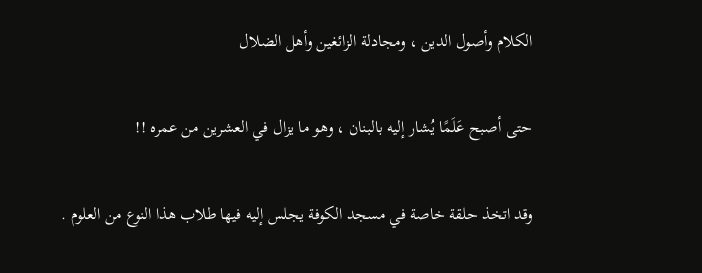الكلام وأصول الدين ، ومجادلة الزائغين وأهل الضلال

حتى أصبح عَلَمًا يُشار إليه بالبنان ، وهو ما يزال في العشرين من عمره !!

وقد اتخذ حلقة خاصة في مسجد الكوفة يجلس إليه فيها طلاب هذا النوع من العلوم .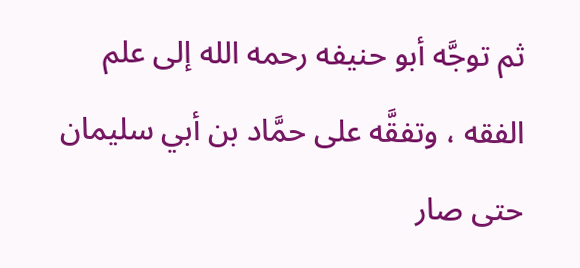ثم توجَّه أبو حنيفه رحمه الله إلى علم الفقه ، وتفقَّه على حمَّاد بن أبي سليمان حتى صار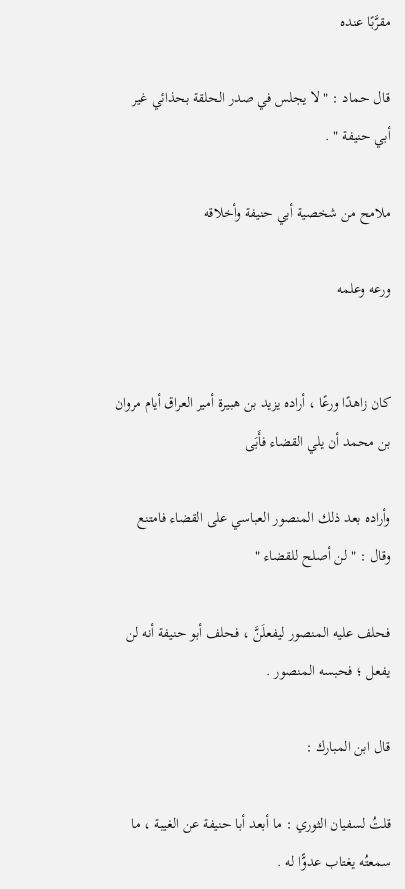مقرَّبًا عنده

قال حماد : " لا يجلس في صدر الحلقة بحذائي غير أبي حنيفة " .

ملامح من شخصية أبي حنيفة وأخلاقه

ورعه وعلمه


كان زاهدًا ورعًا ، أراده يزيد بن هبيرة أمير العراق أيام مروان بن محمد أن يلي القضاء فأَبَى

وأراده بعد ذلك المنصور العباسي على القضاء فامتنع وقال : " لن أصلح للقضاء "

فحلف عليه المنصور ليفعلَنَّ ، فحلف أبو حنيفة أنه لن يفعل ؛ فحبسه المنصور .

قال ابن المبارك :

قلتُ لسفيان الثوري : ما أبعد أبا حنيفة عن الغيبة ، ما سمعتُه يغتاب عدوًّا له .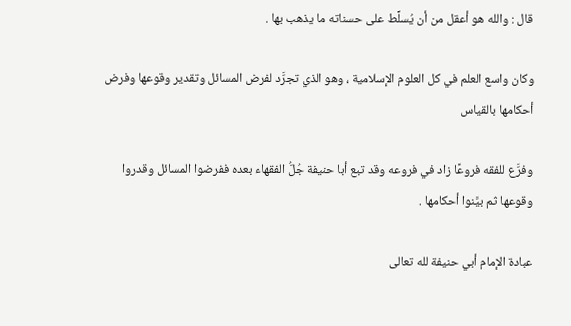قال : والله هو أعقل من أن يُسلِّط على حسناته ما يذهب بها .

وكان واسع العلم في كل العلوم الإسلامية ، وهو الذي تجرَّد لفرض المسائل وتقدير وقوعها وفرض أحكامها بالقياس

وفرَّع للفقه فروعًا زاد في فروعه وقد تبع أبا حنيفة جُلُّ الفقهاء بعده ففرضوا المسائل وقدروا وقوعها ثم بيَّنوا أحكامها .

عبادة الإمام أبي حنيفة لله تعالى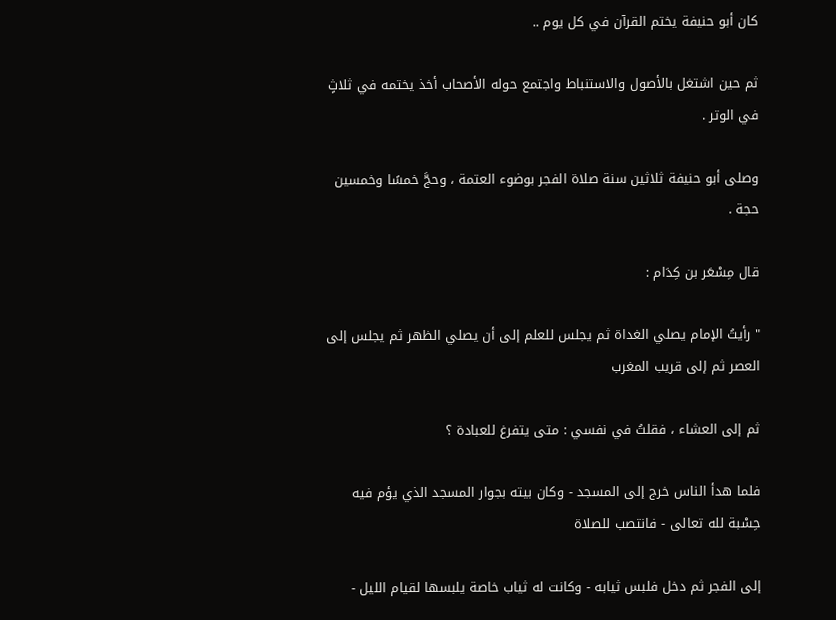كان أبو حنيفة يختم القرآن في كل يوم ..

ثم حين اشتغل بالأصول والاستنباط واجتمع حوله الأصحاب أخذ يختمه في ثلاثٍ في الوتر .

وصلى أبو حنيفة ثلاثين سنة صلاة الفجر بوضوء العتمة ، وحجَّ خمسًا وخمسين حجة .

قال مِسْعَر بن كِدَام :

" رأيتُ الإمام يصلي الغداة ثم يجلس للعلم إلى أن يصلي الظهر ثم يجلس إلى العصر ثم إلى قريب المغرب

ثم إلى العشاء ، فقلتُ في نفسي : متى يتفرغ للعبادة ؟

فلما هدأ الناس خرج إلى المسجد - وكان بيته بجوار المسجد الذي يؤم فيه حِسْبة لله تعالى - فانتصب للصلاة

إلى الفجر ثم دخل فلبس ثيابه - وكانت له ثياب خاصة يلبسها لقيام الليل -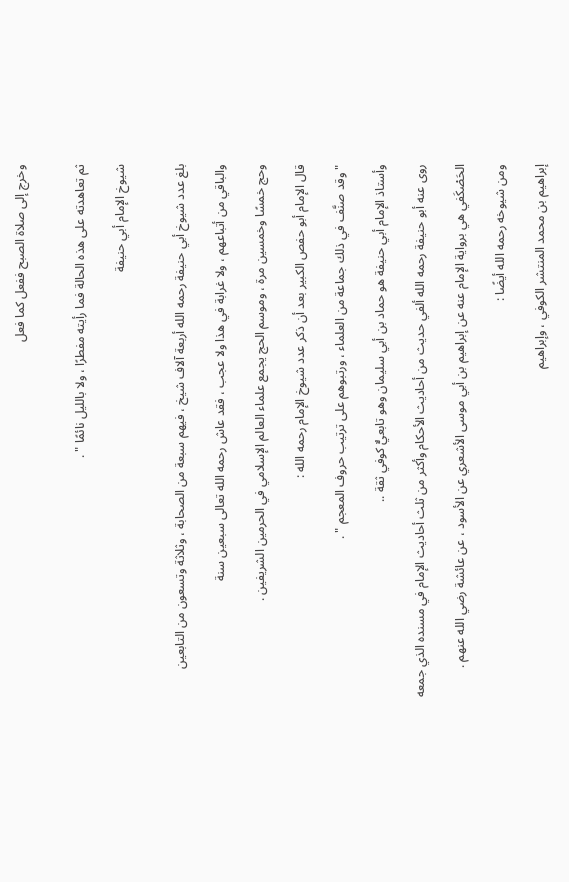وخرج إلى صلاة الصبح ففعل كما فعل


ثم تعاهدته على هذه الحالة فما رأيته مفطرًا ، ولا بالليل نائمًا " .

شيوخ الإمام أبي حنيفة


بلغ عدد شيوخ أبي حنيفة رحمه الله أربعة آلاف شيخ ، فيهم سبعة من الصحابة ، وثلاثة وتسعون من التابعين

والباقي من أتباعهم ، ولا غرابة في هذا ولا عجب ، فقد عاش رحمه الله تعالى سبعين سنة

وحج خمسًا وخمسين مرة ، وموسم الحج يجمع علماء العالم الإسلامي في الحرمين الشريفين .

قال الإمام أبو حفص الكبير بعد أن ذكر عدد شيوخ الإمام رحمه الله :

" وقد صنَّف في ذلك جماعة من العلماء ، ورتبوهم على ترتيب حروف المعجم " .

وأستاذ الإمام أبي حنيفة هو حماد بن أبي سليمان وهو تابعيٌّ كوفي ثقة ..

روى عنه أبو حنيفة رحمه الله ألفي حديث من أحاديث الأحكام وأكثر من ثلث أحاديث الإمام في مسنده الذي جمعه

الحَصْكَفي هي برواية الإمام عنه عن إبراهيم بن أبي موسى الأشعري عن الأسود ، عن عائشة رضي الله عنهم .

ومن شيوخه رحمه الله أيضًا :

إبراهيم بن محمد المنتشر الكوفي ، وإبراهيم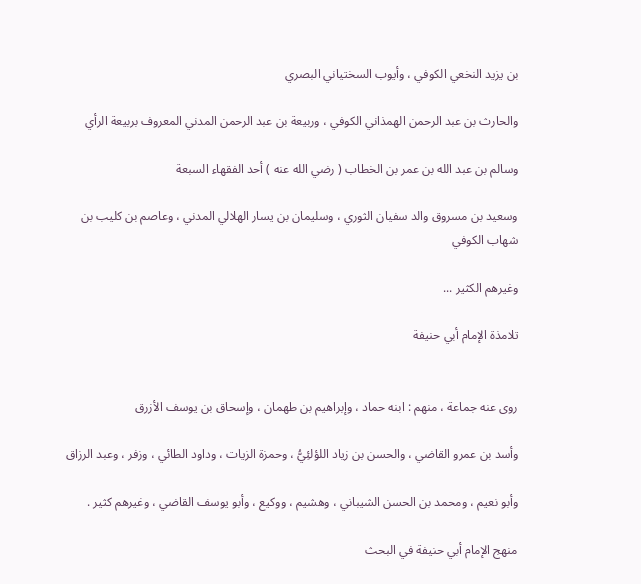بن يزيد النخعي الكوفي ، وأيوب السختياني البصري

والحارث بن عبد الرحمن الهمذاني الكوفي ، وربيعة بن عبد الرحمن المدني المعروف بربيعة الرأي

وسالم بن عبد الله بن عمر بن الخطاب ( رضي الله عنه ) أحد الفقهاء السبعة

وسعيد بن مسروق والد سفيان الثوري ، وسليمان بن يسار الهلالي المدني ، وعاصم بن كليب بن شهاب الكوفي

وغيرهم الكثير ...

تلامذة الإمام أبي حنيفة


روى عنه جماعة ، منهم : ابنه حماد ، وإبراهيم بن طهمان ، وإسحاق بن يوسف الأزرق

وأسد بن عمرو القاضي ، والحسن بن زياد اللؤلئِيُّ ، وحمزة الزيات ، وداود الطائي ، وزفر ، وعبد الرزاق

وأبو نعيم ، ومحمد بن الحسن الشيباني ، وهشيم ، ووكيع ، وأبو يوسف القاضي ، وغيرهم كثير .

منهج الإمام أبي حنيفة في البحث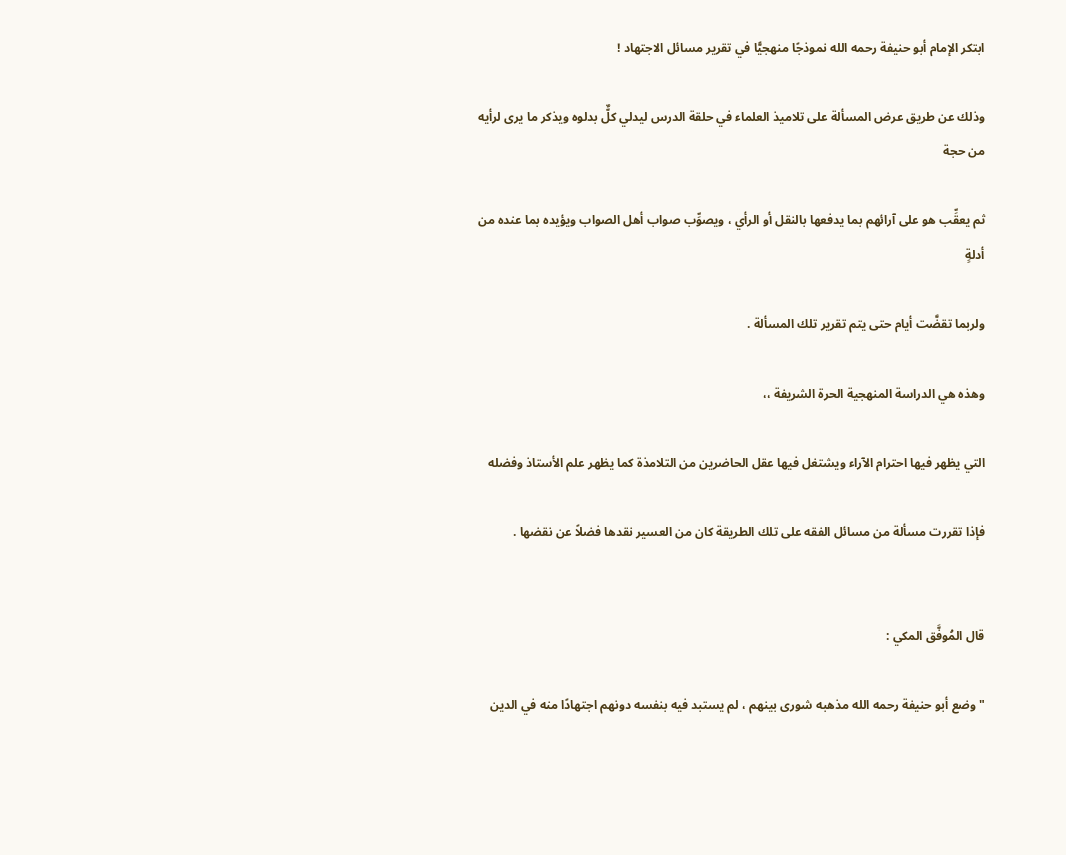ابتكر الإمام أبو حنيفة رحمه الله نموذجًا منهجيًّا في تقرير مسائل الاجتهاد !

وذلك عن طريق عرض المسألة على تلاميذ العلماء في حلقة الدرس ليدلي كلٌّ بدلوه ويذكر ما يرى لرأيه من حجة

ثم يعقِّب هو على آرائهم بما يدفعها بالنقل أو الرأي ، ويصوِّب صواب أهل الصواب ويؤيده بما عنده من أدلةٍ

ولربما تقضَّت أيام حتى يتم تقرير تلك المسألة .

وهذه هي الدراسة المنهجية الحرة الشريفة ،،

التي يظهر فيها احترام الآراء ويشتغل فيها عقل الحاضرين من التلامذة كما يظهر علم الأستاذ وفضله

فإذا تقررت مسألة من مسائل الفقه على تلك الطريقة كان من العسير نقدها فضلاً عن نقضها .


قال المُوفَّق المكي :

" وضع أبو حنيفة رحمه الله مذهبه شورى بينهم ، لم يستبد فيه بنفسه دونهم اجتهادًا منه في الدين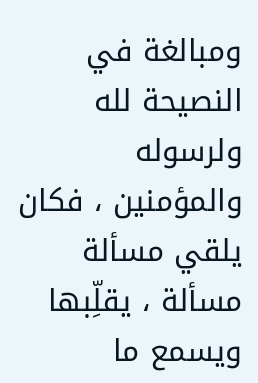ومبالغة في النصيحة لله ولرسوله والمؤمنين ، فكان يلقي مسألة مسألة ، يقلِّبها ويسمع ما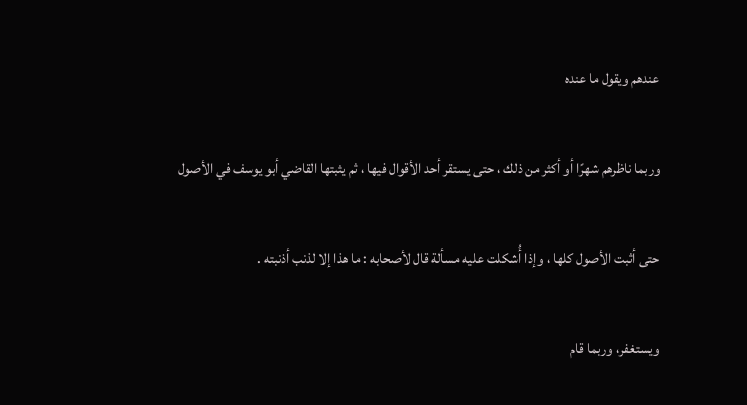عندهم ويقول ما عنده

وربما ناظرهم شهرًا أو أكثر من ذلك ، حتى يستقر أحد الأقوال فيها ، ثم يثبتها القاضي أبو يوسف في الأصول

حتى أثبت الأصول كلها ، وإذا أُشكلت عليه مسألة قال لأصحابه : ما هذا إلا لذنب أذنبته .

ويستغفر، وربما قام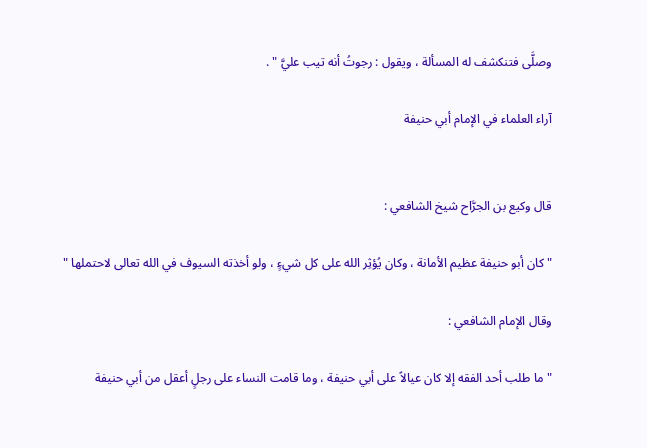وصلَّى فتنكشف له المسألة ، ويقول : رجوتُ أنه تيب عليَّ " .

آراء العلماء في الإمام أبي حنيفة


قال وكيع بن الجرَّاح شيخ الشافعي :

" كان أبو حنيفة عظيم الأمانة ، وكان يُؤثِر الله على كل شيءٍ ، ولو أخذته السيوف في الله تعالى لاحتملها "

وقال الإمام الشافعي :

"ما طلب أحد الفقه إلا كان عيالاً على أبي حنيفة ، وما قامت النساء على رجلٍ أعقل من أبي حنيفة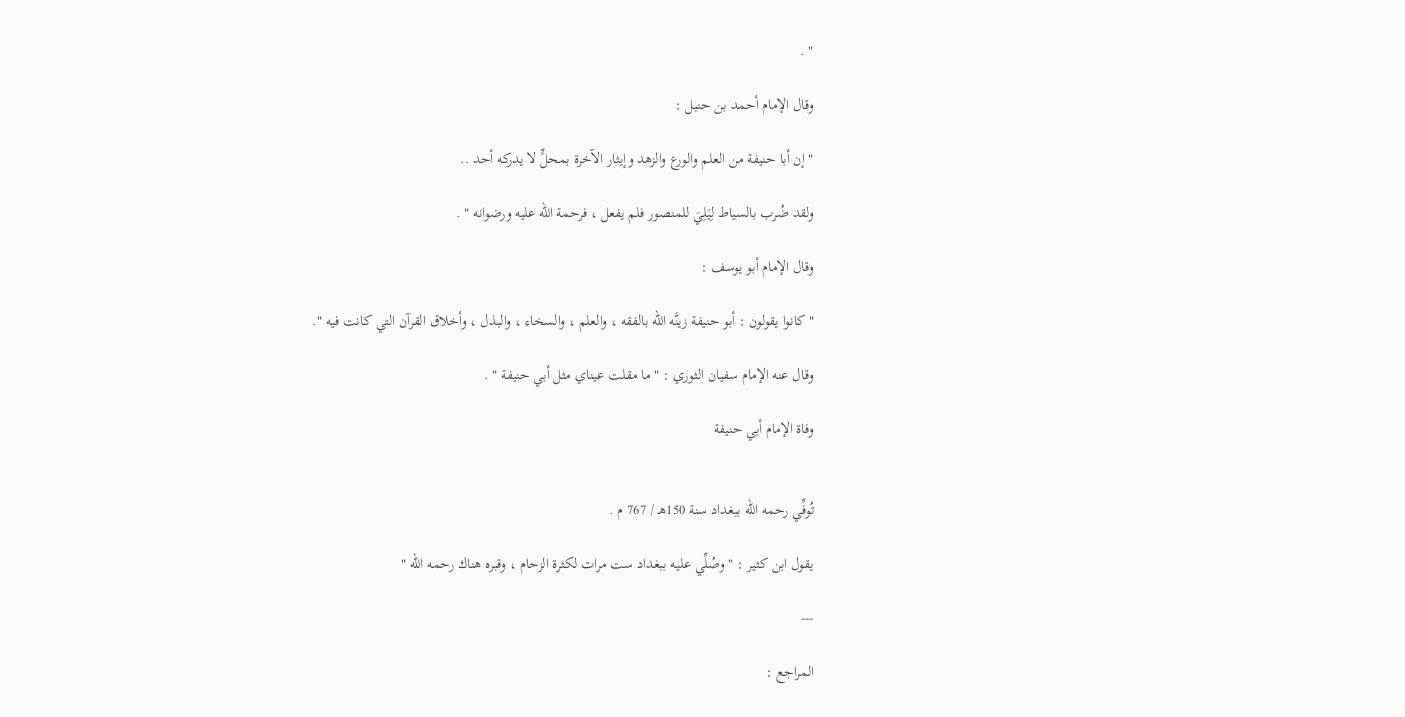" .

وقال الإمام أحمد بن حنبل :

" إن أبا حنيفة من العلم والورع والزهد وإيثار الآخرة بمحلٍّ لا يدركه أحد ..

ولقد ضُرب بالسياط لِيَلِيَ للمنصور فلم يفعل ، فرحمة الله عليه ورضوانه " .

وقال الإمام أبو يوسف :

" كانوا يقولون : أبو حنيفة زينَّه الله بالفقه ، والعلم ، والسخاء ، والبذل ، وأخلاق القرآن التي كانت فيه ".

وقال عنه الإمام سفيان الثوري : " ما مقلت عيناي مثل أبي حنيفة " .

وفاة الإمام أبي حنيفة


تُوفِّي رحمه الله ببغداد سنة 150هـ / 767 م .

يقول ابن كثير : " وصُلِّي عليه ببغداد ست مرات لكثرة الزحام ، وقبره هناك رحمه الله "

---

المراجع :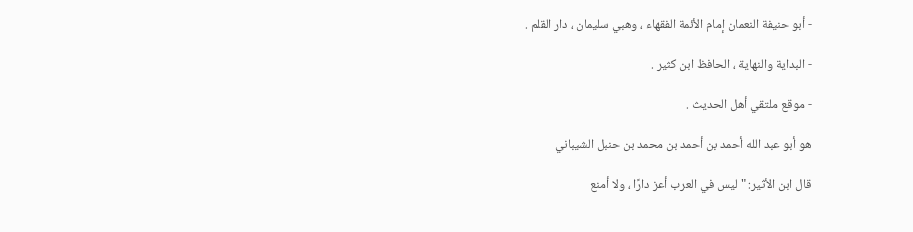- أبو حنيفة النعمان إمام الأئمة الفقهاء ، وهبي سليمان ، دار القلم .

- البداية والنهاية ، الحافظ ابن كثير .

- موقع ملتقي أهل الحديث .

هو أبو عبد الله أحمد بن أحمد بن محمد بن حنبل الشيباني

قال ابن الأثير: " ليس في العرب أعز دارًا ، ولا أمنع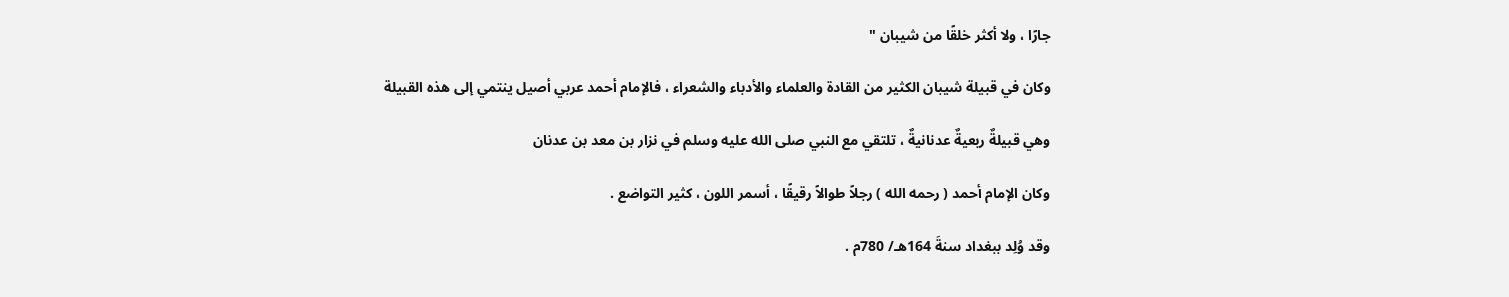جارًا ، ولا أكثر خلقًا من شيبان "

وكان في قبيلة شيبان الكثير من القادة والعلماء والأدباء والشعراء ، فالإمام أحمد عربي أصيل ينتمي إلى هذه القبيلة

وهي قبيلةٌ ربعيةٌ عدنانيةٌ ، تلتقي مع النبي صلى الله عليه وسلم في نزار بن معد بن عدنان

وكان الإمام أحمد ( رحمه الله ) رجلاً طوالاً رقيقًا ، أسمر اللون ، كثير التواضع .

وقد وُلِد ببغداد سنةَ 164هـ/ 780م .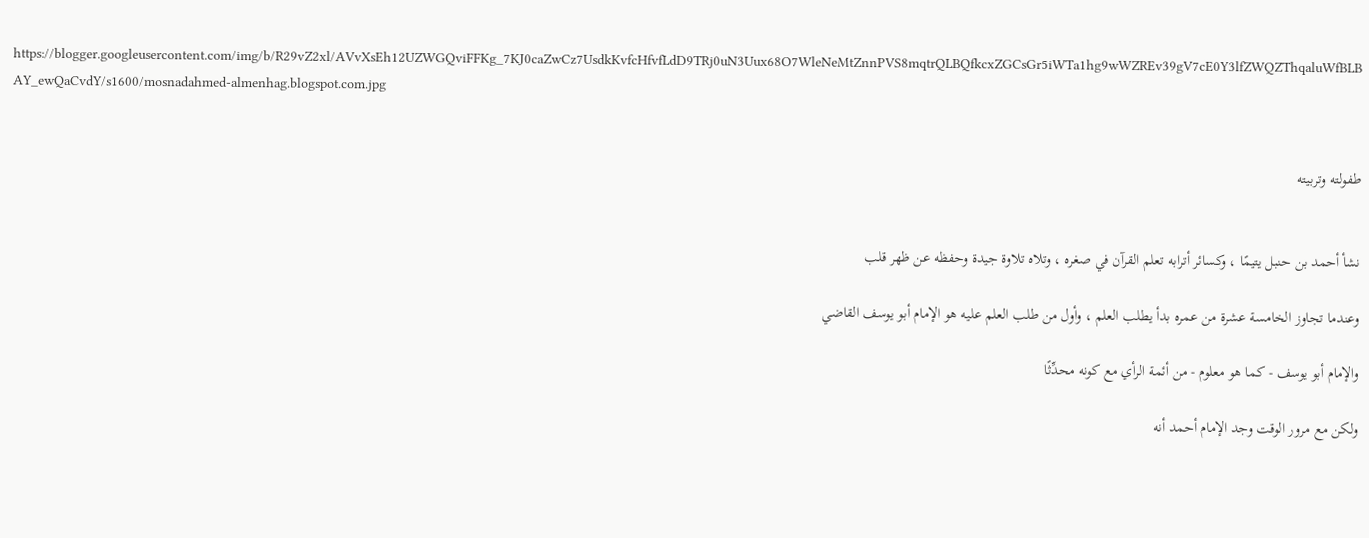https://blogger.googleusercontent.com/img/b/R29vZ2xl/AVvXsEh12UZWGQviFFKg_7KJ0caZwCz7UsdkKvfcHfvfLdD9TRj0uN3Uux68O7WleNeMtZnnPVS8mqtrQLBQfkcxZGCsGr5iWTa1hg9wWZREv39gV7cE0Y3lfZWQZThqaluWfBLBAY_ewQaCvdY/s1600/mosnadahmed-almenhag.blogspot.com.jpg


طفولته وتربيته


نشأ أحمد بن حنبل يتيمًا ، وكسائر أترابه تعلم القرآن في صغره ، وتلاه تلاوة جيدة وحفظه عن ظهر قلب

وعندما تجاوز الخامسة عشرة من عمره بدأ يطلب العلم ، وأول من طلب العلم عليه هو الإمام أبو يوسف القاضي

والإمام أبو يوسف - كما هو معلوم - من أئمة الرأي مع كونه محدِّثًا

ولكن مع مرور الوقت وجد الإمام أحمد أنه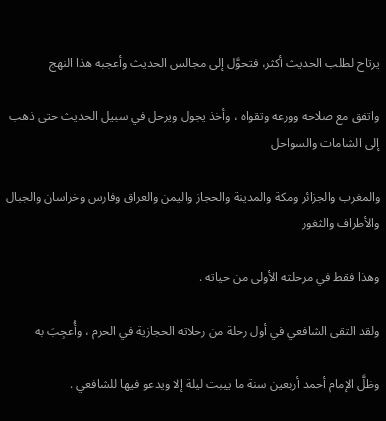يرتاح لطلب الحديث أكثر، فتحوَّل إلى مجالس الحديث وأعجبه هذا النهج

واتفق مع صلاحه وورعه وتقواه ، وأخذ يجول ويرحل في سبيل الحديث حتى ذهب إلى الشامات والسواحل

والمغرب والجزائر ومكة والمدينة والحجاز واليمن والعراق وفارس وخراسان والجبال والأطراف والثغور

وهذا فقط في مرحلته الأولى من حياته .

ولقد التقى الشافعي في أول رحلة من رحلاته الحجازية في الحرم ، وأُعجِبَ به

وظلَّ الإمام أحمد أربعين سنة ما ييبت ليلة إلا ويدعو فيها للشافعي .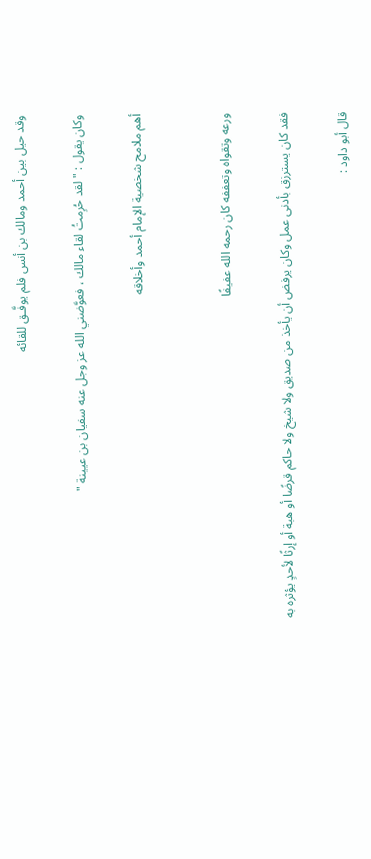وقد حيل بين أحمد ومالك بن أنس فلم يوفَّـق للقائه

وكان يقول : " لقد حُرِمتُ لقاء مالك ، فعوَّضني الله عز وجل عنه سفيان بن عيينة "

أهم ملامح شخصية الإمام أحمد وأخلاقه


ورعه وتقواه وتعففه كان رحمه الله عفيفًا

فقد كان يسترزق بأدنى عمل وكان يرفض أن يأخذ من صديق ولا شيخ ولا حاكم قرضًا أو هبة أو إرثًا لأحدٍ يؤثره به

قال أبو داود :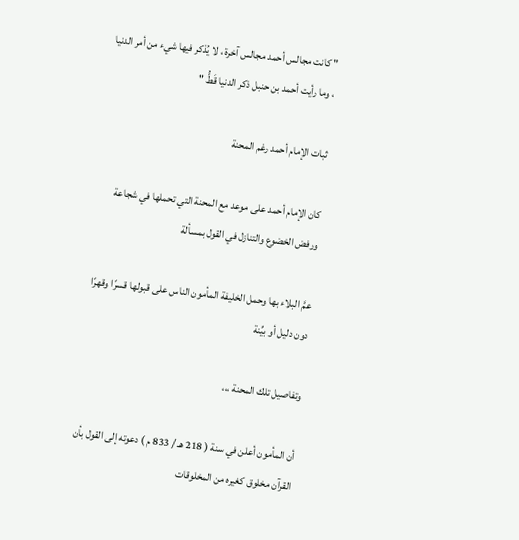" كانت مجالس أحمد مجالس آخرة ، لا يُذكر فيها شيء من أمر الدنيا ، وما رأيت أحمد بن حنبل ذكر الدنيا قَطُّ "

ثبات الإمام أحمد رغم المحنة

كان الإمام أحمد على موعد مع المحنة التي تحملها في شجاعة ورفض الخضوع والتنازل في القول بمسألة

عمَّ البلاء بها وحمل الخليفة المأمون الناس على قبولها قسرًا وقهرًا دون دليل أو بيِّنة

وتفاصيل تلك المحنة ،،،

أن المأمون أعلن في سنة ( 218 هـ / 833 م ) دعوته إلى القول بأن القرآن مخلوق كغيره من المخلوقات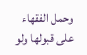وحمل الفقهاء على قبولها ولو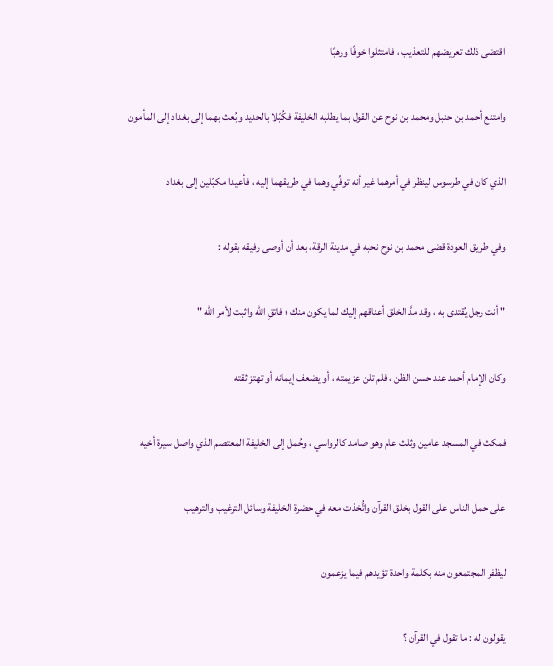اقتضى ذلك تعريضهم للتعذيب ، فامتثلوا خوفًا ورهبًا

وامتنع أحمد بن حنبل ومحمد بن نوح عن القول بما يطلبه الخليفة فكُبّلا بالحديد وبُعث بهما إلى بغداد إلى المأمون

الذي كان في طرسوس لينظر في أمرهما غير أنه توفِّي وهما في طريقهما إليه ، فأعيدا مكبّلين إلى بغداد

وفي طريق العودة قضى محمد بن نوح نحبه في مدينة الرقة، بعد أن أوصى رفيقه بقوله :

" أنت رجل يُقتدى به ، وقد مدَّ الخلق أعناقهم إليك لما يكون منك ؛ فاتقِ الله واثبت لأمر الله "

وكان الإمام أحمد عند حسن الظن ، فلم تلن عزيمته ، أو يضعف إيمانه أو تهتز ثقته

فمكث في المسجد عامين وثلث عام وهو صامد كالرواسي ، وحُمل إلى الخليفة المعتصم الذي واصل سيرة أخيه

على حمل الناس على القول بخلق القرآن واتُّخذت معه في حضرة الخليفة وسائل الترغيب والترهيب

ليظفر المجتمعون منه بكلمة واحدة تؤيدهم فيما يزعمون

يقولون له : ما تقول في القرآن ؟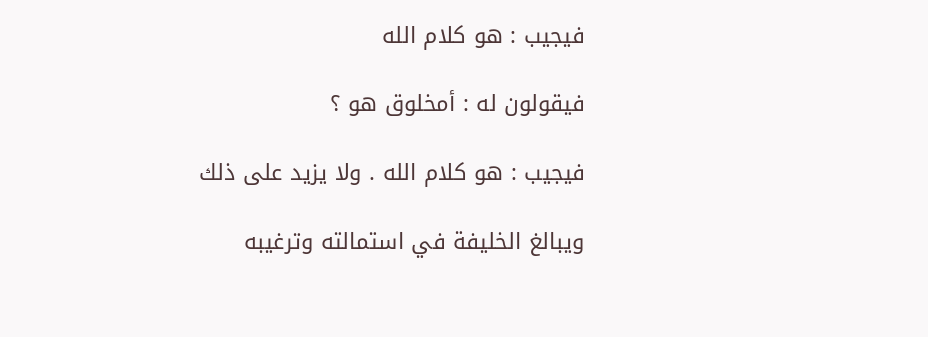فيجيب : هو كلام الله

فيقولون له : أمخلوق هو ؟

فيجيب : هو كلام الله . ولا يزيد على ذلك

ويبالغ الخليفة في استمالته وترغيبه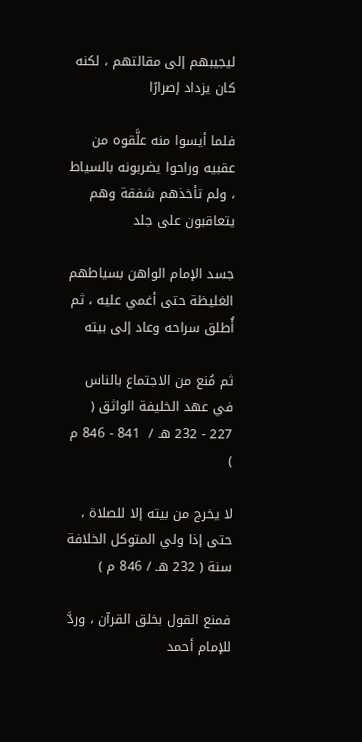ليجيبهم إلى مقالتهم ، لكنه كان يزداد إصرارًا

فلما أيسوا منه علَّقوه من عقبيه وراحوا يضربونه بالسياط ، ولم تأخذهم شفقة وهم يتعاقبون على جلد

جسد الإمام الواهن بسياطهم الغليظة حتى أغمي عليه ، ثم أُطلق سراحه وعاد إلى بيته

ثم مُنع من الاجتماع بالناس في عهد الخليفة الواثق ( 227 - 232 هـ /  841 - 846 م )

لا يخرج من بيته إلا للصلاة ، حتى إذا ولي المتوكل الخلافة سنة ( 232 هـ / 846 م )

فمنع القول بخلق القرآن ، وردَّ للإمام أحمد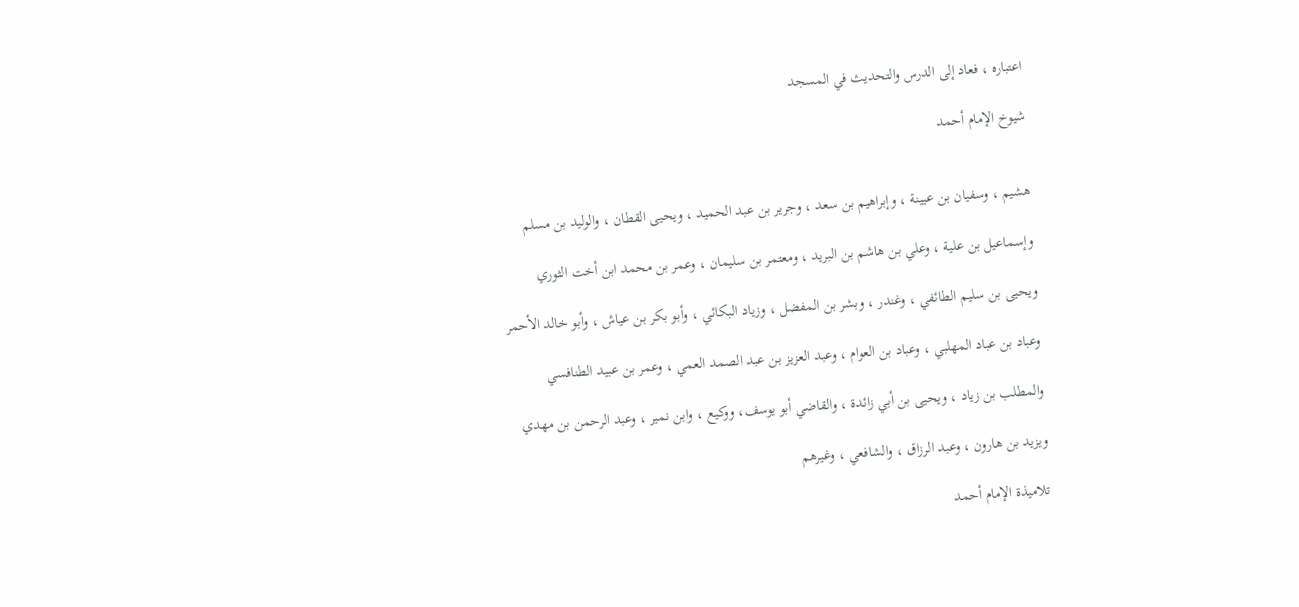اعتباره ، فعاد إلى الدرس والتحديث في المسجد

شيوخ الإمام أحمد


هشيم ، وسفيان بن عيينة ، وإبراهيم بن سعد ، وجرير بن عبد الحميد ، ويحيى القطان ، والوليد بن مسلم

وإسماعيل بن علية ، وعلي بن هاشم بن البريد ، ومعتمر بن سليمان ، وعمر بن محمد ابن أخت الثوري

ويحيى بن سليم الطائفي ، وغندر ، وبشر بن المفضل ، وزياد البكائي ، وأبو بكر بن عياش ، وأبو خالد الأحمر

وعباد بن عباد المهلبي ، وعباد بن العوام ، وعبد العزيز بن عبد الصمد العمي ، وعمر بن عبيد الطنافسي

والمطلب بن زياد ، ويحيى بن أبي زائدة ، والقاضي أبو يوسف، ووكيع ، وابن نمير ، وعبد الرحمن بن مهدي

ويزيد بن هارون ، وعبد الرزاق ، والشافعي ، وغيرهم

تلاميذة الإمام أحمد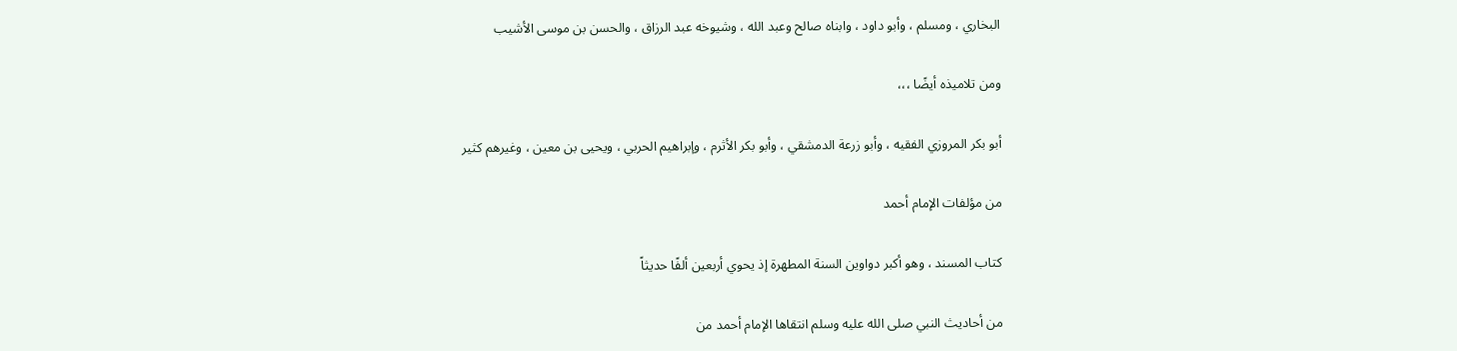البخاري ، ومسلم ، وأبو داود ، وابناه صالح وعبد الله ، وشيوخه عبد الرزاق ، والحسن بن موسى الأشيب

ومن تلاميذه أيضًا ،،،

أبو بكر المروزي الفقيه ، وأبو زرعة الدمشقي ، وأبو بكر الأثرم ، وإبراهيم الحربي ، ويحيى بن معين ، وغيرهم كثير

من مؤلفات الإمام أحمد

كتاب المسند ، وهو أكبر دواوين السنة المطهرة إذ يحوي أربعين ألفًا حديثاً

من أحاديث النبي صلى الله عليه وسلم انتقاها الإمام أحمد من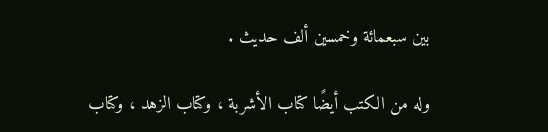بين سبعمائة وخمسين ألف حديث .

وله من الكتب أيضًا كتاب الأشربة ، وكتاب الزهد ، وكتاب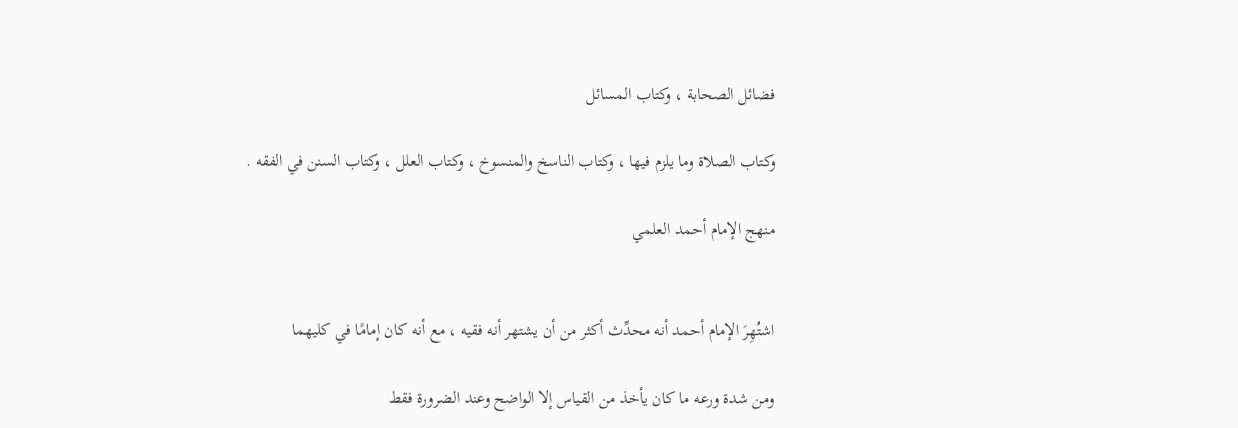فضائل الصحابة ، وكتاب المسائل

وكتاب الصلاة وما يلزم فيها ، وكتاب الناسخ والمنسوخ ، وكتاب العلل ، وكتاب السنن في الفقه .

منهج الإمام أحمد العلمي


اشتُهِرَ الإمام أحمد أنه محدِّث أكثر من أن يشتهر أنه فقيه ، مع أنه كان إمامًا في كليهما

ومن شدة ورعه ما كان يأخذ من القياس إلا الواضح وعند الضرورة فقط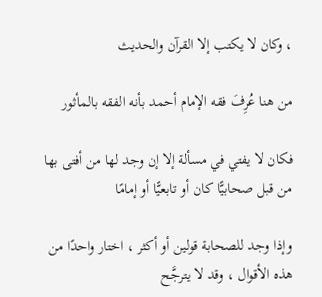، وكان لا يكتب إلا القرآن والحديث

من هنا عُرِفَ فقه الإمام أحمد بأنه الفقه بالمأثور

فكان لا يفتي في مسألة إلا إن وجد لها من أفتى بها من قبل صحابيًّا كان أو تابعيًّا أو إمامًا

وإذا وجد للصحابة قولين أو أكثر ، اختار واحدًا من هذه الأقوال ، وقد لا يترجَّح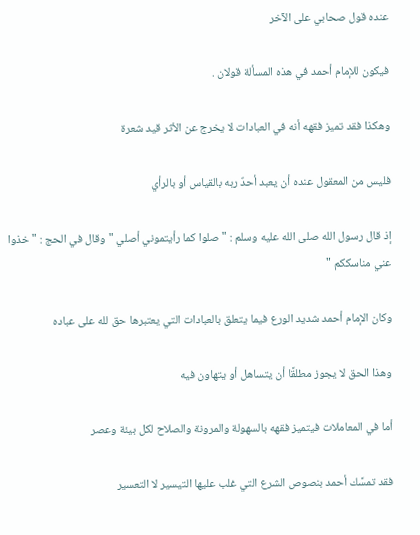عنده قول صحابي على الآخر

فيكون للإمام أحمد في هذه المسألة قولان .

وهكذا فقد تميز فقهه أنه في العبادات لا يخرج عن الأثر قيد شعرة

فليس من المعقول عنده أن يعبد أحدٌ ربه بالقياس أو بالرأي

إذ قال رسول الله صلى الله عليه وسلم : " صلوا كما رأيتموني أصلي " وقال في الحج : " خذوا عني مناسككم "

وكان الإمام أحمد شديد الورع فيما يتعلق بالعبادات التي يعتبرها حق لله على عباده

وهذا الحق لا يجوز مطلقًا أن يتساهل أو يتهاون فيه

أما في المعاملات فيتميز فقهه بالسهولة والمرونة والصلاح لكل بيئة وعصر

فقد تمسَّك أحمد بنصوص الشرع التي غلب عليها التيسير لا التعسير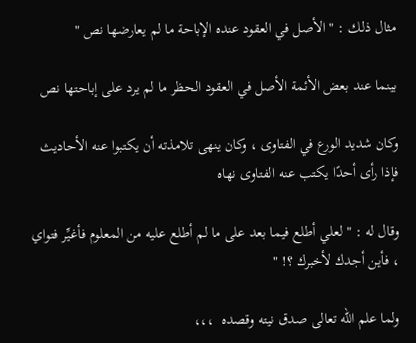مثال ذلك : " الأصل في العقود عنده الإباحة ما لم يعارضها نص "

بينما عند بعض الأئمة الأصل في العقود الحظر ما لم يرد على إباحتها نص

وكان شديد الورع في الفتاوى ، وكان ينهى تلامذته أن يكتبوا عنه الأحاديث فإذا رأى أحدًا يكتب عنه الفتاوى نهاه

وقال له : " لعلي أطلع فيما بعد على ما لم أطلع عليه من المعلوم فأغيِّر فتواي ، فأين أجدك لأخبرك ؟! "

ولما علم الله تعالى صدق نيته وقصده  ،،،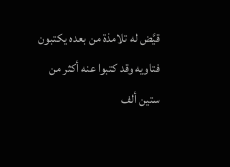قيَّض له تلامذة من بعده يكتبون فتاويه وقد كتبوا عنه أكثر من ستين ألف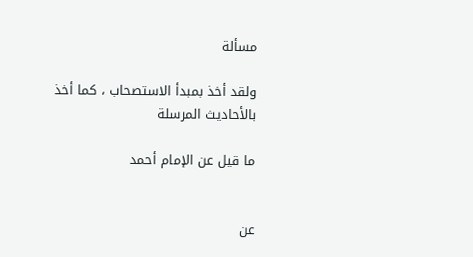مسألة

ولقد أخذ بمبدأ الاستصحاب ، كما أخذ بالأحاديث المرسلة

ما قيل عن الإمام أحمد


عن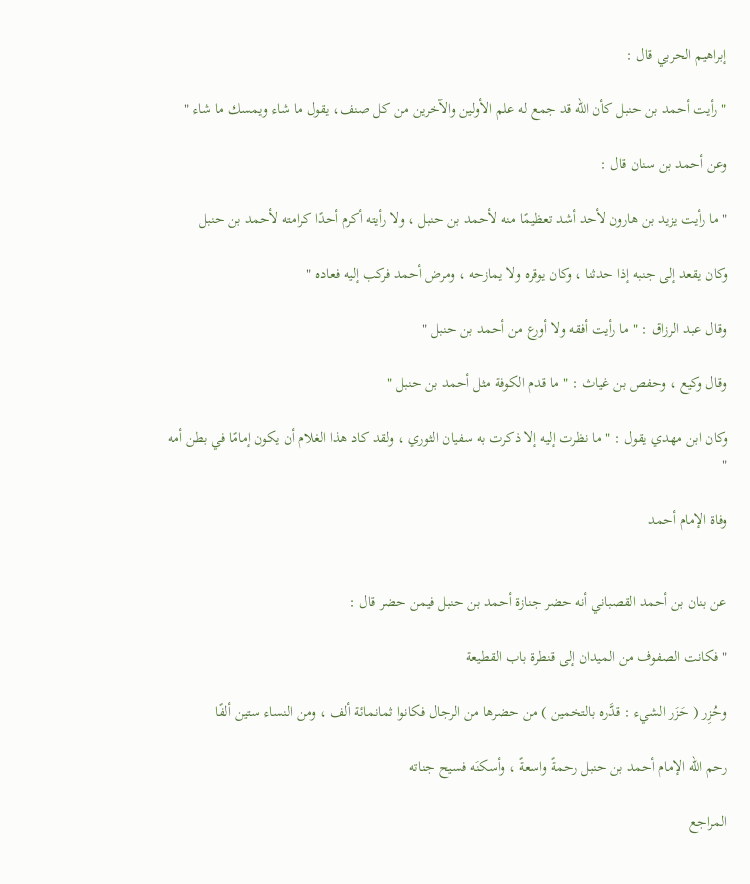إبراهيم الحربي قال :

" رأيت أحمد بن حنبل كأن الله قد جمع له علم الأولين والآخرين من كل صنف، يقول ما شاء ويمسك ما شاء "

وعن أحمد بن سنان قال :

"ما رأيت يزيد بن هارون لأحد أشد تعظيمًا منه لأحمد بن حنبل ، ولا رأيته أكرم أحدًا كرامته لأحمد بن حنبل

وكان يقعد إلى جنبه إذا حدثنا ، وكان يوقره ولا يمازحه ، ومرض أحمد فركب إليه فعاده "

وقال عبد الرزاق : " ما رأيت أفقه ولا أورع من أحمد بن حنبل "

وقال وكيع ، وحفص بن غياث : " ما قدم الكوفة مثل أحمد بن حنبل "

وكان ابن مهدي يقول : " ما نظرت إليه إلا ذكرت به سفيان الثوري ، ولقد كاد هذا الغلام أن يكون إمامًا في بطن أمه "

وفاة الإمام أحمد


عن بنان بن أحمد القصباني أنه حضر جنازة أحمد بن حنبل فيمن حضر قال :

" فكانت الصفوف من الميدان إلى قنطرة باب القطيعة

وحُزِر ( حَزَر الشيء : قدَّره بالتخمين ) من حضرها من الرجال فكانوا ثمانمائة ألف ، ومن النساء ستين ألفًا

رحم الله الإمام أحمد بن حنبل رحمةً واسعةً ، وأسكنَه فسيح جناته

المراجع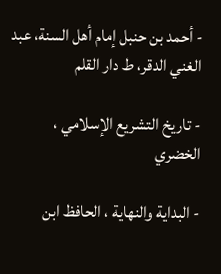- أحمد بن حنبل إمام أهل السنة، عبد الغني الدقر، ط دار القلم

- تاريخ التشريع الإسلامي ، الخضري

- البداية والنهاية ، الحافظ ابن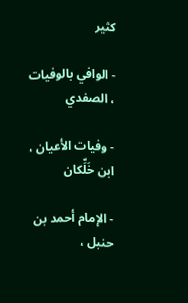كثير

- الوافي بالوفيات ، الصفدي

- وفيات الأعيان ، ابن خَلِّكان

- الإمام أحمد بن حنبل ،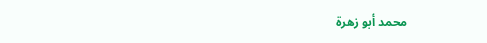محمد أبو زهرة